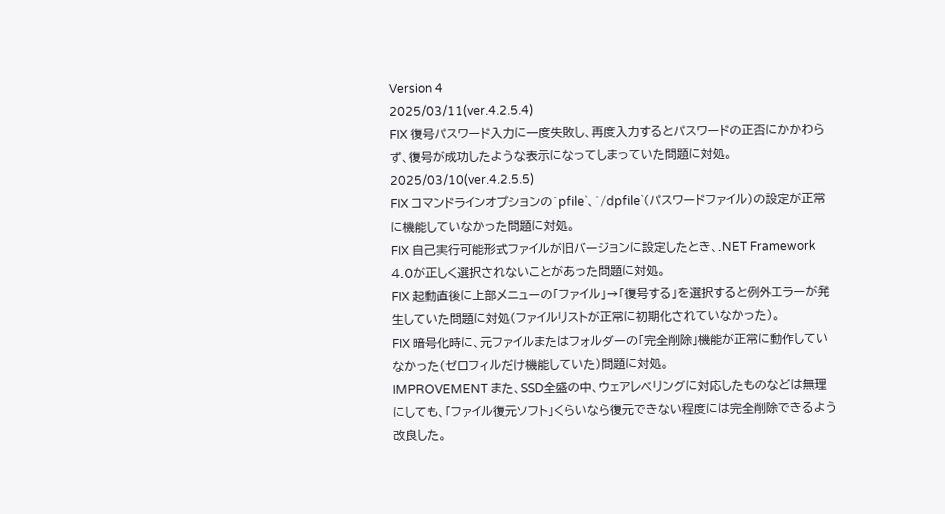Version 4
2025/03/11(ver.4.2.5.4)
FIX 復号パスワード入力に一度失敗し、再度入力するとパスワードの正否にかかわらず、復号が成功したような表示になってしまっていた問題に対処。
2025/03/10(ver.4.2.5.5)
FIX コマンドラインオプションの`pfile`、`/dpfile`(パスワードファイル)の設定が正常に機能していなかった問題に対処。
FIX 自己実行可能形式ファイルが旧バージョンに設定したとき、.NET Framework 4.0が正しく選択されないことがあった問題に対処。
FIX 起動直後に上部メニューの「ファイル」→「復号する」を選択すると例外エラーが発生していた問題に対処(ファイルリストが正常に初期化されていなかった)。
FIX 暗号化時に、元ファイルまたはフォルダーの「完全削除」機能が正常に動作していなかった(ゼロフィルだけ機能していた)問題に対処。
IMPROVEMENT また、SSD全盛の中、ウェアレベリングに対応したものなどは無理にしても、「ファイル復元ソフト」くらいなら復元できない程度には完全削除できるよう改良した。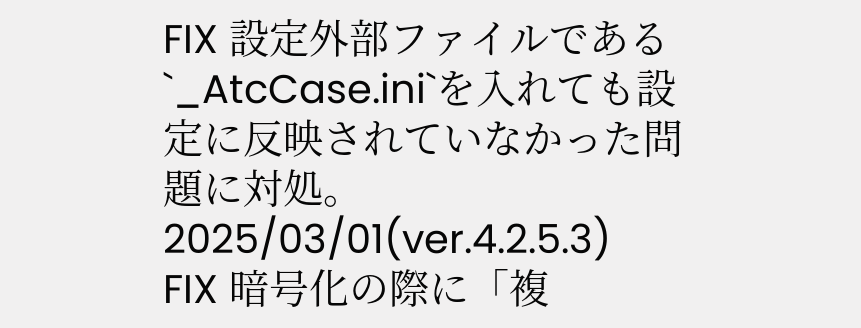FIX 設定外部ファイルである`_AtcCase.ini`を入れても設定に反映されていなかった問題に対処。
2025/03/01(ver.4.2.5.3)
FIX 暗号化の際に「複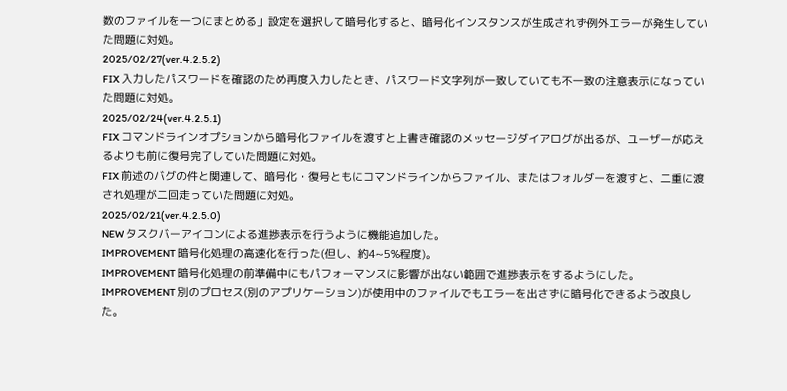数のファイルを一つにまとめる」設定を選択して暗号化すると、暗号化インスタンスが生成されず例外エラーが発生していた問題に対処。
2025/02/27(ver.4.2.5.2)
FIX 入力したパスワードを確認のため再度入力したとき、パスワード文字列が一致していても不一致の注意表示になっていた問題に対処。
2025/02/24(ver.4.2.5.1)
FIX コマンドラインオプションから暗号化ファイルを渡すと上書き確認のメッセージダイアログが出るが、ユーザーが応えるよりも前に復号完了していた問題に対処。
FIX 前述のバグの件と関連して、暗号化・復号ともにコマンドラインからファイル、またはフォルダーを渡すと、二重に渡され処理が二回走っていた問題に対処。
2025/02/21(ver.4.2.5.0)
NEW タスクバーアイコンによる進捗表示を行うように機能追加した。
IMPROVEMENT 暗号化処理の高速化を行った(但し、約4~5%程度)。
IMPROVEMENT 暗号化処理の前準備中にもパフォーマンスに影響が出ない範囲で進捗表示をするようにした。
IMPROVEMENT 別のプロセス(別のアプリケーション)が使用中のファイルでもエラーを出さずに暗号化できるよう改良した。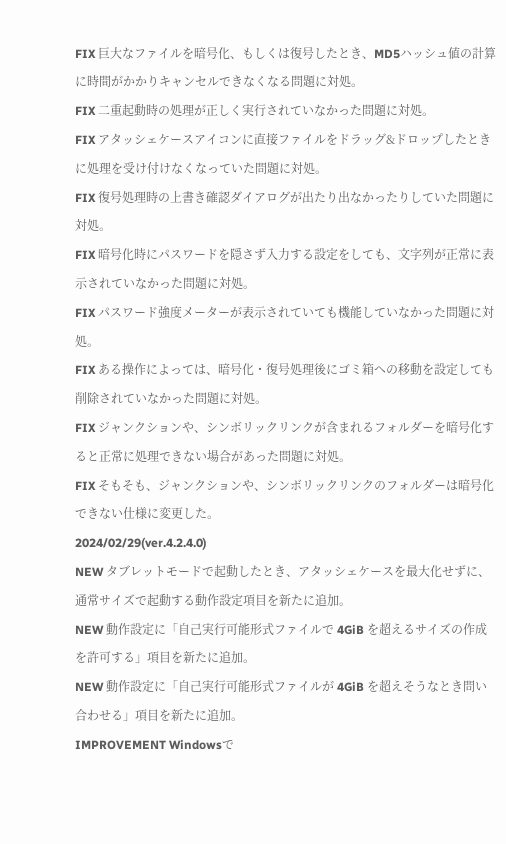FIX 巨大なファイルを暗号化、もしくは復号したとき、MD5ハッシュ値の計算に時間がかかりキャンセルできなくなる問題に対処。
FIX 二重起動時の処理が正しく実行されていなかった問題に対処。
FIX アタッシェケースアイコンに直接ファイルをドラッグ&ドロップしたときに処理を受け付けなくなっていた問題に対処。
FIX 復号処理時の上書き確認ダイアログが出たり出なかったりしていた問題に対処。
FIX 暗号化時にパスワードを隠さず入力する設定をしても、文字列が正常に表示されていなかった問題に対処。
FIX パスワード強度メーターが表示されていても機能していなかった問題に対処。
FIX ある操作によっては、暗号化・復号処理後にゴミ箱への移動を設定しても削除されていなかった問題に対処。
FIX ジャンクションや、シンボリックリンクが含まれるフォルダーを暗号化すると正常に処理できない場合があった問題に対処。
FIX そもそも、ジャンクションや、シンボリックリンクのフォルダーは暗号化できない仕様に変更した。
2024/02/29(ver.4.2.4.0)
NEW タブレットモードで起動したとき、アタッシェケースを最大化せずに、通常サイズで起動する動作設定項目を新たに追加。
NEW 動作設定に「自己実行可能形式ファイルで 4GiB を超えるサイズの作成を許可する」項目を新たに追加。
NEW 動作設定に「自己実行可能形式ファイルが 4GiB を超えそうなとき問い合わせる」項目を新たに追加。
IMPROVEMENT Windowsで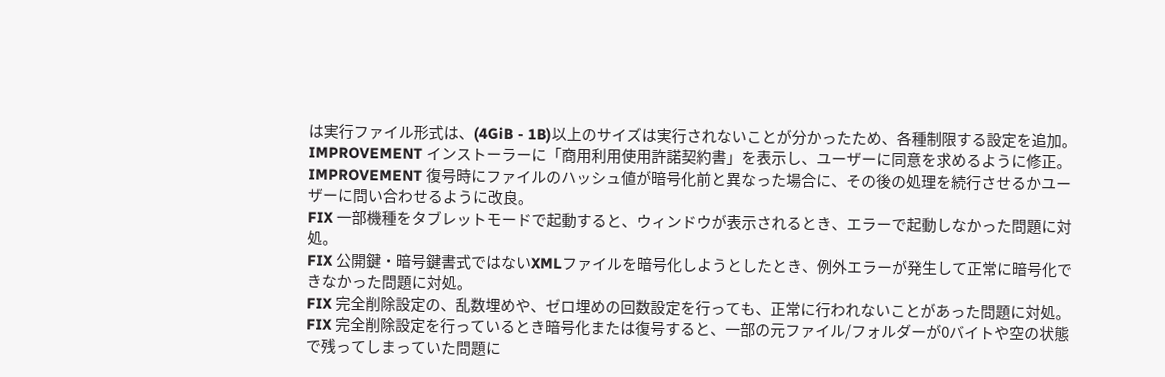は実行ファイル形式は、(4GiB - 1B)以上のサイズは実行されないことが分かったため、各種制限する設定を追加。
IMPROVEMENT インストーラーに「商用利用使用許諾契約書」を表示し、ユーザーに同意を求めるように修正。
IMPROVEMENT 復号時にファイルのハッシュ値が暗号化前と異なった場合に、その後の処理を続行させるかユーザーに問い合わせるように改良。
FIX 一部機種をタブレットモードで起動すると、ウィンドウが表示されるとき、エラーで起動しなかった問題に対処。
FIX 公開鍵・暗号鍵書式ではないXMLファイルを暗号化しようとしたとき、例外エラーが発生して正常に暗号化できなかった問題に対処。
FIX 完全削除設定の、乱数埋めや、ゼロ埋めの回数設定を行っても、正常に行われないことがあった問題に対処。
FIX 完全削除設定を行っているとき暗号化または復号すると、一部の元ファイル/フォルダーが0バイトや空の状態で残ってしまっていた問題に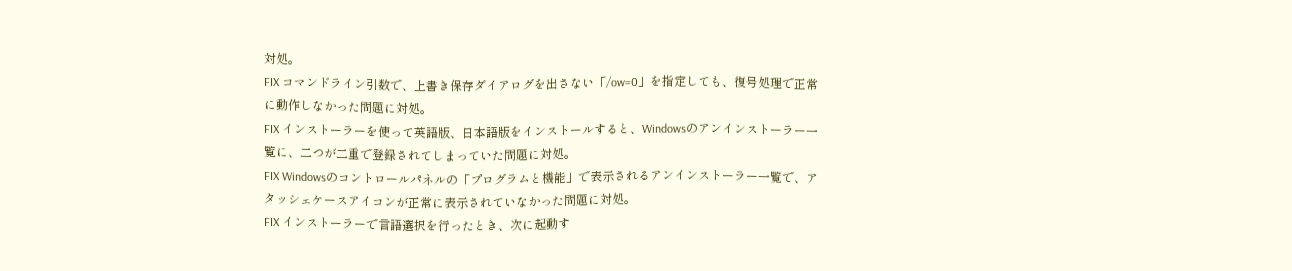対処。
FIX コマンドライン引数で、上書き保存ダイアログを出さない「/ow=0」を指定しても、復号処理で正常に動作しなかった問題に対処。
FIX インストーラーを使って英語版、日本語版をインストールすると、Windowsのアンインストーラー一覧に、二つが二重で登録されてしまっていた問題に対処。
FIX Windowsのコントロールパネルの「プログラムと機能」で表示されるアンインストーラー一覧で、アタッシェケースアイコンが正常に表示されていなかった問題に対処。
FIX インストーラーで言語選択を行ったとき、次に起動す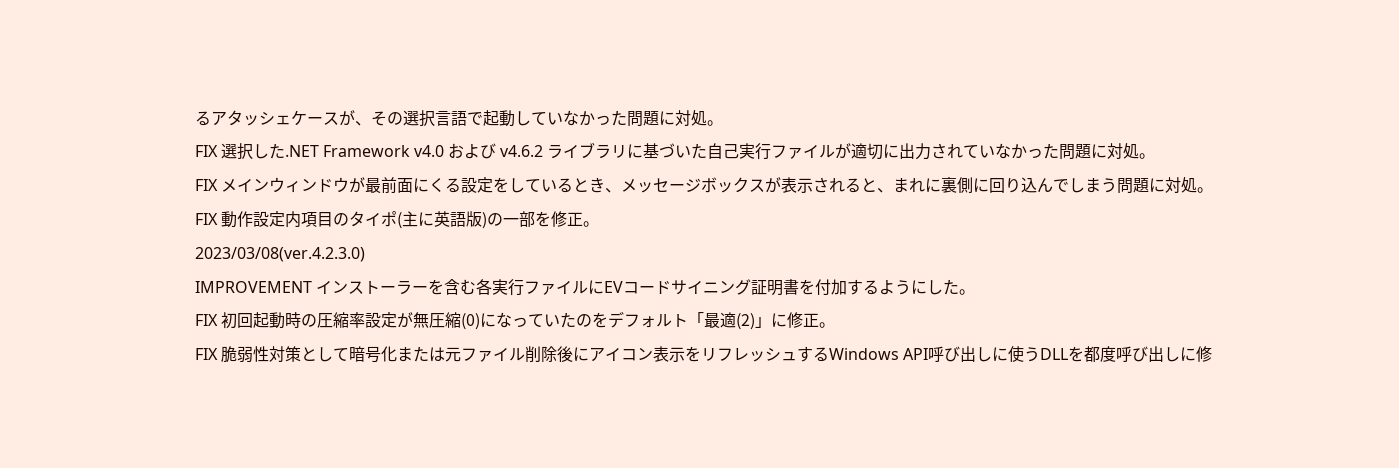るアタッシェケースが、その選択言語で起動していなかった問題に対処。
FIX 選択した.NET Framework v4.0 および v4.6.2 ライブラリに基づいた自己実行ファイルが適切に出力されていなかった問題に対処。
FIX メインウィンドウが最前面にくる設定をしているとき、メッセージボックスが表示されると、まれに裏側に回り込んでしまう問題に対処。
FIX 動作設定内項目のタイポ(主に英語版)の一部を修正。
2023/03/08(ver.4.2.3.0)
IMPROVEMENT インストーラーを含む各実行ファイルにEVコードサイニング証明書を付加するようにした。
FIX 初回起動時の圧縮率設定が無圧縮(0)になっていたのをデフォルト「最適(2)」に修正。
FIX 脆弱性対策として暗号化または元ファイル削除後にアイコン表示をリフレッシュするWindows API呼び出しに使うDLLを都度呼び出しに修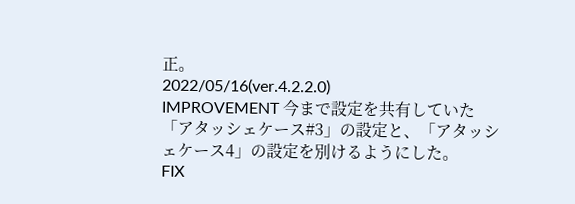正。
2022/05/16(ver.4.2.2.0)
IMPROVEMENT 今まで設定を共有していた「アタッシェケース#3」の設定と、「アタッシェケース4」の設定を別けるようにした。
FIX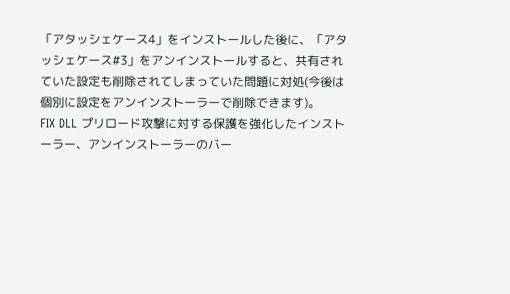「アタッシェケース4」をインストールした後に、「アタッシェケース#3」をアンインストールすると、共有されていた設定も削除されてしまっていた問題に対処(今後は個別に設定をアンインストーラーで削除できます)。
FIX DLL プリロード攻撃に対する保護を強化したインストーラー、アンインストーラーのバー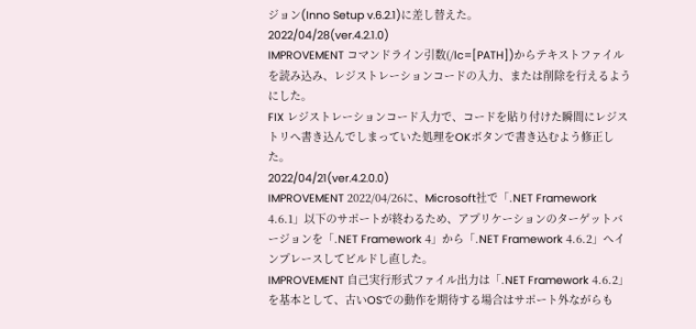ジョン(Inno Setup v.6.2.1)に差し替えた。
2022/04/28(ver.4.2.1.0)
IMPROVEMENT コマンドライン引数(/lc=[PATH])からテキストファイルを読み込み、レジストレーションコードの入力、または削除を行えるようにした。
FIX レジストレーションコード入力で、コードを貼り付けた瞬間にレジストリへ書き込んでしまっていた処理をOKボタンで書き込むよう修正した。
2022/04/21(ver.4.2.0.0)
IMPROVEMENT 2022/04/26に、Microsoft社で「.NET Framework 4.6.1」以下のサポートが終わるため、アプリケーションのターゲットバージョンを「.NET Framework 4」から「.NET Framework 4.6.2」へインプレースしてビルドし直した。
IMPROVEMENT 自己実行形式ファイル出力は「.NET Framework 4.6.2」を基本として、古いOSでの動作を期待する場合はサポート外ながらも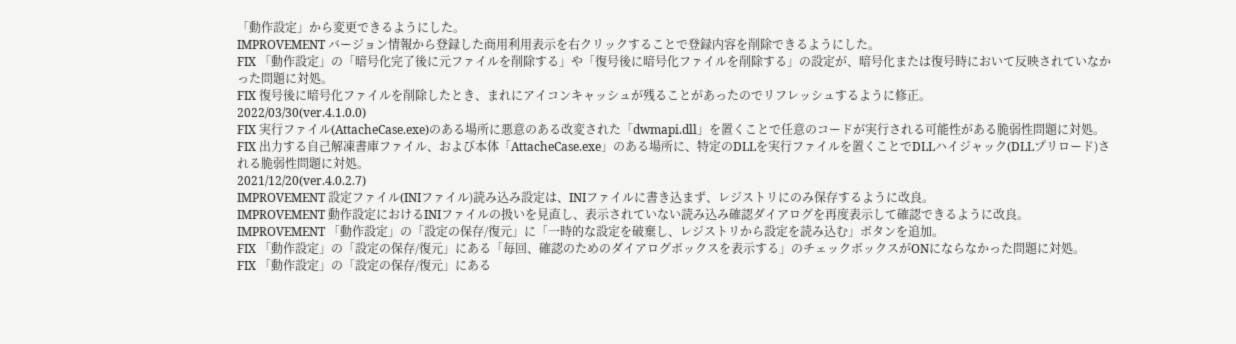「動作設定」から変更できるようにした。
IMPROVEMENT バージョン情報から登録した商用利用表示を右クリックすることで登録内容を削除できるようにした。
FIX 「動作設定」の「暗号化完了後に元ファイルを削除する」や「復号後に暗号化ファイルを削除する」の設定が、暗号化または復号時において反映されていなかった問題に対処。
FIX 復号後に暗号化ファイルを削除したとき、まれにアイコンキャッシュが残ることがあったのでリフレッシュするように修正。
2022/03/30(ver.4.1.0.0)
FIX 実行ファイル(AttacheCase.exe)のある場所に悪意のある改変された「dwmapi.dll」を置くことで任意のコードが実行される可能性がある脆弱性問題に対処。
FIX 出力する自己解凍書庫ファイル、および本体「AttacheCase.exe」のある場所に、特定のDLLを実行ファイルを置くことでDLLハイジャック(DLLプリロード)される脆弱性問題に対処。
2021/12/20(ver.4.0.2.7)
IMPROVEMENT 設定ファイル(INIファイル)読み込み設定は、INIファイルに書き込まず、レジストリにのみ保存するように改良。
IMPROVEMENT 動作設定におけるINIファイルの扱いを見直し、表示されていない読み込み確認ダイアログを再度表示して確認できるように改良。
IMPROVEMENT 「動作設定」の「設定の保存/復元」に「一時的な設定を破棄し、レジストリから設定を読み込む」ボタンを追加。
FIX 「動作設定」の「設定の保存/復元」にある「毎回、確認のためのダイアログボックスを表示する」のチェックボックスがONにならなかった問題に対処。
FIX 「動作設定」の「設定の保存/復元」にある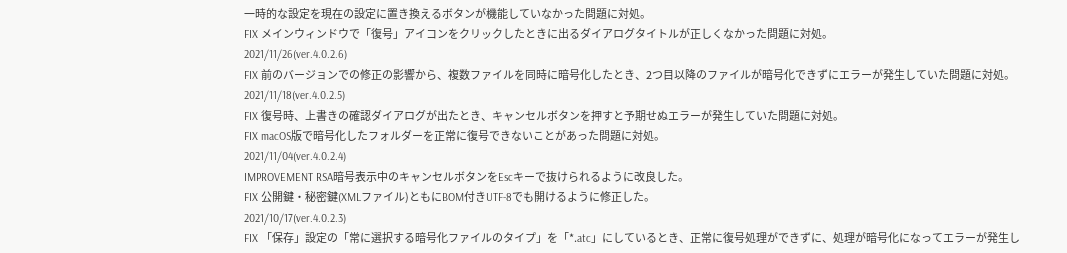一時的な設定を現在の設定に置き換えるボタンが機能していなかった問題に対処。
FIX メインウィンドウで「復号」アイコンをクリックしたときに出るダイアログタイトルが正しくなかった問題に対処。
2021/11/26(ver.4.0.2.6)
FIX 前のバージョンでの修正の影響から、複数ファイルを同時に暗号化したとき、2つ目以降のファイルが暗号化できずにエラーが発生していた問題に対処。
2021/11/18(ver.4.0.2.5)
FIX 復号時、上書きの確認ダイアログが出たとき、キャンセルボタンを押すと予期せぬエラーが発生していた問題に対処。
FIX macOS版で暗号化したフォルダーを正常に復号できないことがあった問題に対処。
2021/11/04(ver.4.0.2.4)
IMPROVEMENT RSA暗号表示中のキャンセルボタンをEscキーで抜けられるように改良した。
FIX 公開鍵・秘密鍵(XMLファイル)ともにBOM付きUTF-8でも開けるように修正した。
2021/10/17(ver.4.0.2.3)
FIX 「保存」設定の「常に選択する暗号化ファイルのタイプ」を「*.atc」にしているとき、正常に復号処理ができずに、処理が暗号化になってエラーが発生し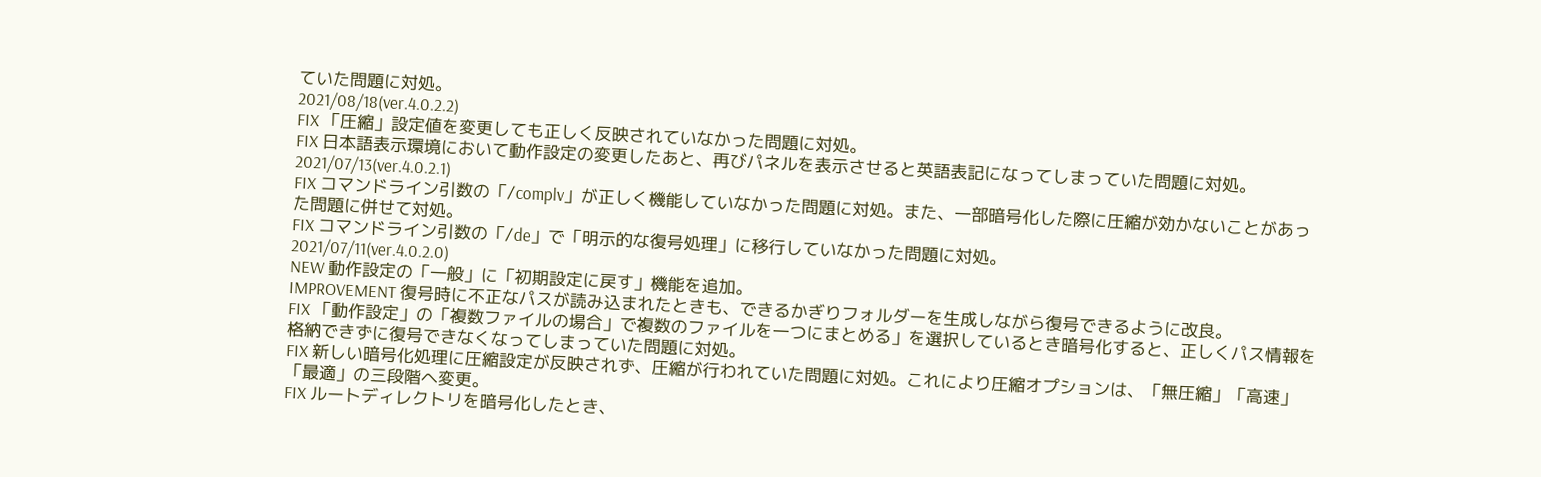ていた問題に対処。
2021/08/18(ver.4.0.2.2)
FIX 「圧縮」設定値を変更しても正しく反映されていなかった問題に対処。
FIX 日本語表示環境において動作設定の変更したあと、再びパネルを表示させると英語表記になってしまっていた問題に対処。
2021/07/13(ver.4.0.2.1)
FIX コマンドライン引数の「/complv」が正しく機能していなかった問題に対処。また、一部暗号化した際に圧縮が効かないことがあった問題に併せて対処。
FIX コマンドライン引数の「/de」で「明示的な復号処理」に移行していなかった問題に対処。
2021/07/11(ver.4.0.2.0)
NEW 動作設定の「一般」に「初期設定に戻す」機能を追加。
IMPROVEMENT 復号時に不正なパスが読み込まれたときも、できるかぎりフォルダーを生成しながら復号できるように改良。
FIX 「動作設定」の「複数ファイルの場合」で複数のファイルを一つにまとめる」を選択しているとき暗号化すると、正しくパス情報を格納できずに復号できなくなってしまっていた問題に対処。
FIX 新しい暗号化処理に圧縮設定が反映されず、圧縮が行われていた問題に対処。これにより圧縮オプションは、「無圧縮」「高速」「最適」の三段階へ変更。
FIX ルートディレクトリを暗号化したとき、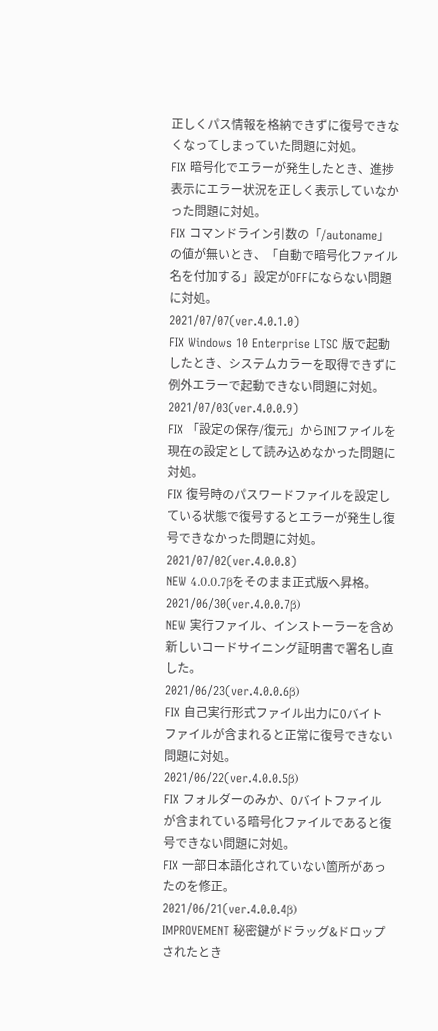正しくパス情報を格納できずに復号できなくなってしまっていた問題に対処。
FIX 暗号化でエラーが発生したとき、進捗表示にエラー状況を正しく表示していなかった問題に対処。
FIX コマンドライン引数の「/autoname」の値が無いとき、「自動で暗号化ファイル名を付加する」設定がOFFにならない問題に対処。
2021/07/07(ver.4.0.1.0)
FIX Windows 10 Enterprise LTSC 版で起動したとき、システムカラーを取得できずに例外エラーで起動できない問題に対処。
2021/07/03(ver.4.0.0.9)
FIX 「設定の保存/復元」からINIファイルを現在の設定として読み込めなかった問題に対処。
FIX 復号時のパスワードファイルを設定している状態で復号するとエラーが発生し復号できなかった問題に対処。
2021/07/02(ver.4.0.0.8)
NEW 4.0.0.7βをそのまま正式版へ昇格。
2021/06/30(ver.4.0.0.7β)
NEW 実行ファイル、インストーラーを含め新しいコードサイニング証明書で署名し直した。
2021/06/23(ver.4.0.0.6β)
FIX 自己実行形式ファイル出力に0バイトファイルが含まれると正常に復号できない問題に対処。
2021/06/22(ver.4.0.0.5β)
FIX フォルダーのみか、0バイトファイルが含まれている暗号化ファイルであると復号できない問題に対処。
FIX 一部日本語化されていない箇所があったのを修正。
2021/06/21(ver.4.0.0.4β)
IMPROVEMENT 秘密鍵がドラッグ&ドロップされたとき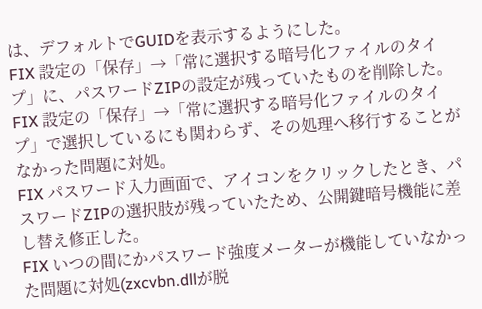は、デフォルトでGUIDを表示するようにした。
FIX 設定の「保存」→「常に選択する暗号化ファイルのタイプ」に、パスワードZIPの設定が残っていたものを削除した。
FIX 設定の「保存」→「常に選択する暗号化ファイルのタイプ」で選択しているにも関わらず、その処理へ移行することがなかった問題に対処。
FIX パスワード入力画面で、アイコンをクリックしたとき、パスワードZIPの選択肢が残っていたため、公開鍵暗号機能に差し替え修正した。
FIX いつの間にかパスワード強度メーターが機能していなかった問題に対処(zxcvbn.dllが脱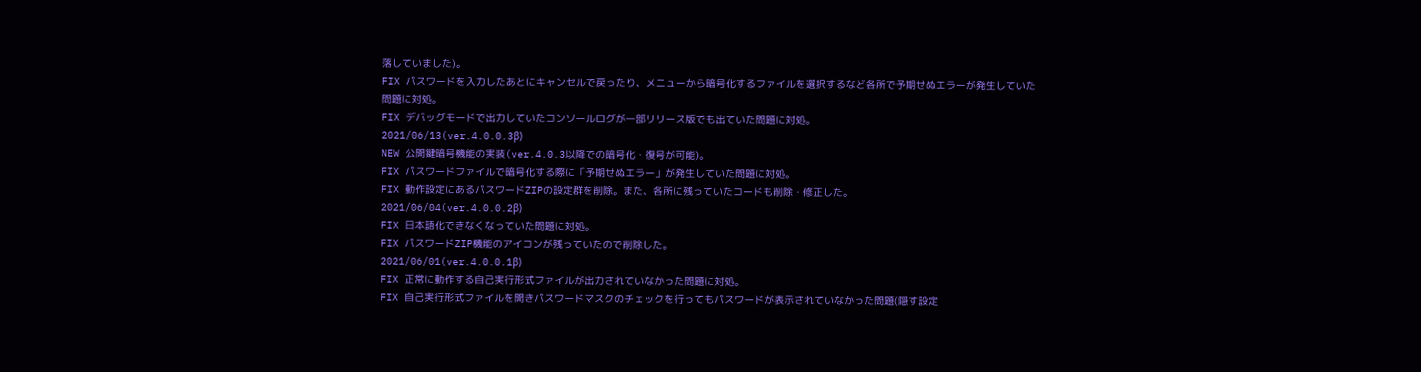落していました)。
FIX パスワードを入力したあとにキャンセルで戻ったり、メニューから暗号化するファイルを選択するなど各所で予期せぬエラーが発生していた問題に対処。
FIX デバッグモードで出力していたコンソールログが一部リリース版でも出ていた問題に対処。
2021/06/13(ver.4.0.0.3β)
NEW 公開鍵暗号機能の実装(ver.4.0.3以降での暗号化・復号が可能)。
FIX パスワードファイルで暗号化する際に「予期せぬエラー」が発生していた問題に対処。
FIX 動作設定にあるパスワードZIPの設定群を削除。また、各所に残っていたコードも削除・修正した。
2021/06/04(ver.4.0.0.2β)
FIX 日本語化できなくなっていた問題に対処。
FIX パスワードZIP機能のアイコンが残っていたので削除した。
2021/06/01(ver.4.0.0.1β)
FIX 正常に動作する自己実行形式ファイルが出力されていなかった問題に対処。
FIX 自己実行形式ファイルを開きパスワードマスクのチェックを行ってもパスワードが表示されていなかった問題(隠す設定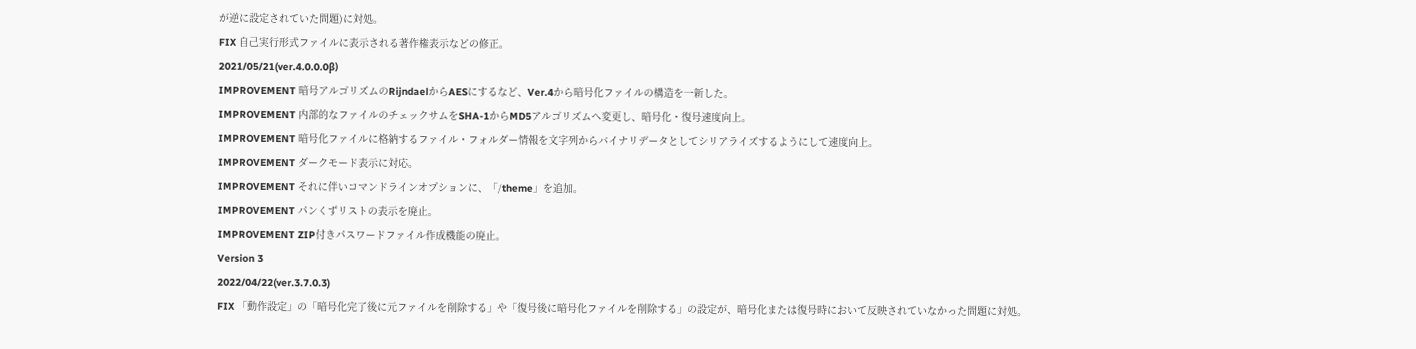が逆に設定されていた問題)に対処。
FIX 自己実行形式ファイルに表示される著作権表示などの修正。
2021/05/21(ver.4.0.0.0β)
IMPROVEMENT 暗号アルゴリズムのRijndaelからAESにするなど、Ver.4から暗号化ファイルの構造を一新した。
IMPROVEMENT 内部的なファイルのチェックサムをSHA-1からMD5アルゴリズムへ変更し、暗号化・復号速度向上。
IMPROVEMENT 暗号化ファイルに格納するファイル・フォルダー情報を文字列からバイナリデータとしてシリアライズするようにして速度向上。
IMPROVEMENT ダークモード表示に対応。
IMPROVEMENT それに伴いコマンドラインオプションに、「/theme」を追加。
IMPROVEMENT パンくずリストの表示を廃止。
IMPROVEMENT ZIP付きパスワードファイル作成機能の廃止。
Version 3
2022/04/22(ver.3.7.0.3)
FIX 「動作設定」の「暗号化完了後に元ファイルを削除する」や「復号後に暗号化ファイルを削除する」の設定が、暗号化または復号時において反映されていなかった問題に対処。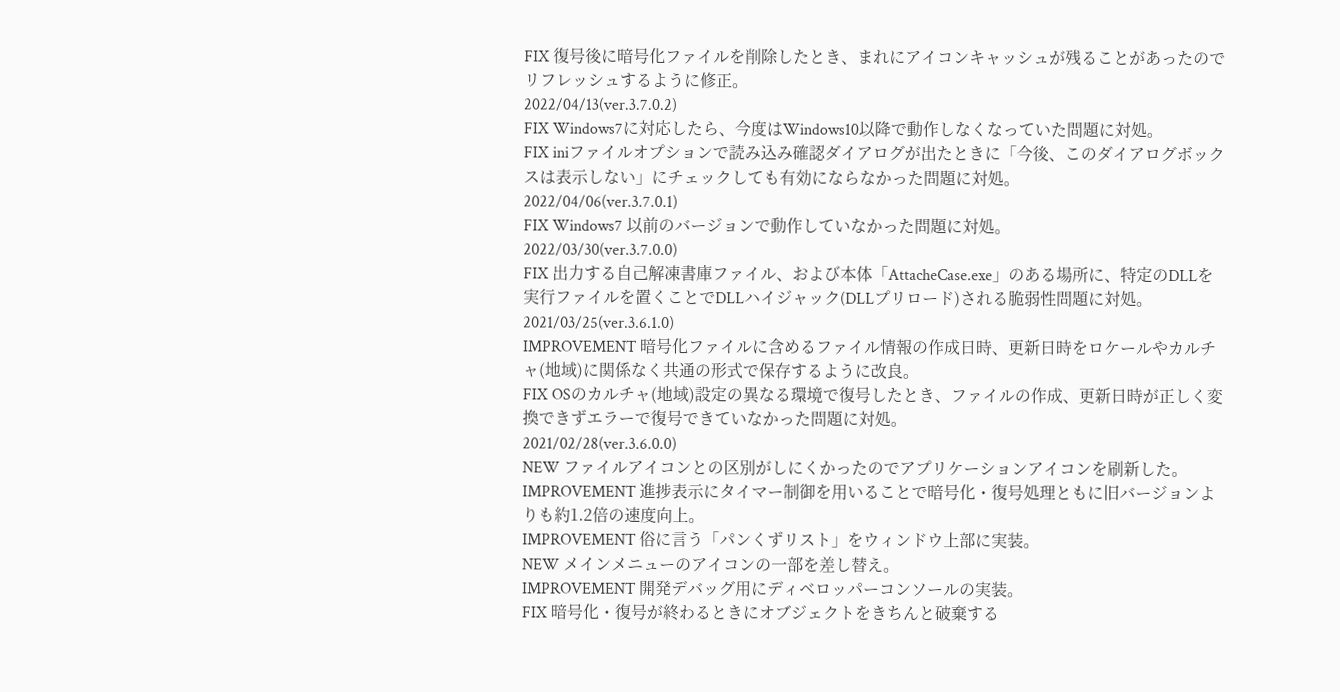FIX 復号後に暗号化ファイルを削除したとき、まれにアイコンキャッシュが残ることがあったのでリフレッシュするように修正。
2022/04/13(ver.3.7.0.2)
FIX Windows7に対応したら、今度はWindows10以降で動作しなくなっていた問題に対処。
FIX iniファイルオプションで読み込み確認ダイアログが出たときに「今後、このダイアログボックスは表示しない」にチェックしても有効にならなかった問題に対処。
2022/04/06(ver.3.7.0.1)
FIX Windows7 以前のバージョンで動作していなかった問題に対処。
2022/03/30(ver.3.7.0.0)
FIX 出力する自己解凍書庫ファイル、および本体「AttacheCase.exe」のある場所に、特定のDLLを実行ファイルを置くことでDLLハイジャック(DLLプリロード)される脆弱性問題に対処。
2021/03/25(ver.3.6.1.0)
IMPROVEMENT 暗号化ファイルに含めるファイル情報の作成日時、更新日時をロケールやカルチャ(地域)に関係なく共通の形式で保存するように改良。
FIX OSのカルチャ(地域)設定の異なる環境で復号したとき、ファイルの作成、更新日時が正しく変換できずエラーで復号できていなかった問題に対処。
2021/02/28(ver.3.6.0.0)
NEW ファイルアイコンとの区別がしにくかったのでアプリケーションアイコンを刷新した。
IMPROVEMENT 進捗表示にタイマー制御を用いることで暗号化・復号処理ともに旧バージョンよりも約1.2倍の速度向上。
IMPROVEMENT 俗に言う「パンくずリスト」をウィンドウ上部に実装。
NEW メインメニューのアイコンの一部を差し替え。
IMPROVEMENT 開発デバッグ用にディベロッパーコンソールの実装。
FIX 暗号化・復号が終わるときにオブジェクトをきちんと破棄する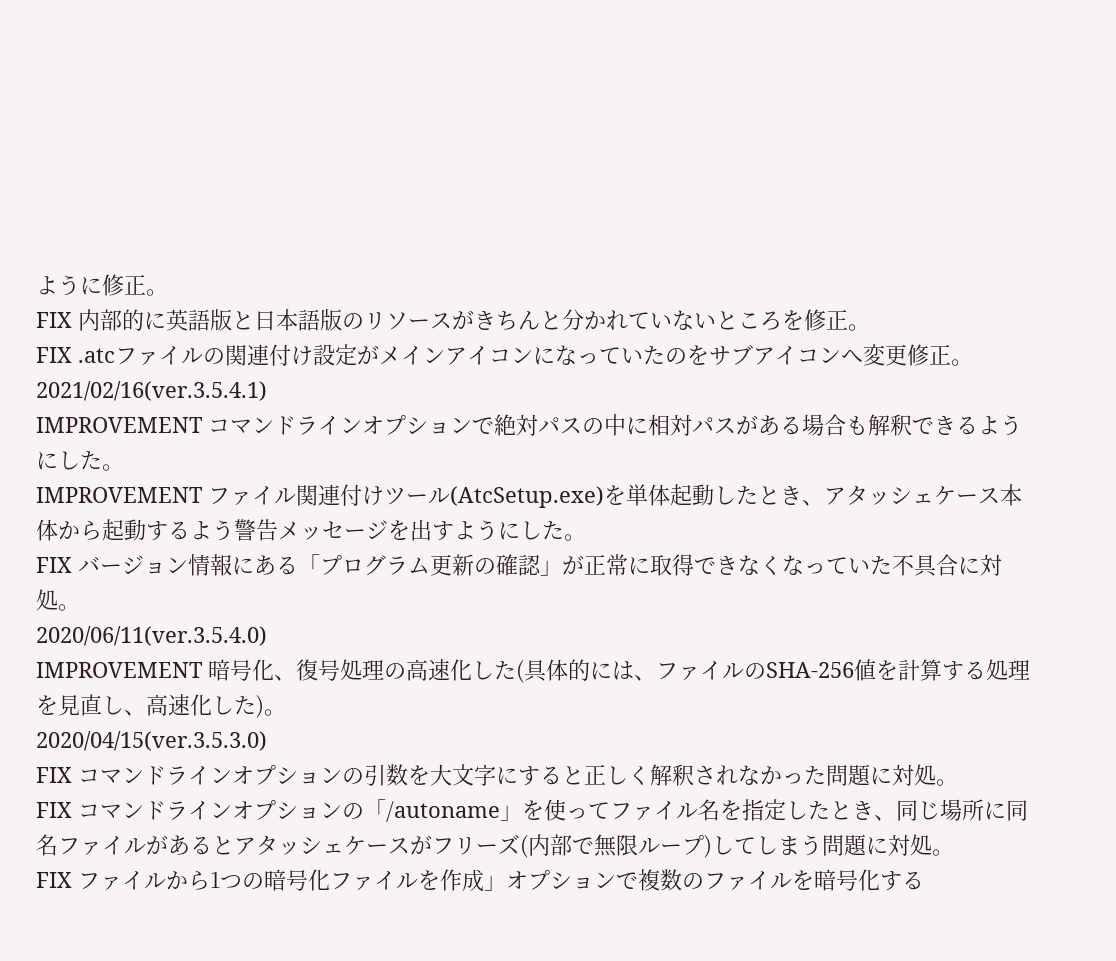ように修正。
FIX 内部的に英語版と日本語版のリソースがきちんと分かれていないところを修正。
FIX .atcファイルの関連付け設定がメインアイコンになっていたのをサブアイコンへ変更修正。
2021/02/16(ver.3.5.4.1)
IMPROVEMENT コマンドラインオプションで絶対パスの中に相対パスがある場合も解釈できるようにした。
IMPROVEMENT ファイル関連付けツール(AtcSetup.exe)を単体起動したとき、アタッシェケース本体から起動するよう警告メッセージを出すようにした。
FIX バージョン情報にある「プログラム更新の確認」が正常に取得できなくなっていた不具合に対処。
2020/06/11(ver.3.5.4.0)
IMPROVEMENT 暗号化、復号処理の高速化した(具体的には、ファイルのSHA-256値を計算する処理を見直し、高速化した)。
2020/04/15(ver.3.5.3.0)
FIX コマンドラインオプションの引数を大文字にすると正しく解釈されなかった問題に対処。
FIX コマンドラインオプションの「/autoname」を使ってファイル名を指定したとき、同じ場所に同名ファイルがあるとアタッシェケースがフリーズ(内部で無限ループ)してしまう問題に対処。
FIX ファイルから1つの暗号化ファイルを作成」オプションで複数のファイルを暗号化する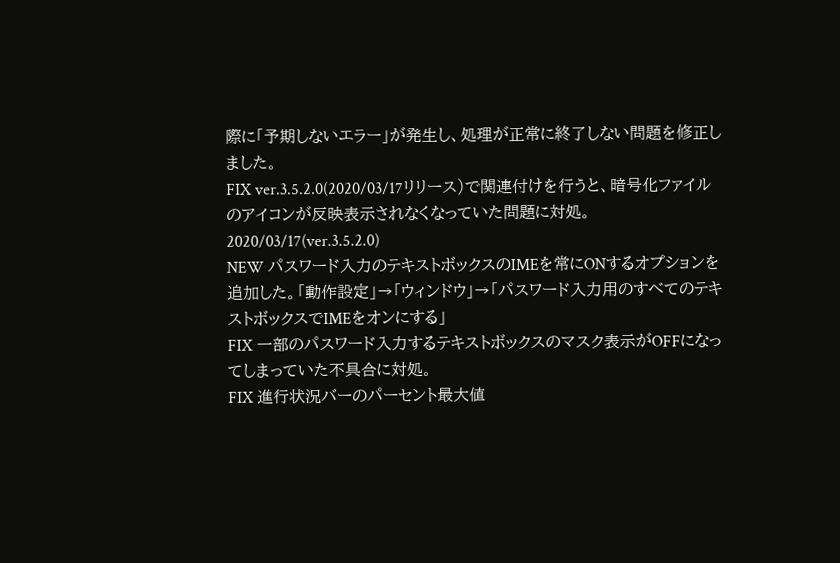際に「予期しないエラー」が発生し、処理が正常に終了しない問題を修正しました。
FIX ver.3.5.2.0(2020/03/17リリース)で関連付けを行うと、暗号化ファイルのアイコンが反映表示されなくなっていた問題に対処。
2020/03/17(ver.3.5.2.0)
NEW パスワード入力のテキストボックスのIMEを常にONするオプションを追加した。「動作設定」→「ウィンドウ」→「パスワード入力用のすべてのテキストボックスでIMEをオンにする」
FIX 一部のパスワード入力するテキストボックスのマスク表示がOFFになってしまっていた不具合に対処。
FIX 進行状況バーのパーセント最大値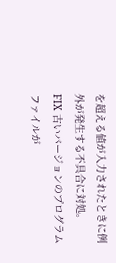を超える値が入力されたときに例外が発生する不具合に対処。
FIX 古いバージョンのプログラムファイルが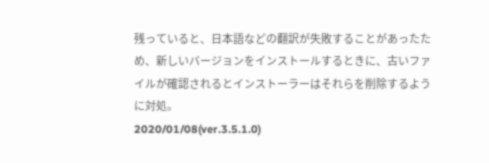残っていると、日本語などの翻訳が失敗することがあったため、新しいバージョンをインストールするときに、古いファイルが確認されるとインストーラーはそれらを削除するように対処。
2020/01/08(ver.3.5.1.0)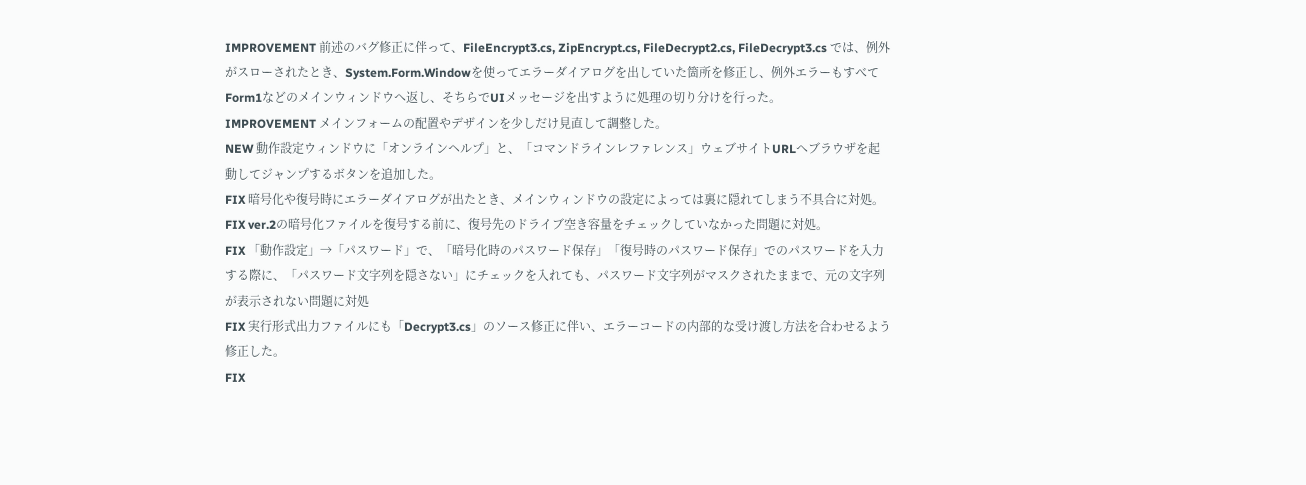IMPROVEMENT 前述のバグ修正に伴って、FileEncrypt3.cs, ZipEncrypt.cs, FileDecrypt2.cs, FileDecrypt3.cs では、例外がスローされたとき、System.Form.Windowを使ってエラーダイアログを出していた箇所を修正し、例外エラーもすべてForm1などのメインウィンドウへ返し、そちらでUIメッセージを出すように処理の切り分けを行った。
IMPROVEMENT メインフォームの配置やデザインを少しだけ見直して調整した。
NEW 動作設定ウィンドウに「オンラインヘルプ」と、「コマンドラインレファレンス」ウェブサイトURLへブラウザを起動してジャンプするボタンを追加した。
FIX 暗号化や復号時にエラーダイアログが出たとき、メインウィンドウの設定によっては裏に隠れてしまう不具合に対処。
FIX ver.2の暗号化ファイルを復号する前に、復号先のドライブ空き容量をチェックしていなかった問題に対処。
FIX 「動作設定」→「パスワード」で、「暗号化時のパスワード保存」「復号時のパスワード保存」でのパスワードを入力する際に、「パスワード文字列を隠さない」にチェックを入れても、パスワード文字列がマスクされたままで、元の文字列が表示されない問題に対処
FIX 実行形式出力ファイルにも「Decrypt3.cs」のソース修正に伴い、エラーコードの内部的な受け渡し方法を合わせるよう修正した。
FIX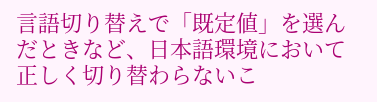言語切り替えで「既定値」を選んだときなど、日本語環境において正しく切り替わらないこ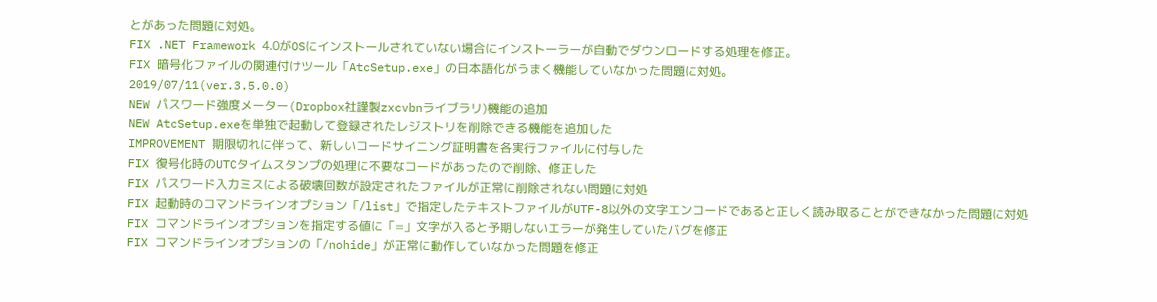とがあった問題に対処。
FIX .NET Framework 4.0がOSにインストールされていない場合にインストーラーが自動でダウンロードする処理を修正。
FIX 暗号化ファイルの関連付けツール「AtcSetup.exe」の日本語化がうまく機能していなかった問題に対処。
2019/07/11(ver.3.5.0.0)
NEW パスワード強度メーター(Dropbox社謹製zxcvbnライブラリ)機能の追加
NEW AtcSetup.exeを単独で起動して登録されたレジストリを削除できる機能を追加した
IMPROVEMENT 期限切れに伴って、新しいコードサイニング証明書を各実行ファイルに付与した
FIX 復号化時のUTCタイムスタンプの処理に不要なコードがあったので削除、修正した
FIX パスワード入力ミスによる破壊回数が設定されたファイルが正常に削除されない問題に対処
FIX 起動時のコマンドラインオプション「/list」で指定したテキストファイルがUTF-8以外の文字エンコードであると正しく読み取ることができなかった問題に対処
FIX コマンドラインオプションを指定する値に「=」文字が入ると予期しないエラーが発生していたバグを修正
FIX コマンドラインオプションの「/nohide」が正常に動作していなかった問題を修正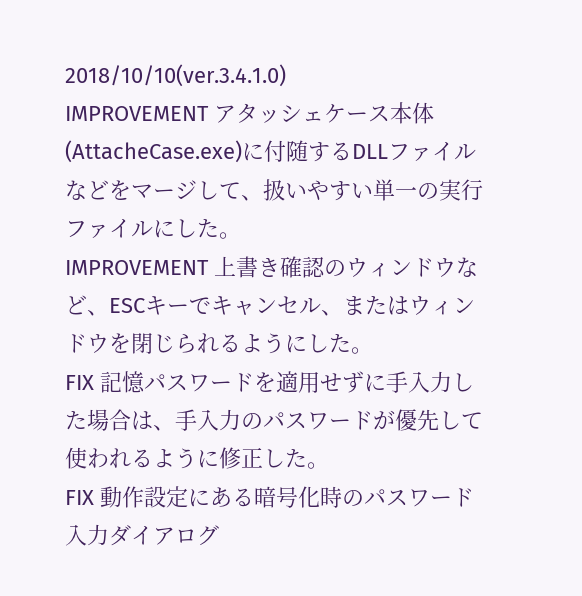2018/10/10(ver.3.4.1.0)
IMPROVEMENT アタッシェケース本体(AttacheCase.exe)に付随するDLLファイルなどをマージして、扱いやすい単一の実行ファイルにした。
IMPROVEMENT 上書き確認のウィンドウなど、ESCキーでキャンセル、またはウィンドウを閉じられるようにした。
FIX 記憶パスワードを適用せずに手入力した場合は、手入力のパスワードが優先して使われるように修正した。
FIX 動作設定にある暗号化時のパスワード入力ダイアログ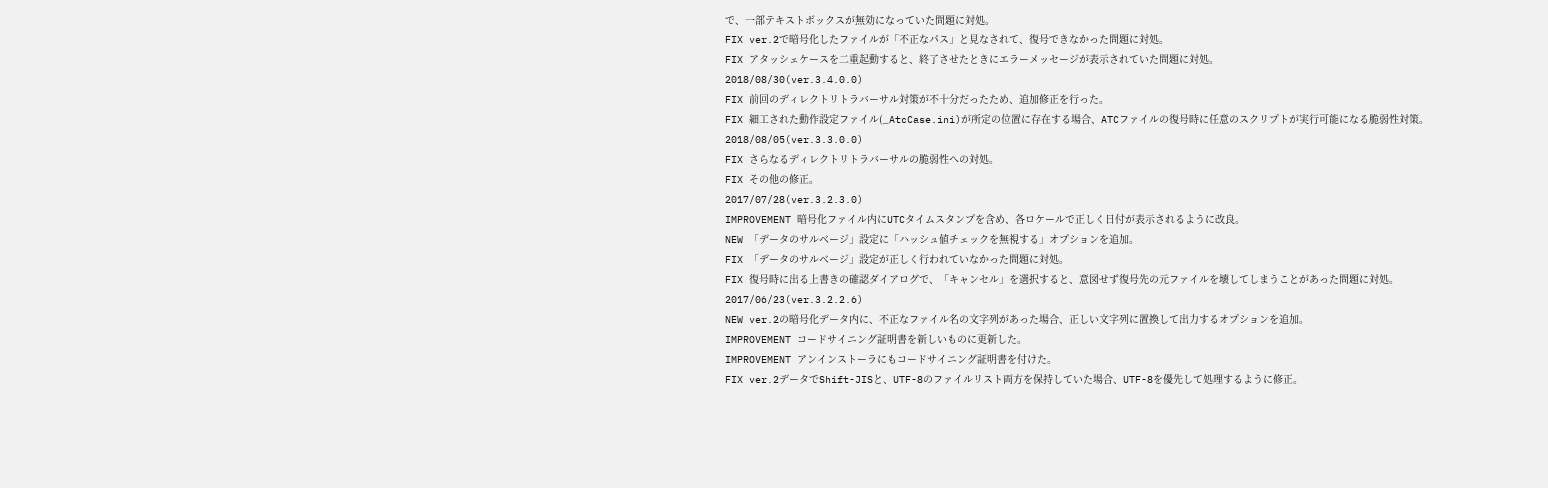で、一部テキストボックスが無効になっていた問題に対処。
FIX ver.2で暗号化したファイルが「不正なパス」と見なされて、復号できなかった問題に対処。
FIX アタッシェケースを二重起動すると、終了させたときにエラーメッセージが表示されていた問題に対処。
2018/08/30(ver.3.4.0.0)
FIX 前回のディレクトリトラバーサル対策が不十分だったため、追加修正を行った。
FIX 細工された動作設定ファイル(_AtcCase.ini)が所定の位置に存在する場合、ATCファイルの復号時に任意のスクリプトが実⾏可能になる脆弱性対策。
2018/08/05(ver.3.3.0.0)
FIX さらなるディレクトリトラバーサルの脆弱性への対処。
FIX その他の修正。
2017/07/28(ver.3.2.3.0)
IMPROVEMENT 暗号化ファイル内にUTCタイムスタンプを含め、各ロケールで正しく日付が表示されるように改良。
NEW 「データのサルベージ」設定に「ハッシュ値チェックを無視する」オプションを追加。
FIX 「データのサルベージ」設定が正しく行われていなかった問題に対処。
FIX 復号時に出る上書きの確認ダイアログで、「キャンセル」を選択すると、意図せず復号先の元ファイルを壊してしまうことがあった問題に対処。
2017/06/23(ver.3.2.2.6)
NEW ver.2の暗号化データ内に、不正なファイル名の文字列があった場合、正しい文字列に置換して出力するオプションを追加。
IMPROVEMENT コードサイニング証明書を新しいものに更新した。
IMPROVEMENT アンインストーラにもコードサイニング証明書を付けた。
FIX ver.2データでShift-JISと、UTF-8のファイルリスト両方を保持していた場合、UTF-8を優先して処理するように修正。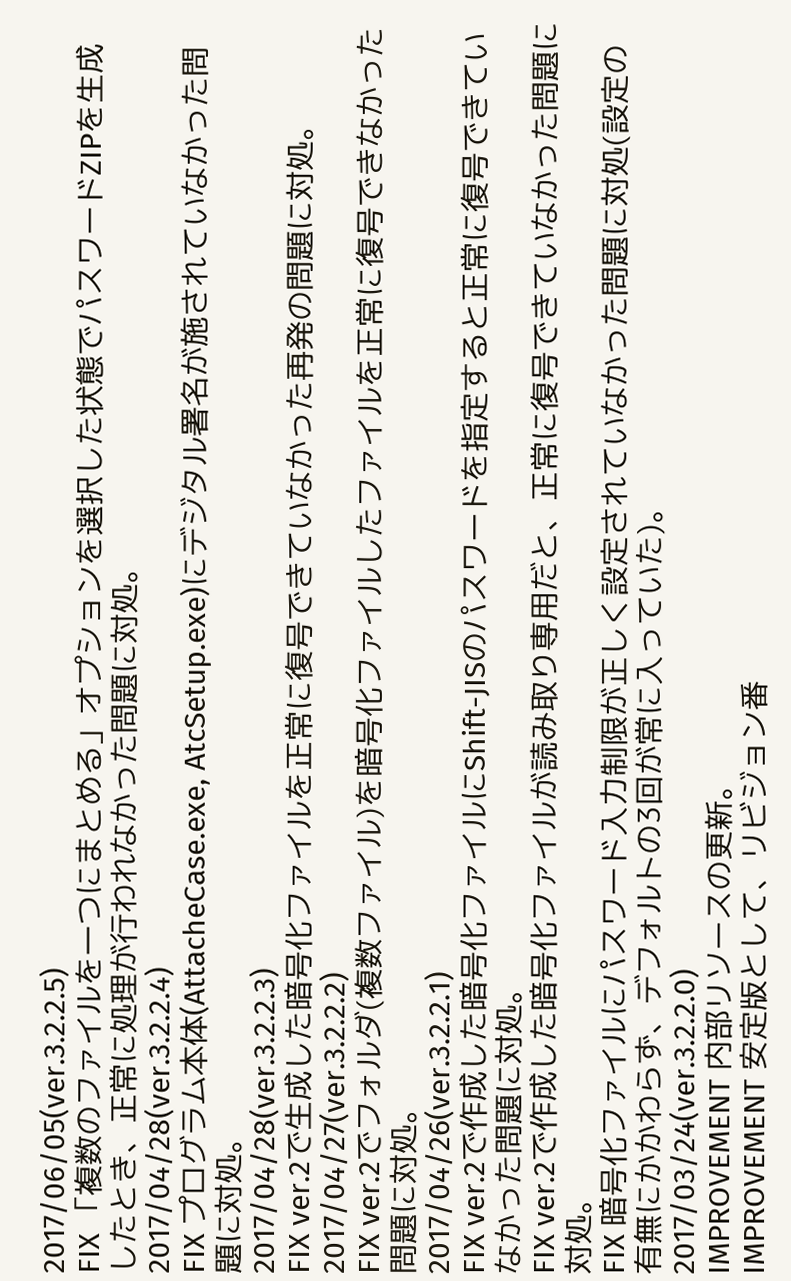2017/06/05(ver.3.2.2.5)
FIX 「複数のファイルを一つにまとめる」オプションを選択した状態でパスワードZIPを生成したとき、正常に処理が行われなかった問題に対処。
2017/04/28(ver.3.2.2.4)
FIX プログラム本体(AttacheCase.exe, AtcSetup.exe)にデジタル署名が施されていなかった問題に対処。
2017/04/28(ver.3.2.2.3)
FIX ver.2で生成した暗号化ファイルを正常に復号できていなかった再発の問題に対処。
2017/04/27(ver.3.2.2.2)
FIX ver.2でフォルダ(複数ファイル)を暗号化ファイルしたファイルを正常に復号できなかった問題に対処。
2017/04/26(ver.3.2.2.1)
FIX ver.2で作成した暗号化ファイルにShift-JISのパスワードを指定すると正常に復号できていなかった問題に対処。
FIX ver.2で作成した暗号化ファイルが読み取り専用だと、正常に復号できていなかった問題に対処。
FIX 暗号化ファイルにパスワード入力制限が正しく設定されていなかった問題に対処(設定の有無にかかわらず、デフォルトの3回が常に入っていた)。
2017/03/24(ver.3.2.2.0)
IMPROVEMENT 内部リソースの更新。
IMPROVEMENT 安定版として、リビジョン番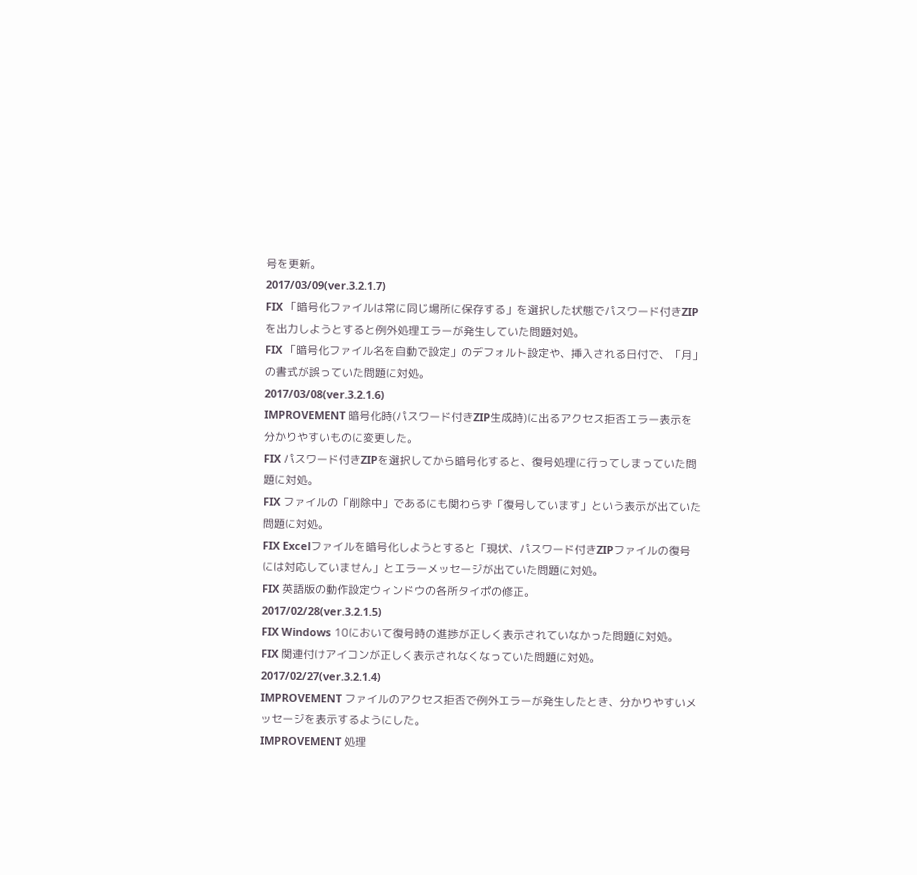号を更新。
2017/03/09(ver.3.2.1.7)
FIX 「暗号化ファイルは常に同じ場所に保存する」を選択した状態でパスワード付きZIPを出力しようとすると例外処理エラーが発生していた問題対処。
FIX 「暗号化ファイル名を自動で設定」のデフォルト設定や、挿入される日付で、「月」の書式が誤っていた問題に対処。
2017/03/08(ver.3.2.1.6)
IMPROVEMENT 暗号化時(パスワード付きZIP生成時)に出るアクセス拒否エラー表示を分かりやすいものに変更した。
FIX パスワード付きZIPを選択してから暗号化すると、復号処理に行ってしまっていた問題に対処。
FIX ファイルの「削除中」であるにも関わらず「復号しています」という表示が出ていた問題に対処。
FIX Excelファイルを暗号化しようとすると「現状、パスワード付きZIPファイルの復号には対応していません」とエラーメッセージが出ていた問題に対処。
FIX 英語版の動作設定ウィンドウの各所タイポの修正。
2017/02/28(ver.3.2.1.5)
FIX Windows 10において復号時の進捗が正しく表示されていなかった問題に対処。
FIX 関連付けアイコンが正しく表示されなくなっていた問題に対処。
2017/02/27(ver.3.2.1.4)
IMPROVEMENT ファイルのアクセス拒否で例外エラーが発生したとき、分かりやすいメッセージを表示するようにした。
IMPROVEMENT 処理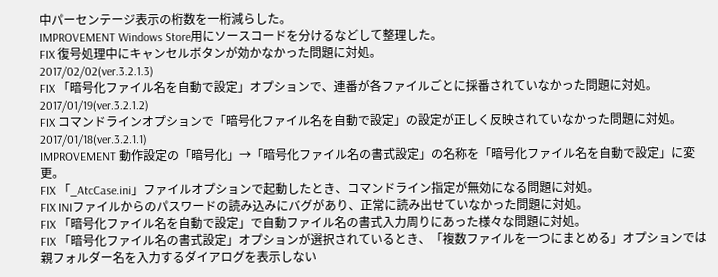中パーセンテージ表示の桁数を一桁減らした。
IMPROVEMENT Windows Store用にソースコードを分けるなどして整理した。
FIX 復号処理中にキャンセルボタンが効かなかった問題に対処。
2017/02/02(ver.3.2.1.3)
FIX 「暗号化ファイル名を自動で設定」オプションで、連番が各ファイルごとに採番されていなかった問題に対処。
2017/01/19(ver.3.2.1.2)
FIX コマンドラインオプションで「暗号化ファイル名を自動で設定」の設定が正しく反映されていなかった問題に対処。
2017/01/18(ver.3.2.1.1)
IMPROVEMENT 動作設定の「暗号化」→「暗号化ファイル名の書式設定」の名称を「暗号化ファイル名を自動で設定」に変更。
FIX 「_AtcCase.ini」ファイルオプションで起動したとき、コマンドライン指定が無効になる問題に対処。
FIX INIファイルからのパスワードの読み込みにバグがあり、正常に読み出せていなかった問題に対処。
FIX 「暗号化ファイル名を自動で設定」で自動ファイル名の書式入力周りにあった様々な問題に対処。
FIX 「暗号化ファイル名の書式設定」オプションが選択されているとき、「複数ファイルを一つにまとめる」オプションでは親フォルダー名を入力するダイアログを表示しない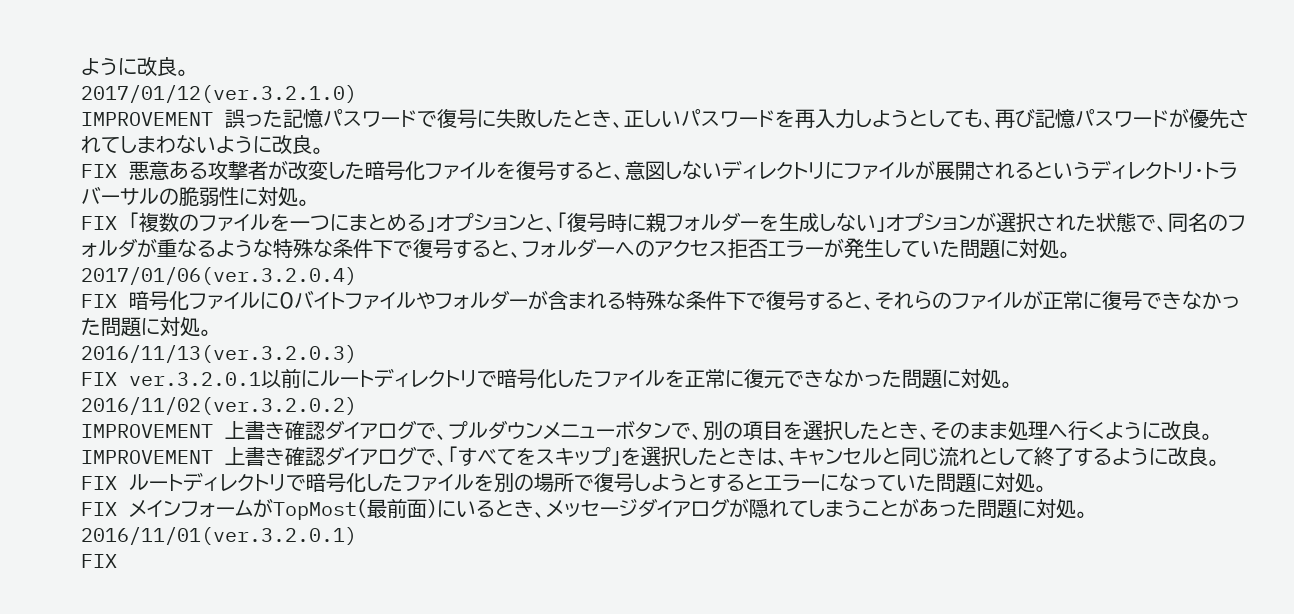ように改良。
2017/01/12(ver.3.2.1.0)
IMPROVEMENT 誤った記憶パスワードで復号に失敗したとき、正しいパスワードを再入力しようとしても、再び記憶パスワードが優先されてしまわないように改良。
FIX 悪意ある攻撃者が改変した暗号化ファイルを復号すると、意図しないディレクトリにファイルが展開されるというディレクトリ・トラバーサルの脆弱性に対処。
FIX 「複数のファイルを一つにまとめる」オプションと、「復号時に親フォルダーを生成しない」オプションが選択された状態で、同名のフォルダが重なるような特殊な条件下で復号すると、フォルダーへのアクセス拒否エラーが発生していた問題に対処。
2017/01/06(ver.3.2.0.4)
FIX 暗号化ファイルに0バイトファイルやフォルダーが含まれる特殊な条件下で復号すると、それらのファイルが正常に復号できなかった問題に対処。
2016/11/13(ver.3.2.0.3)
FIX ver.3.2.0.1以前にルートディレクトリで暗号化したファイルを正常に復元できなかった問題に対処。
2016/11/02(ver.3.2.0.2)
IMPROVEMENT 上書き確認ダイアログで、プルダウンメニューボタンで、別の項目を選択したとき、そのまま処理へ行くように改良。
IMPROVEMENT 上書き確認ダイアログで、「すべてをスキップ」を選択したときは、キャンセルと同じ流れとして終了するように改良。
FIX ルートディレクトリで暗号化したファイルを別の場所で復号しようとするとエラーになっていた問題に対処。
FIX メインフォームがTopMost(最前面)にいるとき、メッセージダイアログが隠れてしまうことがあった問題に対処。
2016/11/01(ver.3.2.0.1)
FIX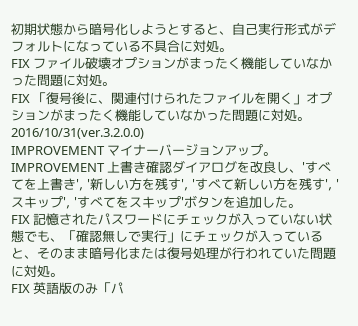初期状態から暗号化しようとすると、自己実行形式がデフォルトになっている不具合に対処。
FIX ファイル破壊オプションがまったく機能していなかった問題に対処。
FIX 「復号後に、関連付けられたファイルを開く」オプションがまったく機能していなかった問題に対処。
2016/10/31(ver.3.2.0.0)
IMPROVEMENT マイナーバージョンアップ。
IMPROVEMENT 上書き確認ダイアログを改良し、'すべてを上書き', '新しい方を残す', 'すべて新しい方を残す', 'スキップ', 'すべてをスキップ'ボタンを追加した。
FIX 記憶されたパスワードにチェックが入っていない状態でも、「確認無しで実行」にチェックが入っていると、そのまま暗号化または復号処理が行われていた問題に対処。
FIX 英語版のみ「パ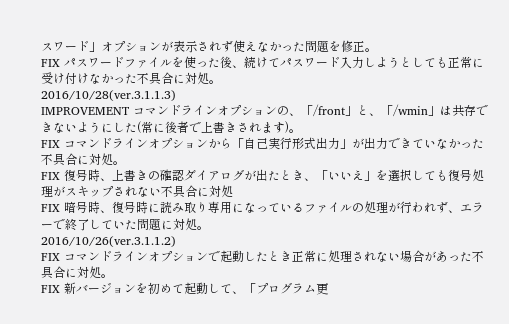スワード」オプションが表示されず使えなかった問題を修正。
FIX パスワードファイルを使った後、続けてパスワード入力しようとしても正常に受け付けなかった不具合に対処。
2016/10/28(ver.3.1.1.3)
IMPROVEMENT コマンドラインオプションの、「/front」と、「/wmin」は共存できないようにした(常に後者で上書きされます)。
FIX コマンドラインオプションから「自己実行形式出力」が出力できていなかった不具合に対処。
FIX 復号時、上書きの確認ダイアログが出たとき、「いいえ」を選択しても復号処理がスキップされない不具合に対処
FIX 暗号時、復号時に読み取り専用になっているファイルの処理が行われず、エラーで終了していた問題に対処。
2016/10/26(ver.3.1.1.2)
FIX コマンドラインオプションで起動したとき正常に処理されない場合があった不具合に対処。
FIX 新バージョンを初めて起動して、「プログラム更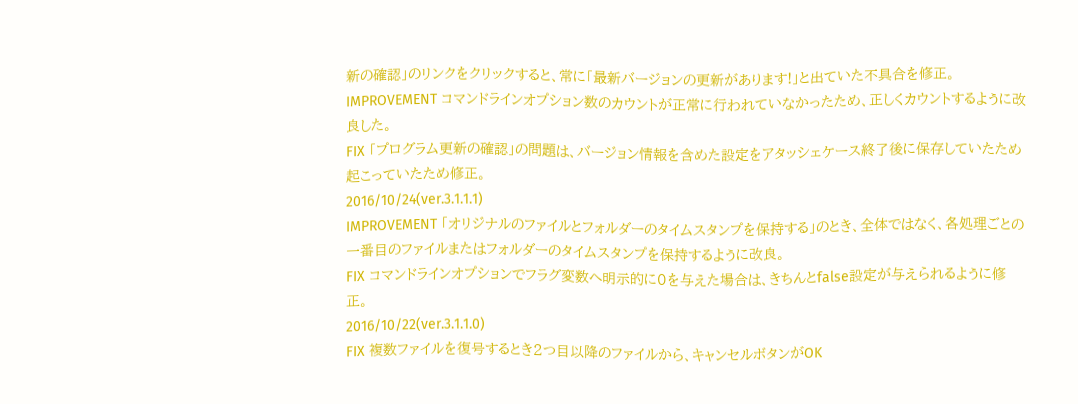新の確認」のリンクをクリックすると、常に「最新バージョンの更新があります!」と出ていた不具合を修正。
IMPROVEMENT コマンドラインオプション数のカウントが正常に行われていなかったため、正しくカウントするように改良した。
FIX 「プログラム更新の確認」の問題は、バージョン情報を含めた設定をアタッシェケース終了後に保存していたため起こっていたため修正。
2016/10/24(ver.3.1.1.1)
IMPROVEMENT 「オリジナルのファイルとフォルダーのタイムスタンプを保持する」のとき、全体ではなく、各処理ごとの一番目のファイルまたはフォルダーのタイムスタンプを保持するように改良。
FIX コマンドラインオプションでフラグ変数へ明示的に0を与えた場合は、きちんとfalse設定が与えられるように修正。
2016/10/22(ver.3.1.1.0)
FIX 複数ファイルを復号するとき2つ目以降のファイルから、キャンセルボタンがOK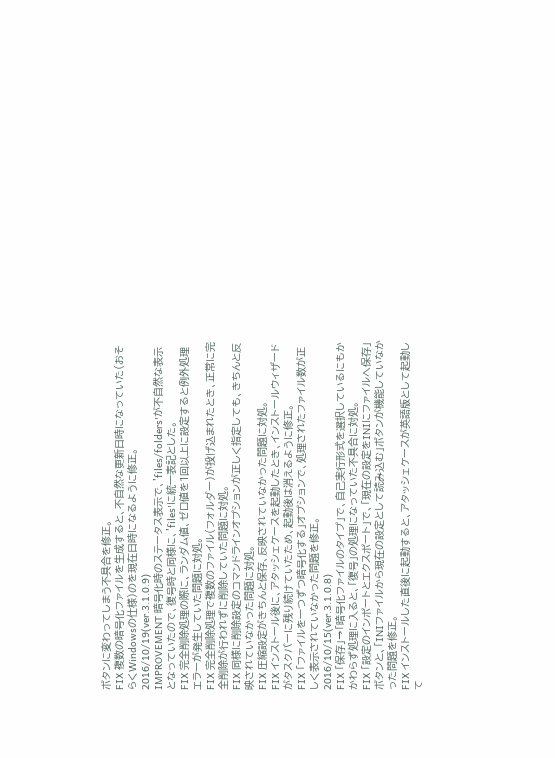ボタンに変わってしまう不具合を修正。
FIX 複数の暗号化ファイルを生成すると、不自然な更新日時になっていた(おそらくWindowsの仕様)のを現在日時になるように修正。
2016/10/19(ver.3.1.0.9)
IMPROVEMENT 暗号化時のステータス表示で、'files/folders'が不自然な表示となっていたので、復号時と同様に、'files'に統一表記とした。
FIX 完全削除処理の際に、ランダム値、ゼロ値を1回以上に設定すると例外処理エラーが発生していた問題に対処。
FIX 完全削除処理で複数のファイル(フォルダー)が投げ込まれたとき、正常に完全削除が行われずに削除していた問題に対処。
FIX 同様に削除設定のコマンドラインオプションが正しく指定しても、きちんと反映されていなかった問題に対処。
FIX 圧縮設定がきちんと保存、反映されていなかった問題に対処。
FIX インストール後に、アタッシェケースを起動したとき、インストールウィザードがタスクバーに残り続けていたため、起動後は消えるように修正。
FIX 「ファイルを一つずつ暗号化する」オプションで、処理されたファイル数が正しく表示されていなかった問題を修正。
2016/10/15(ver.3.1.0.8)
FIX 「保存」→「暗号化ファイルのタイプ」で、自己実行形式を選択しているにもかかわらず処理に入ると、「復号」の処理になっていた不具合に対処。
FIX 「設定のインポートとエクスポート」で、「現在の設定をINIにファイルへ保存」ボタンと、「INIファイルから現在の設定として読み込む」ボタンが機能していなかった問題を修正。
FIX インストールした直後に起動すると、アタッシェケースが英語版として起動して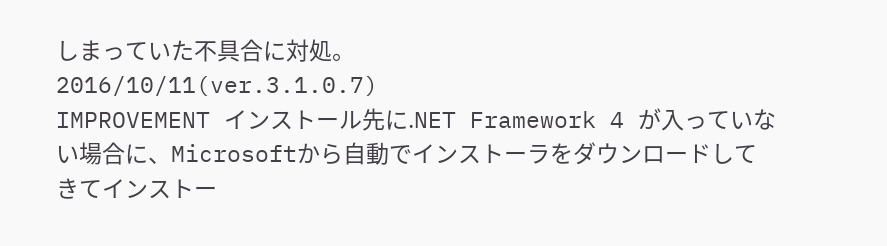しまっていた不具合に対処。
2016/10/11(ver.3.1.0.7)
IMPROVEMENT インストール先に.NET Framework 4 が入っていない場合に、Microsoftから自動でインストーラをダウンロードしてきてインストー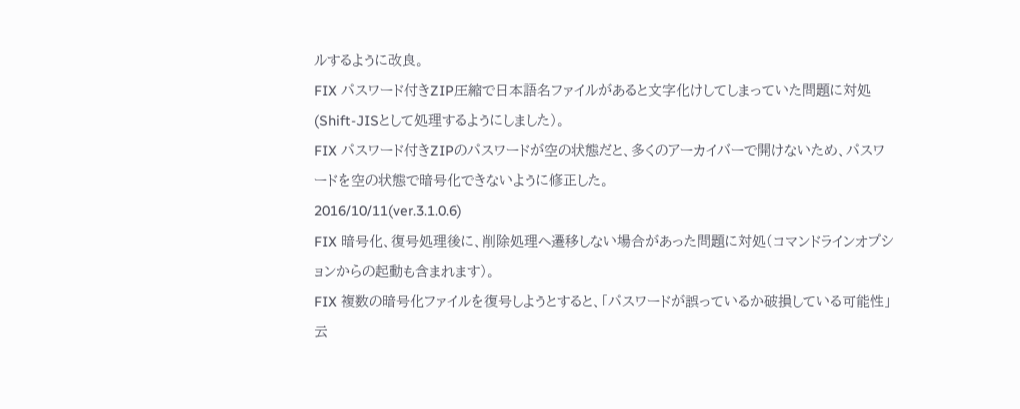ルするように改良。
FIX パスワード付きZIP圧縮で日本語名ファイルがあると文字化けしてしまっていた問題に対処(Shift-JISとして処理するようにしました)。
FIX パスワード付きZIPのパスワードが空の状態だと、多くのアーカイバーで開けないため、パスワードを空の状態で暗号化できないように修正した。
2016/10/11(ver.3.1.0.6)
FIX 暗号化、復号処理後に、削除処理へ遷移しない場合があった問題に対処(コマンドラインオプションからの起動も含まれます)。
FIX 複数の暗号化ファイルを復号しようとすると、「パスワードが誤っているか破損している可能性」云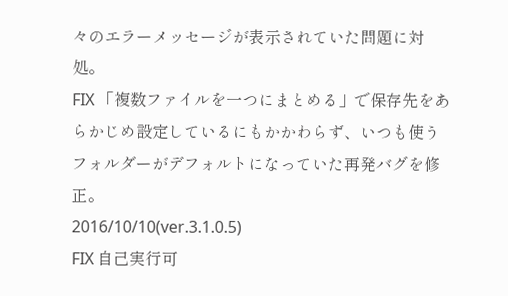々のエラーメッセージが表示されていた問題に対処。
FIX 「複数ファイルを一つにまとめる」で保存先をあらかじめ設定しているにもかかわらず、いつも使うフォルダーがデフォルトになっていた再発バグを修正。
2016/10/10(ver.3.1.0.5)
FIX 自己実行可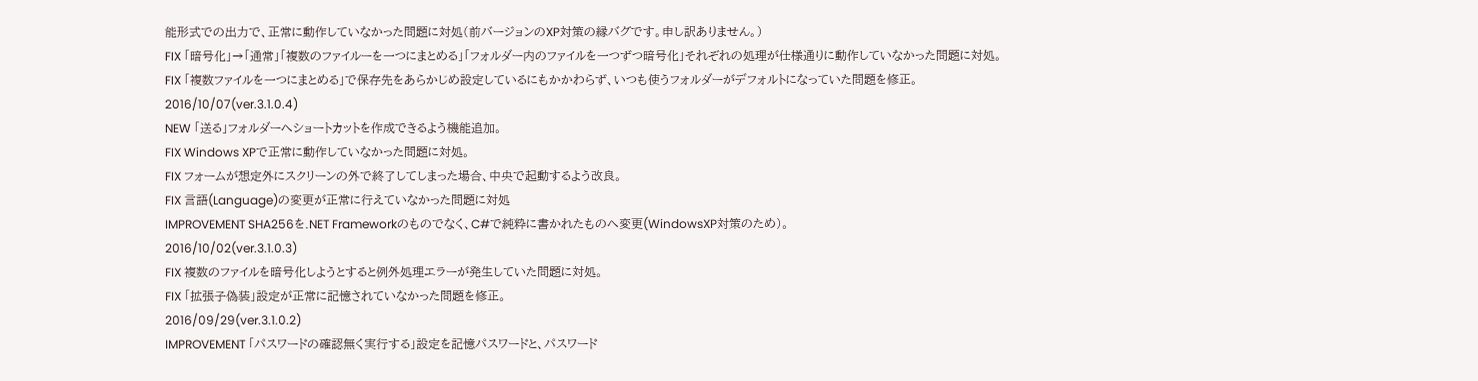能形式での出力で、正常に動作していなかった問題に対処(前バージョンのXP対策の縁バグです。申し訳ありません。)
FIX 「暗号化」→「通常」「複数のファイルーを一つにまとめる」「フォルダー内のファイルを一つずつ暗号化」それぞれの処理が仕様通りに動作していなかった問題に対処。
FIX 「複数ファイルを一つにまとめる」で保存先をあらかじめ設定しているにもかかわらず、いつも使うフォルダーがデフォルトになっていた問題を修正。
2016/10/07(ver.3.1.0.4)
NEW 「送る」フォルダーへショートカットを作成できるよう機能追加。
FIX Windows XPで正常に動作していなかった問題に対処。
FIX フォームが想定外にスクリーンの外で終了してしまった場合、中央で起動するよう改良。
FIX 言語(Language)の変更が正常に行えていなかった問題に対処
IMPROVEMENT SHA256を.NET Frameworkのものでなく、C#で純粋に書かれたものへ変更(WindowsXP対策のため)。
2016/10/02(ver.3.1.0.3)
FIX 複数のファイルを暗号化しようとすると例外処理エラーが発生していた問題に対処。
FIX 「拡張子偽装」設定が正常に記憶されていなかった問題を修正。
2016/09/29(ver.3.1.0.2)
IMPROVEMENT 「パスワードの確認無く実行する」設定を記憶パスワードと、パスワード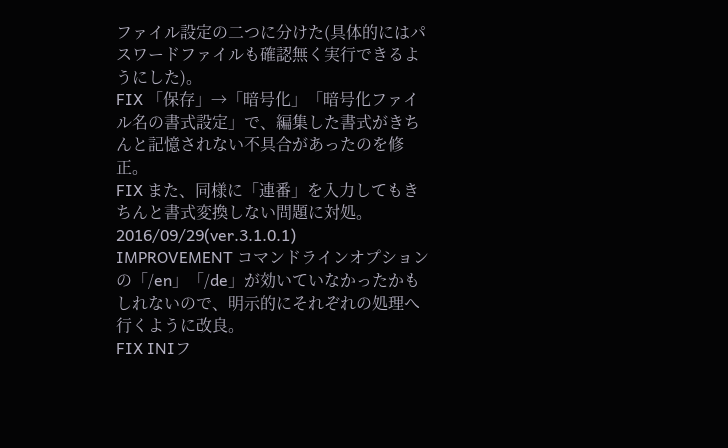ファイル設定の二つに分けた(具体的にはパスワードファイルも確認無く実行できるようにした)。
FIX 「保存」→「暗号化」「暗号化ファイル名の書式設定」で、編集した書式がきちんと記憶されない不具合があったのを修正。
FIX また、同様に「連番」を入力してもきちんと書式変換しない問題に対処。
2016/09/29(ver.3.1.0.1)
IMPROVEMENT コマンドラインオプションの「/en」「/de」が効いていなかったかもしれないので、明示的にそれぞれの処理へ行くように改良。
FIX INIフ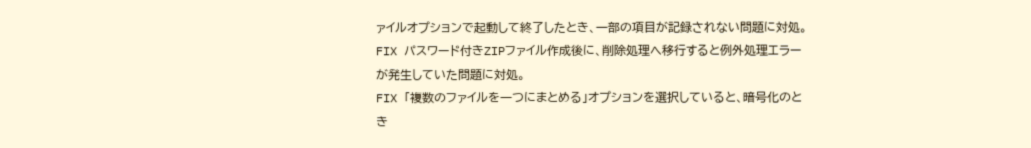ァイルオプションで起動して終了したとき、一部の項目が記録されない問題に対処。
FIX パスワード付きZIPファイル作成後に、削除処理へ移行すると例外処理エラーが発生していた問題に対処。
FIX 「複数のファイルを一つにまとめる」オプションを選択していると、暗号化のとき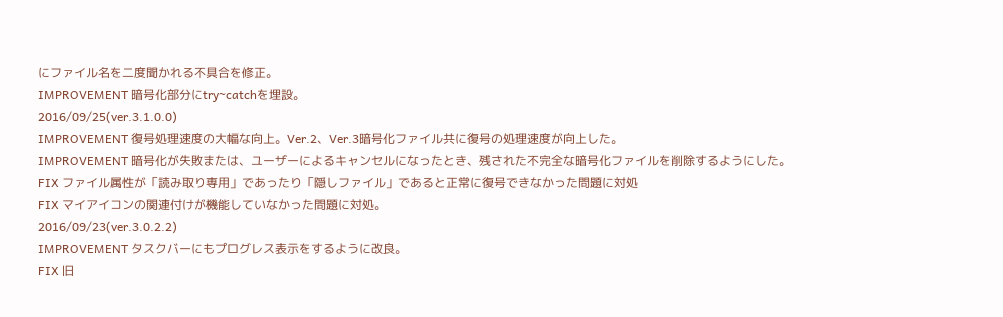にファイル名を二度聞かれる不具合を修正。
IMPROVEMENT 暗号化部分にtry~catchを埋設。
2016/09/25(ver.3.1.0.0)
IMPROVEMENT 復号処理速度の大幅な向上。Ver.2、Ver.3暗号化ファイル共に復号の処理速度が向上した。
IMPROVEMENT 暗号化が失敗または、ユーザーによるキャンセルになったとき、残された不完全な暗号化ファイルを削除するようにした。
FIX ファイル属性が「読み取り専用」であったり「隠しファイル」であると正常に復号できなかった問題に対処
FIX マイアイコンの関連付けが機能していなかった問題に対処。
2016/09/23(ver.3.0.2.2)
IMPROVEMENT タスクバーにもプログレス表示をするように改良。
FIX 旧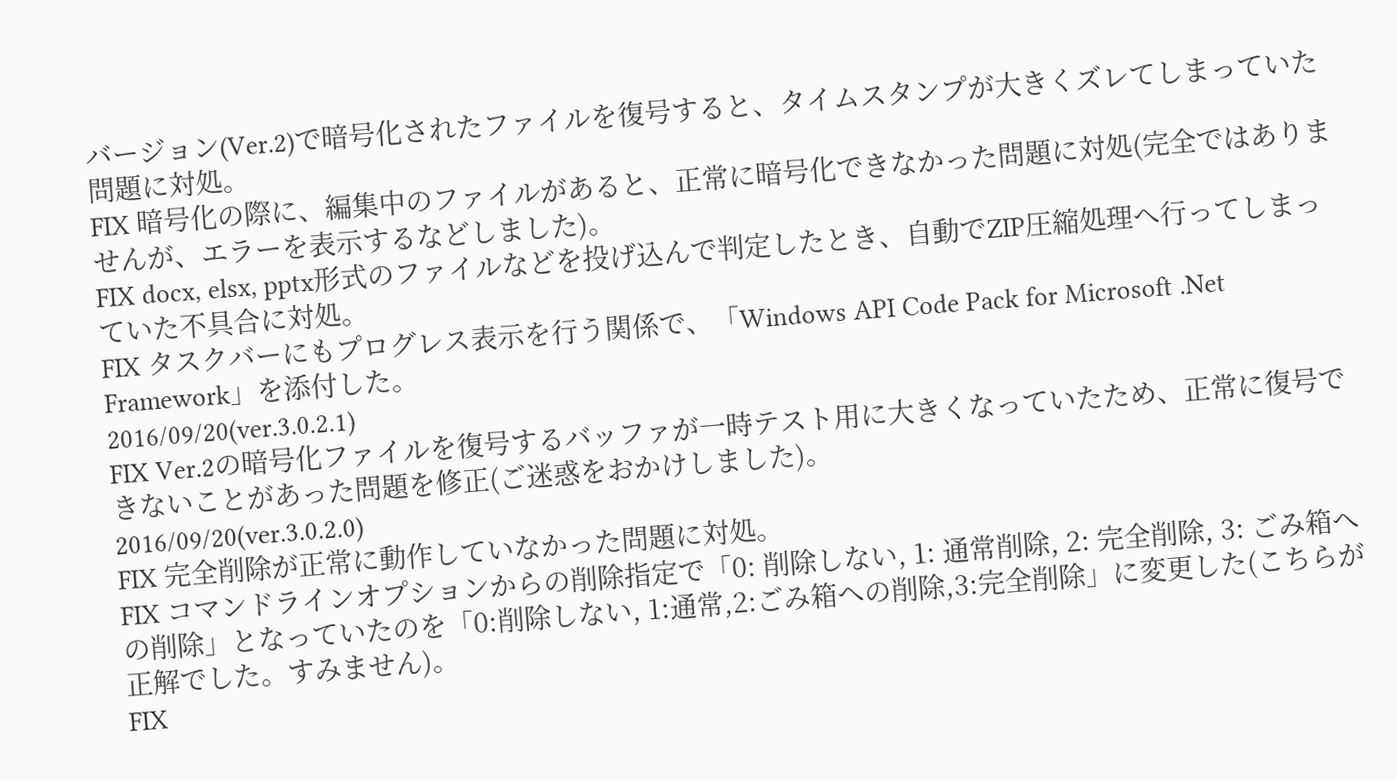バージョン(Ver.2)で暗号化されたファイルを復号すると、タイムスタンプが大きくズレてしまっていた問題に対処。
FIX 暗号化の際に、編集中のファイルがあると、正常に暗号化できなかった問題に対処(完全ではありませんが、エラーを表示するなどしました)。
FIX docx, elsx, pptx形式のファイルなどを投げ込んで判定したとき、自動でZIP圧縮処理へ行ってしまっていた不具合に対処。
FIX タスクバーにもプログレス表示を行う関係で、「Windows API Code Pack for Microsoft .Net Framework」を添付した。
2016/09/20(ver.3.0.2.1)
FIX Ver.2の暗号化ファイルを復号するバッファが一時テスト用に大きくなっていたため、正常に復号できないことがあった問題を修正(ご迷惑をおかけしました)。
2016/09/20(ver.3.0.2.0)
FIX 完全削除が正常に動作していなかった問題に対処。
FIX コマンドラインオプションからの削除指定で「0: 削除しない, 1: 通常削除, 2: 完全削除, 3: ごみ箱への削除」となっていたのを「0:削除しない, 1:通常,2:ごみ箱への削除,3:完全削除」に変更した(こちらが正解でした。すみません)。
FIX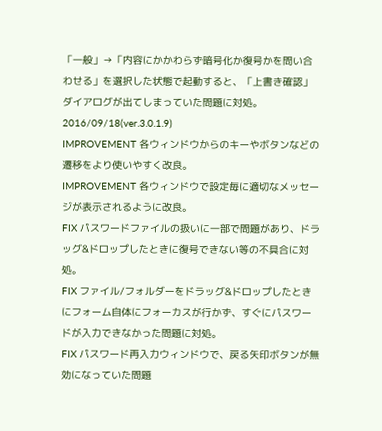「一般」→「内容にかかわらず暗号化か復号かを問い合わせる」を選択した状態で起動すると、「上書き確認」ダイアログが出てしまっていた問題に対処。
2016/09/18(ver.3.0.1.9)
IMPROVEMENT 各ウィンドウからのキーやボタンなどの遷移をより使いやすく改良。
IMPROVEMENT 各ウィンドウで設定毎に適切なメッセージが表示されるように改良。
FIX パスワードファイルの扱いに一部で問題があり、ドラッグ&ドロップしたときに復号できない等の不具合に対処。
FIX ファイル/フォルダーをドラッグ&ドロップしたときにフォーム自体にフォーカスが行かず、すぐにパスワードが入力できなかった問題に対処。
FIX パスワード再入力ウィンドウで、戻る矢印ボタンが無効になっていた問題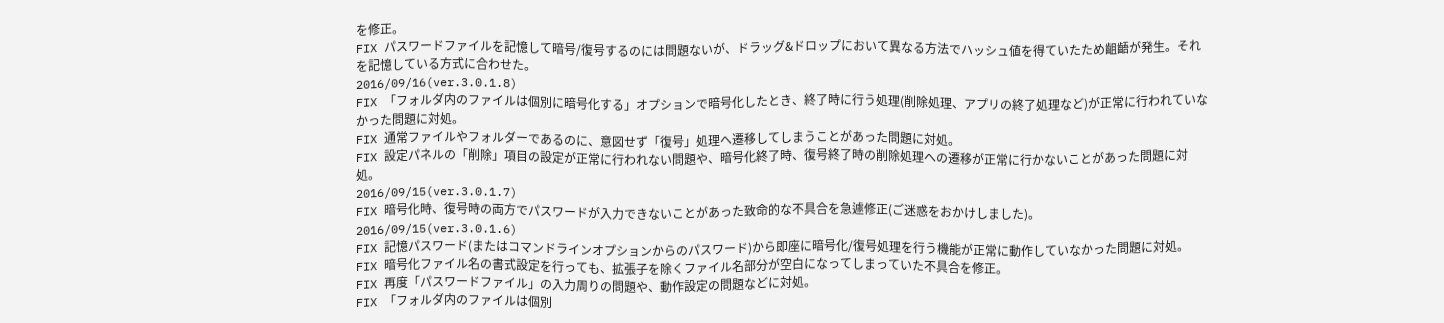を修正。
FIX パスワードファイルを記憶して暗号/復号するのには問題ないが、ドラッグ&ドロップにおいて異なる方法でハッシュ値を得ていたため齟齬が発生。それを記憶している方式に合わせた。
2016/09/16(ver.3.0.1.8)
FIX 「フォルダ内のファイルは個別に暗号化する」オプションで暗号化したとき、終了時に行う処理(削除処理、アプリの終了処理など)が正常に行われていなかった問題に対処。
FIX 通常ファイルやフォルダーであるのに、意図せず「復号」処理へ遷移してしまうことがあった問題に対処。
FIX 設定パネルの「削除」項目の設定が正常に行われない問題や、暗号化終了時、復号終了時の削除処理への遷移が正常に行かないことがあった問題に対処。
2016/09/15(ver.3.0.1.7)
FIX 暗号化時、復号時の両方でパスワードが入力できないことがあった致命的な不具合を急遽修正(ご迷惑をおかけしました)。
2016/09/15(ver.3.0.1.6)
FIX 記憶パスワード(またはコマンドラインオプションからのパスワード)から即座に暗号化/復号処理を行う機能が正常に動作していなかった問題に対処。
FIX 暗号化ファイル名の書式設定を行っても、拡張子を除くファイル名部分が空白になってしまっていた不具合を修正。
FIX 再度「パスワードファイル」の入力周りの問題や、動作設定の問題などに対処。
FIX 「フォルダ内のファイルは個別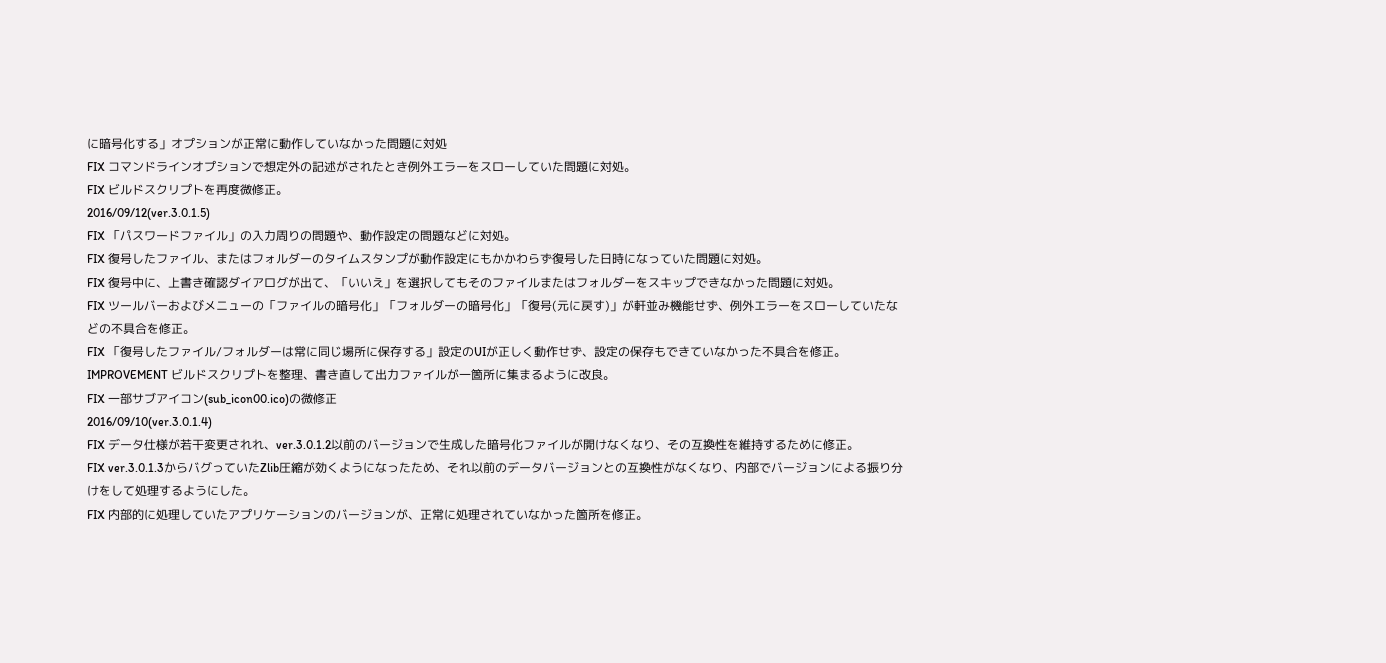に暗号化する」オプションが正常に動作していなかった問題に対処
FIX コマンドラインオプションで想定外の記述がされたとき例外エラーをスローしていた問題に対処。
FIX ビルドスクリプトを再度微修正。
2016/09/12(ver.3.0.1.5)
FIX 「パスワードファイル」の入力周りの問題や、動作設定の問題などに対処。
FIX 復号したファイル、またはフォルダーのタイムスタンプが動作設定にもかかわらず復号した日時になっていた問題に対処。
FIX 復号中に、上書き確認ダイアログが出て、「いいえ」を選択してもそのファイルまたはフォルダーをスキップできなかった問題に対処。
FIX ツールバーおよびメニューの「ファイルの暗号化」「フォルダーの暗号化」「復号(元に戻す)」が軒並み機能せず、例外エラーをスローしていたなどの不具合を修正。
FIX 「復号したファイル/フォルダーは常に同じ場所に保存する」設定のUIが正しく動作せず、設定の保存もできていなかった不具合を修正。
IMPROVEMENT ビルドスクリプトを整理、書き直して出力ファイルが一箇所に集まるように改良。
FIX 一部サブアイコン(sub_icon00.ico)の微修正
2016/09/10(ver.3.0.1.4)
FIX データ仕様が若干変更されれ、ver.3.0.1.2以前のバージョンで生成した暗号化ファイルが開けなくなり、その互換性を維持するために修正。
FIX ver.3.0.1.3からバグっていたZlib圧縮が効くようになったため、それ以前のデータバージョンとの互換性がなくなり、内部でバージョンによる振り分けをして処理するようにした。
FIX 内部的に処理していたアプリケーションのバージョンが、正常に処理されていなかった箇所を修正。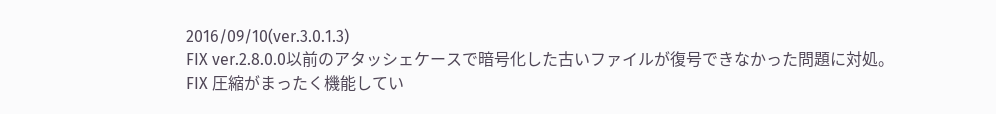2016/09/10(ver.3.0.1.3)
FIX ver.2.8.0.0以前のアタッシェケースで暗号化した古いファイルが復号できなかった問題に対処。
FIX 圧縮がまったく機能してい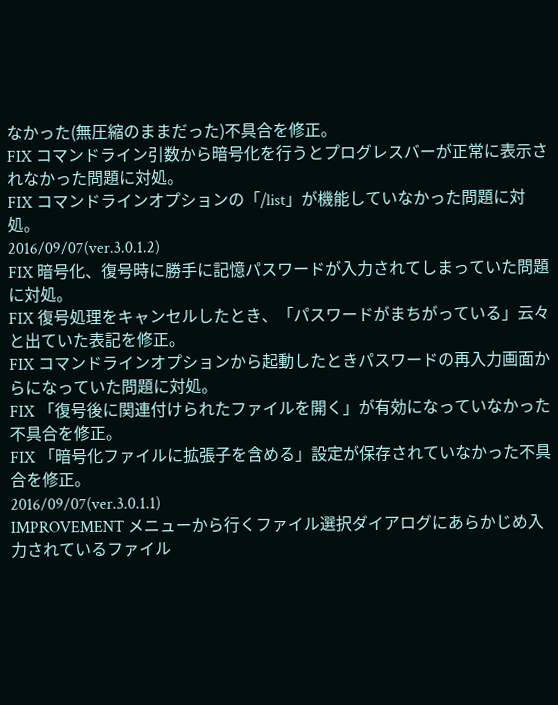なかった(無圧縮のままだった)不具合を修正。
FIX コマンドライン引数から暗号化を行うとプログレスバーが正常に表示されなかった問題に対処。
FIX コマンドラインオプションの「/list」が機能していなかった問題に対処。
2016/09/07(ver.3.0.1.2)
FIX 暗号化、復号時に勝手に記憶パスワードが入力されてしまっていた問題に対処。
FIX 復号処理をキャンセルしたとき、「パスワードがまちがっている」云々と出ていた表記を修正。
FIX コマンドラインオプションから起動したときパスワードの再入力画面からになっていた問題に対処。
FIX 「復号後に関連付けられたファイルを開く」が有効になっていなかった不具合を修正。
FIX 「暗号化ファイルに拡張子を含める」設定が保存されていなかった不具合を修正。
2016/09/07(ver.3.0.1.1)
IMPROVEMENT メニューから行くファイル選択ダイアログにあらかじめ入力されているファイル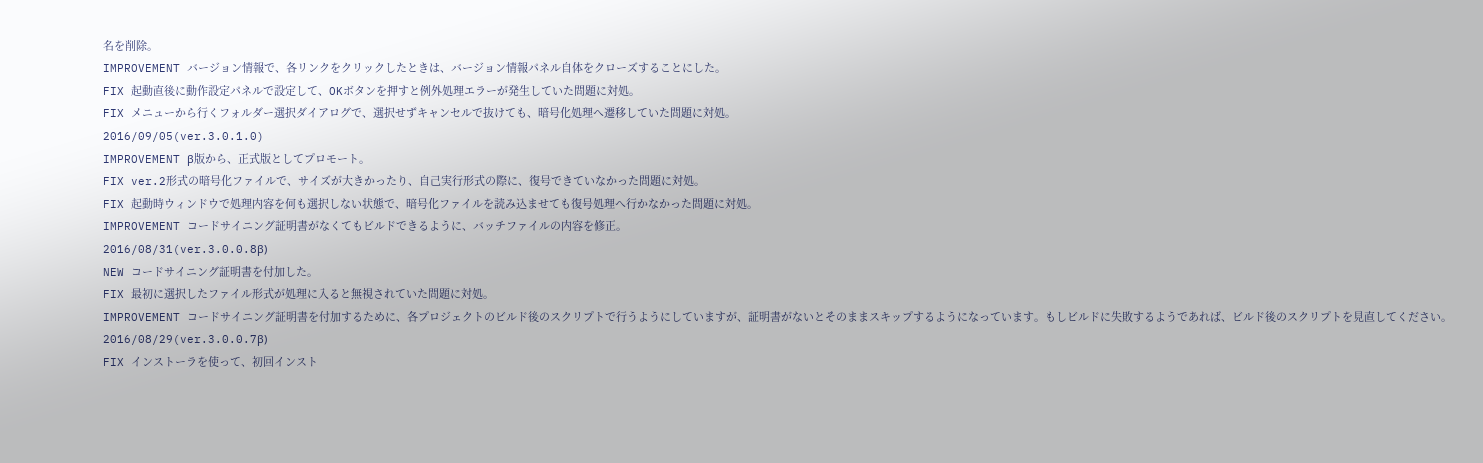名を削除。
IMPROVEMENT バージョン情報で、各リンクをクリックしたときは、バージョン情報パネル自体をクローズすることにした。
FIX 起動直後に動作設定パネルで設定して、OKボタンを押すと例外処理エラーが発生していた問題に対処。
FIX メニューから行くフォルダー選択ダイアログで、選択せずキャンセルで抜けても、暗号化処理へ遷移していた問題に対処。
2016/09/05(ver.3.0.1.0)
IMPROVEMENT β版から、正式版としてプロモート。
FIX ver.2形式の暗号化ファイルで、サイズが大きかったり、自己実行形式の際に、復号できていなかった問題に対処。
FIX 起動時ウィンドウで処理内容を何も選択しない状態で、暗号化ファイルを読み込ませても復号処理へ行かなかった問題に対処。
IMPROVEMENT コードサイニング証明書がなくてもビルドできるように、バッチファイルの内容を修正。
2016/08/31(ver.3.0.0.8β)
NEW コードサイニング証明書を付加した。
FIX 最初に選択したファイル形式が処理に入ると無視されていた問題に対処。
IMPROVEMENT コードサイニング証明書を付加するために、各プロジェクトのビルド後のスクリプトで行うようにしていますが、証明書がないとそのままスキップするようになっています。もしビルドに失敗するようであれば、ビルド後のスクリプトを見直してください。
2016/08/29(ver.3.0.0.7β)
FIX インストーラを使って、初回インスト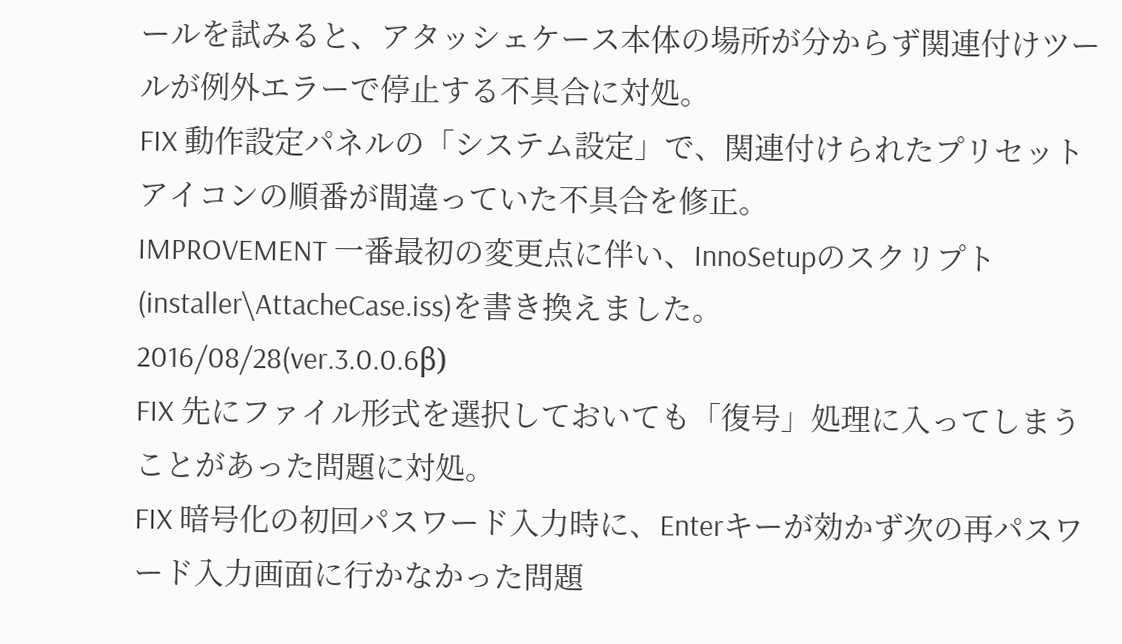ールを試みると、アタッシェケース本体の場所が分からず関連付けツールが例外エラーで停止する不具合に対処。
FIX 動作設定パネルの「システム設定」で、関連付けられたプリセットアイコンの順番が間違っていた不具合を修正。
IMPROVEMENT 一番最初の変更点に伴い、InnoSetupのスクリプト(installer\AttacheCase.iss)を書き換えました。
2016/08/28(ver.3.0.0.6β)
FIX 先にファイル形式を選択しておいても「復号」処理に入ってしまうことがあった問題に対処。
FIX 暗号化の初回パスワード入力時に、Enterキーが効かず次の再パスワード入力画面に行かなかった問題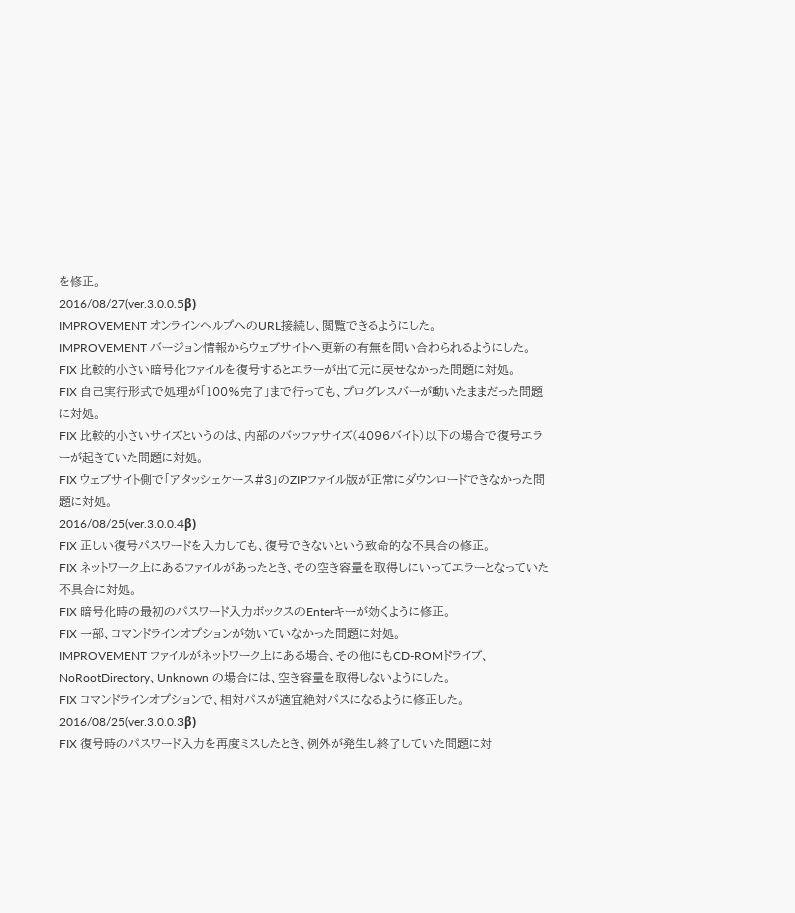を修正。
2016/08/27(ver.3.0.0.5β)
IMPROVEMENT オンラインヘルプへのURL接続し、閲覧できるようにした。
IMPROVEMENT バージョン情報からウェブサイトへ更新の有無を問い合わられるようにした。
FIX 比較的小さい暗号化ファイルを復号するとエラーが出て元に戻せなかった問題に対処。
FIX 自己実行形式で処理が「100%完了」まで行っても、プログレスバーが動いたままだった問題に対処。
FIX 比較的小さいサイズというのは、内部のバッファサイズ(4096バイト)以下の場合で復号エラーが起きていた問題に対処。
FIX ウェブサイト側で「アタッシェケース#3」のZIPファイル版が正常にダウンロードできなかった問題に対処。
2016/08/25(ver.3.0.0.4β)
FIX 正しい復号パスワードを入力しても、復号できないという致命的な不具合の修正。
FIX ネットワーク上にあるファイルがあったとき、その空き容量を取得しにいってエラーとなっていた不具合に対処。
FIX 暗号化時の最初のパスワード入力ボックスのEnterキーが効くように修正。
FIX 一部、コマンドラインオプションが効いていなかった問題に対処。
IMPROVEMENT ファイルがネットワーク上にある場合、その他にもCD-ROMドライブ、NoRootDirectory、Unknown の場合には、空き容量を取得しないようにした。
FIX コマンドラインオプションで、相対パスが適宜絶対パスになるように修正した。
2016/08/25(ver.3.0.0.3β)
FIX 復号時のパスワード入力を再度ミスしたとき、例外が発生し終了していた問題に対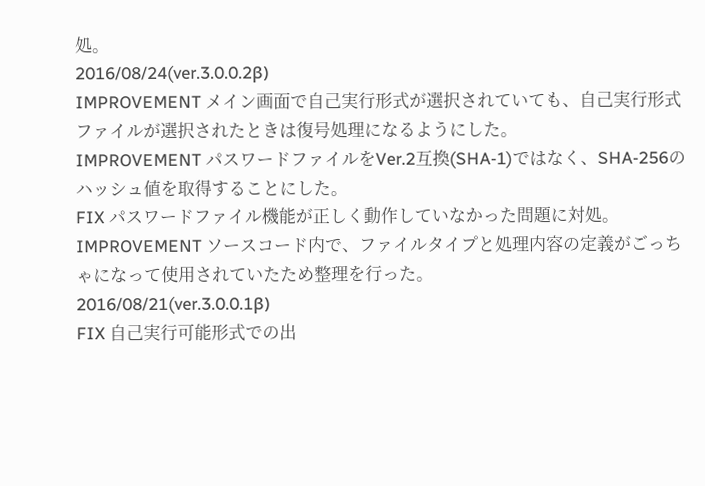処。
2016/08/24(ver.3.0.0.2β)
IMPROVEMENT メイン画面で自己実行形式が選択されていても、自己実行形式ファイルが選択されたときは復号処理になるようにした。
IMPROVEMENT パスワードファイルをVer.2互換(SHA-1)ではなく、SHA-256のハッシュ値を取得することにした。
FIX パスワードファイル機能が正しく動作していなかった問題に対処。
IMPROVEMENT ソースコード内で、ファイルタイプと処理内容の定義がごっちゃになって使用されていたため整理を行った。
2016/08/21(ver.3.0.0.1β)
FIX 自己実行可能形式での出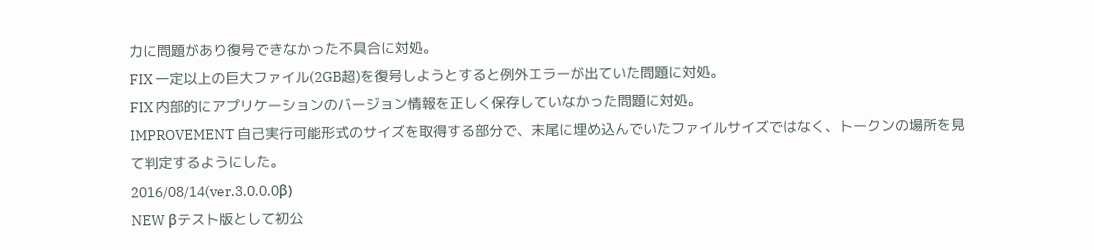力に問題があり復号できなかった不具合に対処。
FIX 一定以上の巨大ファイル(2GB超)を復号しようとすると例外エラーが出ていた問題に対処。
FIX 内部的にアプリケーションのバージョン情報を正しく保存していなかった問題に対処。
IMPROVEMENT 自己実行可能形式のサイズを取得する部分で、末尾に埋め込んでいたファイルサイズではなく、トークンの場所を見て判定するようにした。
2016/08/14(ver.3.0.0.0β)
NEW βテスト版として初公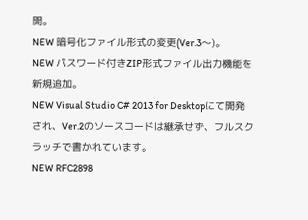開。
NEW 暗号化ファイル形式の変更(Ver.3〜)。
NEW パスワード付きZIP形式ファイル出力機能を新規追加。
NEW Visual Studio C# 2013 for Desktopにて開発され、Ver.2のソースコードは継承せず、フルスクラッチで書かれています。
NEW RFC2898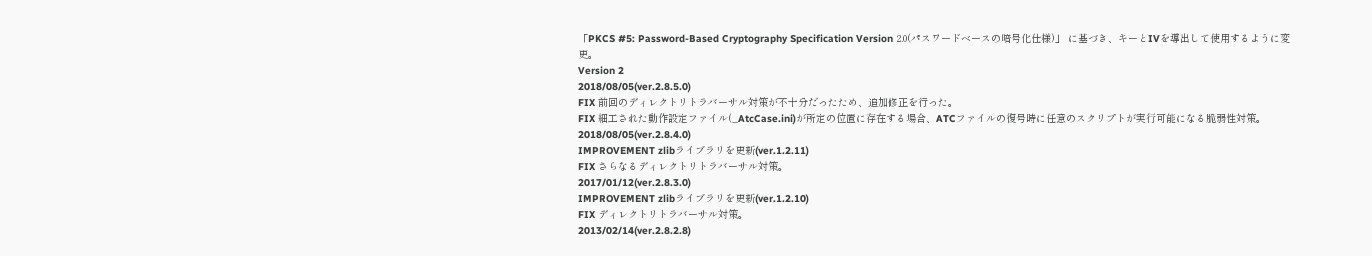「PKCS #5: Password-Based Cryptography Specification Version 2.0(パスワードベースの暗号化仕様)」 に基づき、キーとIVを導出して使用するように変更。
Version 2
2018/08/05(ver.2.8.5.0)
FIX 前回のディレクトリトラバーサル対策が不十分だったため、追加修正を行った。
FIX 細工された動作設定ファイル(_AtcCase.ini)が所定の位置に存在する場合、ATCファイルの復号時に任意のスクリプトが実⾏可能になる脆弱性対策。
2018/08/05(ver.2.8.4.0)
IMPROVEMENT zlibライブラリを更新(ver.1.2.11)
FIX さらなるディレクトリトラバーサル対策。
2017/01/12(ver.2.8.3.0)
IMPROVEMENT zlibライブラリを更新(ver.1.2.10)
FIX ディレクトリトラバーサル対策。
2013/02/14(ver.2.8.2.8)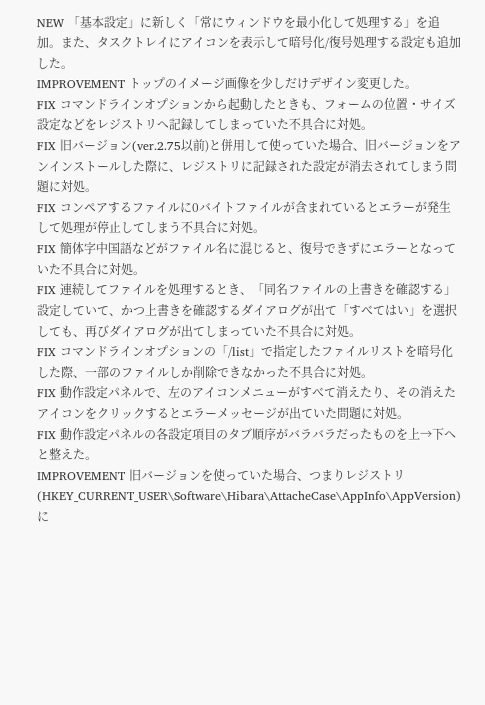NEW 「基本設定」に新しく「常にウィンドウを最小化して処理する」を追加。また、タスクトレイにアイコンを表示して暗号化/復号処理する設定も追加した。
IMPROVEMENT トップのイメージ画像を少しだけデザイン変更した。
FIX コマンドラインオプションから起動したときも、フォームの位置・サイズ設定などをレジストリへ記録してしまっていた不具合に対処。
FIX 旧バージョン(ver.2.75以前)と併用して使っていた場合、旧バージョンをアンインストールした際に、レジストリに記録された設定が消去されてしまう問題に対処。
FIX コンペアするファイルに0バイトファイルが含まれているとエラーが発生して処理が停止してしまう不具合に対処。
FIX 簡体字中国語などがファイル名に混じると、復号できずにエラーとなっていた不具合に対処。
FIX 連続してファイルを処理するとき、「同名ファイルの上書きを確認する」設定していて、かつ上書きを確認するダイアログが出て「すべてはい」を選択しても、再びダイアログが出てしまっていた不具合に対処。
FIX コマンドラインオプションの「/list」で指定したファイルリストを暗号化した際、一部のファイルしか削除できなかった不具合に対処。
FIX 動作設定パネルで、左のアイコンメニューがすべて消えたり、その消えたアイコンをクリックするとエラーメッセージが出ていた問題に対処。
FIX 動作設定パネルの各設定項目のタブ順序がバラバラだったものを上→下へと整えた。
IMPROVEMENT 旧バージョンを使っていた場合、つまりレジストリ(HKEY_CURRENT_USER\Software\Hibara\AttacheCase\AppInfo\AppVersion)に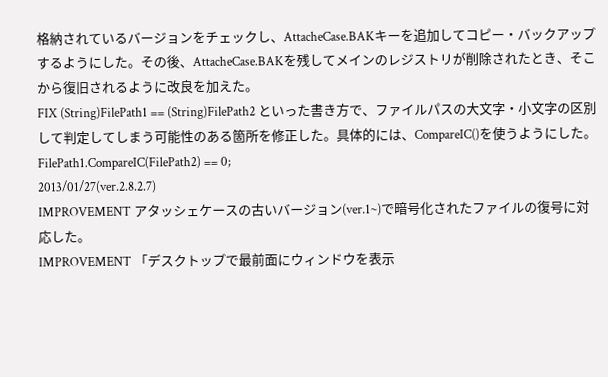格納されているバージョンをチェックし、AttacheCase.BAKキーを追加してコピー・バックアップするようにした。その後、AttacheCase.BAKを残してメインのレジストリが削除されたとき、そこから復旧されるように改良を加えた。
FIX (String)FilePath1 == (String)FilePath2 といった書き方で、ファイルパスの大文字・小文字の区別して判定してしまう可能性のある箇所を修正した。具体的には、CompareIC()を使うようにした。FilePath1.CompareIC(FilePath2) == 0;
2013/01/27(ver.2.8.2.7)
IMPROVEMENT アタッシェケースの古いバージョン(ver.1~)で暗号化されたファイルの復号に対応した。
IMPROVEMENT 「デスクトップで最前面にウィンドウを表示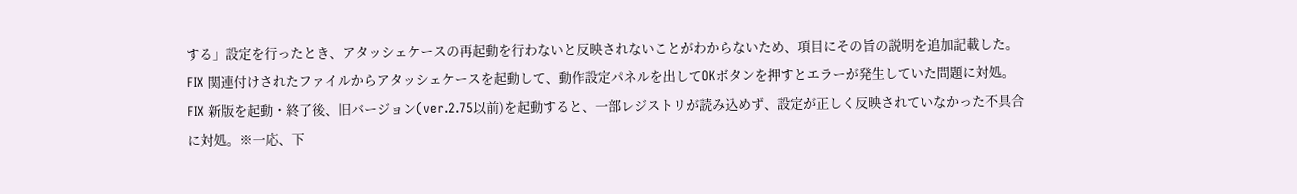する」設定を行ったとき、アタッシェケースの再起動を行わないと反映されないことがわからないため、項目にその旨の説明を追加記載した。
FIX 関連付けされたファイルからアタッシェケースを起動して、動作設定パネルを出してOKボタンを押すとエラーが発生していた問題に対処。
FIX 新版を起動・終了後、旧バージョン(ver.2.75以前)を起動すると、一部レジストリが読み込めず、設定が正しく反映されていなかった不具合に対処。※一応、下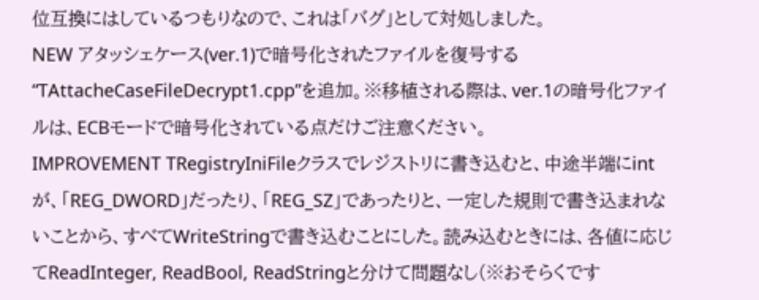位互換にはしているつもりなので、これは「バグ」として対処しました。
NEW アタッシェケース(ver.1)で暗号化されたファイルを復号する“TAttacheCaseFileDecrypt1.cpp”を追加。※移植される際は、ver.1の暗号化ファイルは、ECBモードで暗号化されている点だけご注意ください。
IMPROVEMENT TRegistryIniFileクラスでレジストリに書き込むと、中途半端にint が、「REG_DWORD」だったり、「REG_SZ」であったりと、一定した規則で書き込まれないことから、すべてWriteStringで書き込むことにした。読み込むときには、各値に応じてReadInteger, ReadBool, ReadStringと分けて問題なし(※おそらくです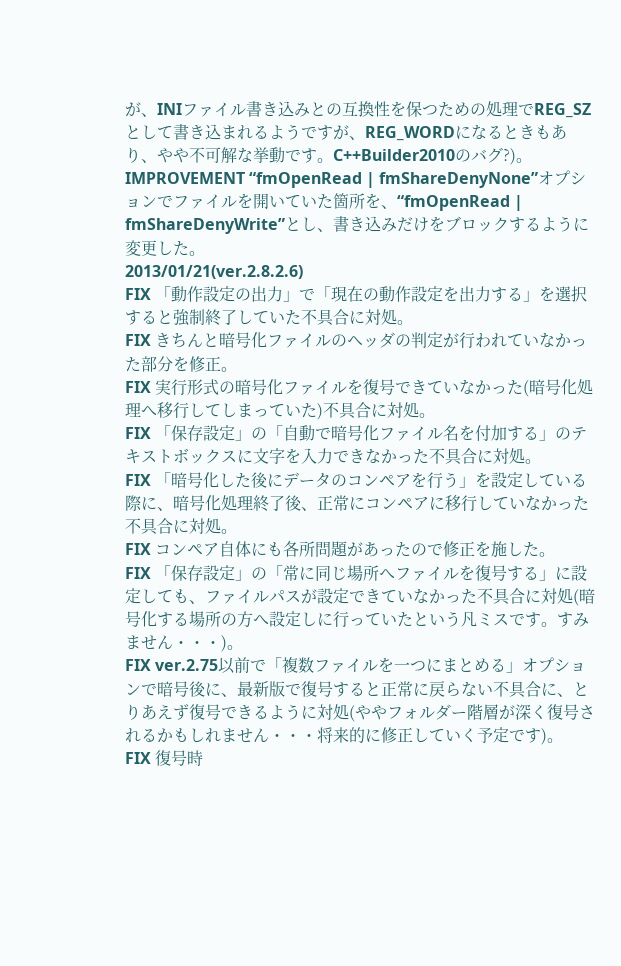が、INIファイル書き込みとの互換性を保つための処理でREG_SZとして書き込まれるようですが、REG_WORDになるときもあり、やや不可解な挙動です。C++Builder2010のバグ?)。
IMPROVEMENT “fmOpenRead | fmShareDenyNone”オプションでファイルを開いていた箇所を、“fmOpenRead | fmShareDenyWrite”とし、書き込みだけをブロックするように変更した。
2013/01/21(ver.2.8.2.6)
FIX 「動作設定の出力」で「現在の動作設定を出力する」を選択すると強制終了していた不具合に対処。
FIX きちんと暗号化ファイルのヘッダの判定が行われていなかった部分を修正。
FIX 実行形式の暗号化ファイルを復号できていなかった(暗号化処理へ移行してしまっていた)不具合に対処。
FIX 「保存設定」の「自動で暗号化ファイル名を付加する」のテキストボックスに文字を入力できなかった不具合に対処。
FIX 「暗号化した後にデータのコンペアを行う」を設定している際に、暗号化処理終了後、正常にコンペアに移行していなかった不具合に対処。
FIX コンペア自体にも各所問題があったので修正を施した。
FIX 「保存設定」の「常に同じ場所へファイルを復号する」に設定しても、ファイルパスが設定できていなかった不具合に対処(暗号化する場所の方へ設定しに行っていたという凡ミスです。すみません・・・)。
FIX ver.2.75以前で「複数ファイルを一つにまとめる」オプションで暗号後に、最新版で復号すると正常に戻らない不具合に、とりあえず復号できるように対処(ややフォルダー階層が深く復号されるかもしれません・・・将来的に修正していく予定です)。
FIX 復号時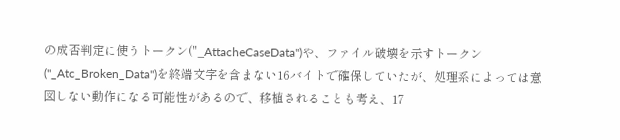の成否判定に使うトークン("_AttacheCaseData")や、ファイル破壊を示すトークン("_Atc_Broken_Data")を終端文字を含まない16バイトで確保していたが、処理系によっては意図しない動作になる可能性があるので、移植されることも考え、17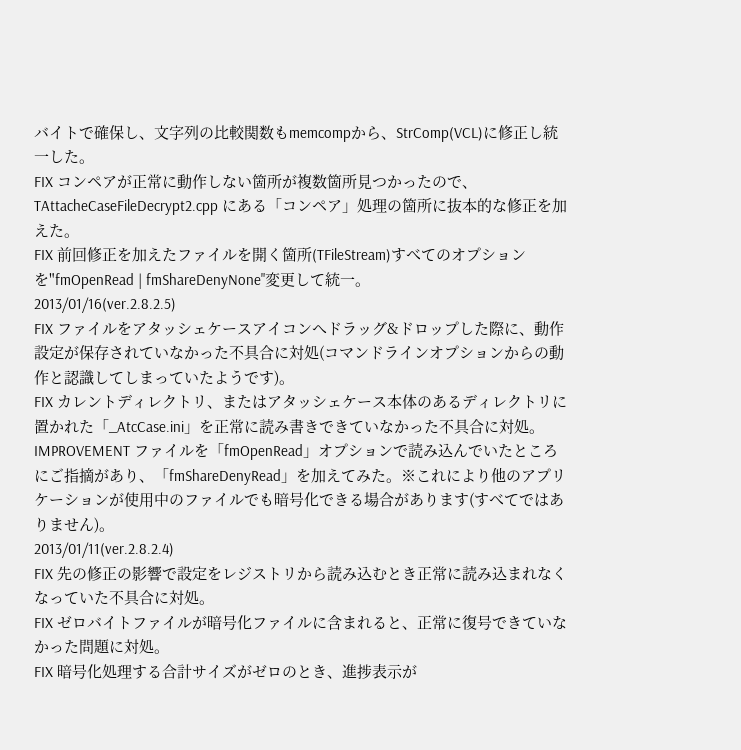バイトで確保し、文字列の比較関数もmemcompから、StrComp(VCL)に修正し統一した。
FIX コンペアが正常に動作しない箇所が複数箇所見つかったので、TAttacheCaseFileDecrypt2.cpp にある「コンペア」処理の箇所に抜本的な修正を加えた。
FIX 前回修正を加えたファイルを開く箇所(TFileStream)すべてのオプションを"fmOpenRead | fmShareDenyNone"変更して統一。
2013/01/16(ver.2.8.2.5)
FIX ファイルをアタッシェケースアイコンへドラッグ&ドロップした際に、動作設定が保存されていなかった不具合に対処(コマンドラインオプションからの動作と認識してしまっていたようです)。
FIX カレントディレクトリ、またはアタッシェケース本体のあるディレクトリに置かれた「_AtcCase.ini」を正常に読み書きできていなかった不具合に対処。
IMPROVEMENT ファイルを「fmOpenRead」オプションで読み込んでいたところにご指摘があり、「fmShareDenyRead」を加えてみた。※これにより他のアプリケーションが使用中のファイルでも暗号化できる場合があります(すべてではありません)。
2013/01/11(ver.2.8.2.4)
FIX 先の修正の影響で設定をレジストリから読み込むとき正常に読み込まれなくなっていた不具合に対処。
FIX ゼロバイトファイルが暗号化ファイルに含まれると、正常に復号できていなかった問題に対処。
FIX 暗号化処理する合計サイズがゼロのとき、進捗表示が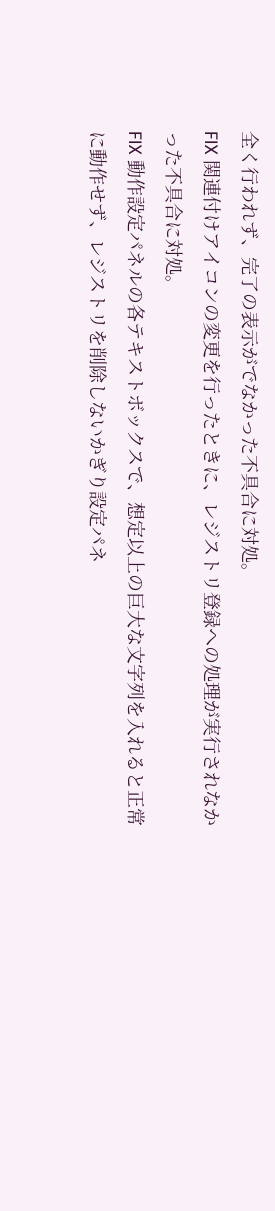全く行われず、完了の表示がでなかった不具合に対処。
FIX 関連付けアイコンの変更を行ったときに、レジストリ登録への処理が実行されなかった不具合に対処。
FIX 動作設定パネルの各テキストボックスで、想定以上の巨大な文字列を入れると正常に動作せず、レジストリを削除しないかぎり設定パネ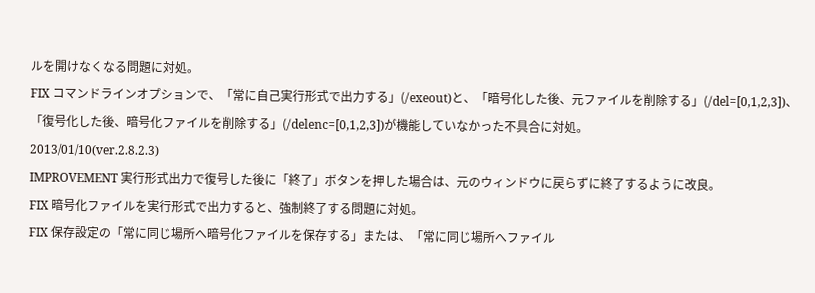ルを開けなくなる問題に対処。
FIX コマンドラインオプションで、「常に自己実行形式で出力する」(/exeout)と、「暗号化した後、元ファイルを削除する」(/del=[0,1,2,3])、「復号化した後、暗号化ファイルを削除する」(/delenc=[0,1,2,3])が機能していなかった不具合に対処。
2013/01/10(ver.2.8.2.3)
IMPROVEMENT 実行形式出力で復号した後に「終了」ボタンを押した場合は、元のウィンドウに戻らずに終了するように改良。
FIX 暗号化ファイルを実行形式で出力すると、強制終了する問題に対処。
FIX 保存設定の「常に同じ場所へ暗号化ファイルを保存する」または、「常に同じ場所へファイル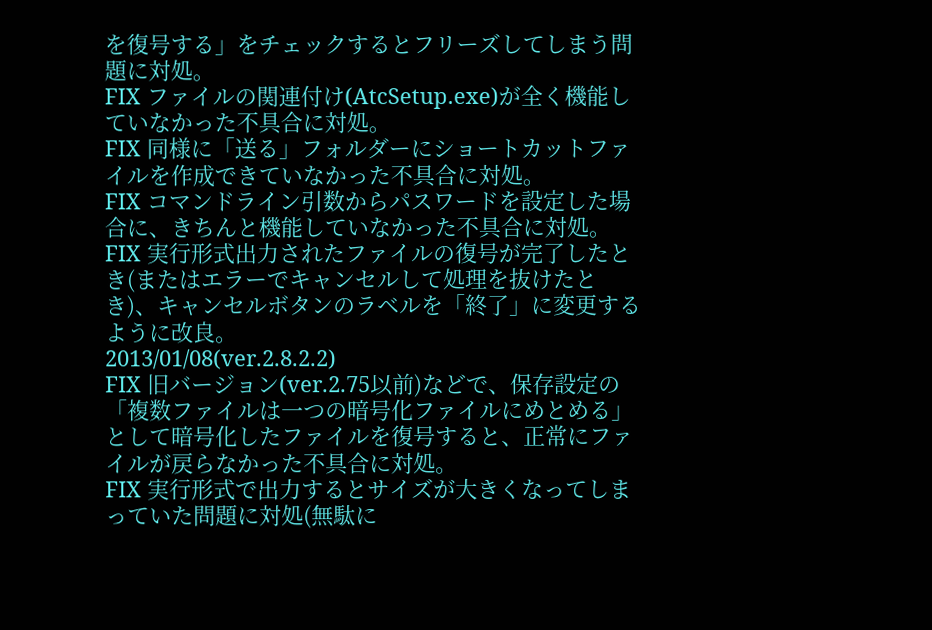を復号する」をチェックするとフリーズしてしまう問題に対処。
FIX ファイルの関連付け(AtcSetup.exe)が全く機能していなかった不具合に対処。
FIX 同様に「送る」フォルダーにショートカットファイルを作成できていなかった不具合に対処。
FIX コマンドライン引数からパスワードを設定した場合に、きちんと機能していなかった不具合に対処。
FIX 実行形式出力されたファイルの復号が完了したとき(またはエラーでキャンセルして処理を抜けたとき)、キャンセルボタンのラベルを「終了」に変更するように改良。
2013/01/08(ver.2.8.2.2)
FIX 旧バージョン(ver.2.75以前)などで、保存設定の「複数ファイルは一つの暗号化ファイルにめとめる」として暗号化したファイルを復号すると、正常にファイルが戻らなかった不具合に対処。
FIX 実行形式で出力するとサイズが大きくなってしまっていた問題に対処(無駄に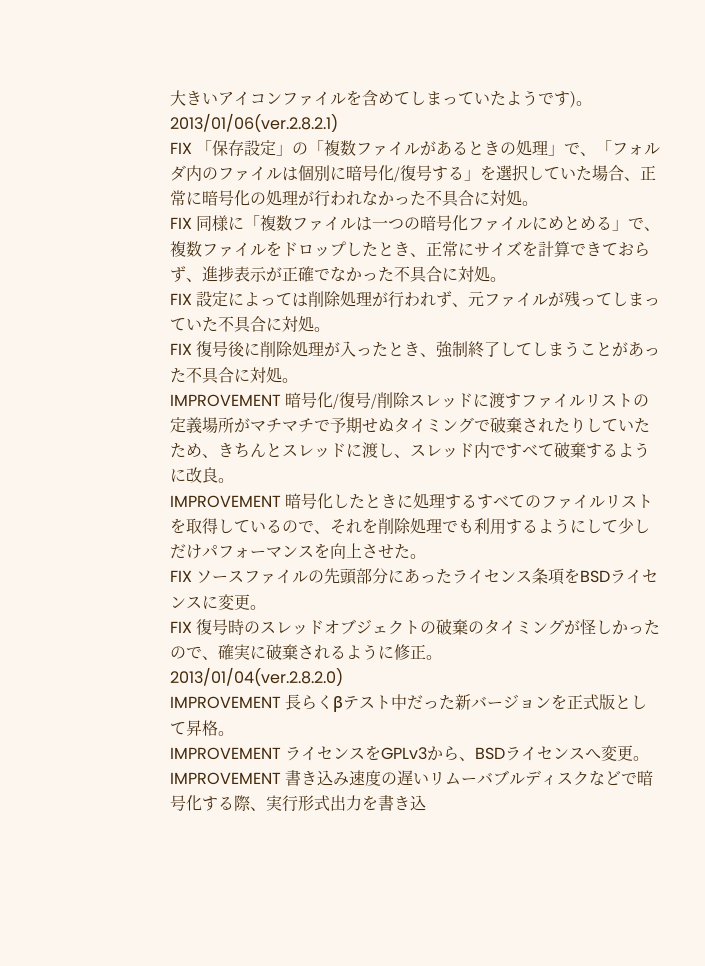大きいアイコンファイルを含めてしまっていたようです)。
2013/01/06(ver.2.8.2.1)
FIX 「保存設定」の「複数ファイルがあるときの処理」で、「フォルダ内のファイルは個別に暗号化/復号する」を選択していた場合、正常に暗号化の処理が行われなかった不具合に対処。
FIX 同様に「複数ファイルは一つの暗号化ファイルにめとめる」で、複数ファイルをドロップしたとき、正常にサイズを計算できておらず、進捗表示が正確でなかった不具合に対処。
FIX 設定によっては削除処理が行われず、元ファイルが残ってしまっていた不具合に対処。
FIX 復号後に削除処理が入ったとき、強制終了してしまうことがあった不具合に対処。
IMPROVEMENT 暗号化/復号/削除スレッドに渡すファイルリストの定義場所がマチマチで予期せぬタイミングで破棄されたりしていたため、きちんとスレッドに渡し、スレッド内ですべて破棄するように改良。
IMPROVEMENT 暗号化したときに処理するすべてのファイルリストを取得しているので、それを削除処理でも利用するようにして少しだけパフォーマンスを向上させた。
FIX ソースファイルの先頭部分にあったライセンス条項をBSDライセンスに変更。
FIX 復号時のスレッドオブジェクトの破棄のタイミングが怪しかったので、確実に破棄されるように修正。
2013/01/04(ver.2.8.2.0)
IMPROVEMENT 長らくβテスト中だった新バージョンを正式版として昇格。
IMPROVEMENT ライセンスをGPLv3から、BSDライセンスへ変更。
IMPROVEMENT 書き込み速度の遅いリムーバブルディスクなどで暗号化する際、実行形式出力を書き込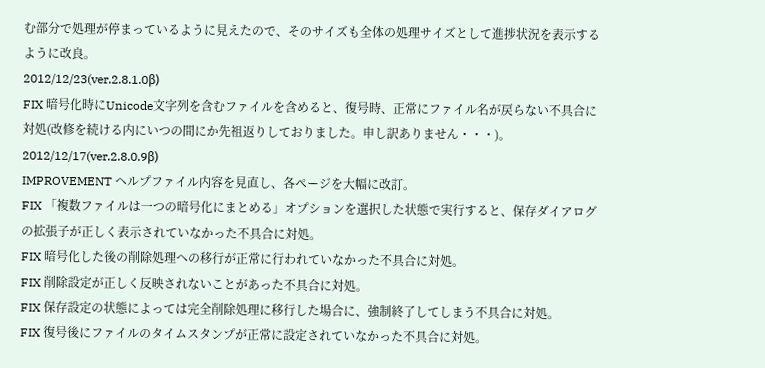む部分で処理が停まっているように見えたので、そのサイズも全体の処理サイズとして進捗状況を表示するように改良。
2012/12/23(ver.2.8.1.0β)
FIX 暗号化時にUnicode文字列を含むファイルを含めると、復号時、正常にファイル名が戻らない不具合に対処(改修を続ける内にいつの間にか先祖返りしておりました。申し訳ありません・・・)。
2012/12/17(ver.2.8.0.9β)
IMPROVEMENT ヘルプファイル内容を見直し、各ページを大幅に改訂。
FIX 「複数ファイルは一つの暗号化にまとめる」オプションを選択した状態で実行すると、保存ダイアログの拡張子が正しく表示されていなかった不具合に対処。
FIX 暗号化した後の削除処理への移行が正常に行われていなかった不具合に対処。
FIX 削除設定が正しく反映されないことがあった不具合に対処。
FIX 保存設定の状態によっては完全削除処理に移行した場合に、強制終了してしまう不具合に対処。
FIX 復号後にファイルのタイムスタンプが正常に設定されていなかった不具合に対処。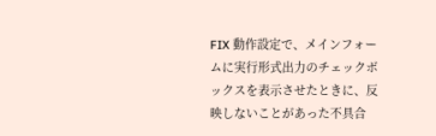FIX 動作設定で、メインフォームに実行形式出力のチェックボックスを表示させたときに、反映しないことがあった不具合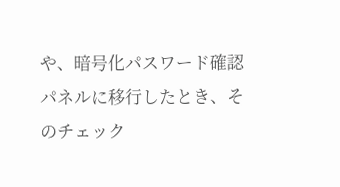や、暗号化パスワード確認パネルに移行したとき、そのチェック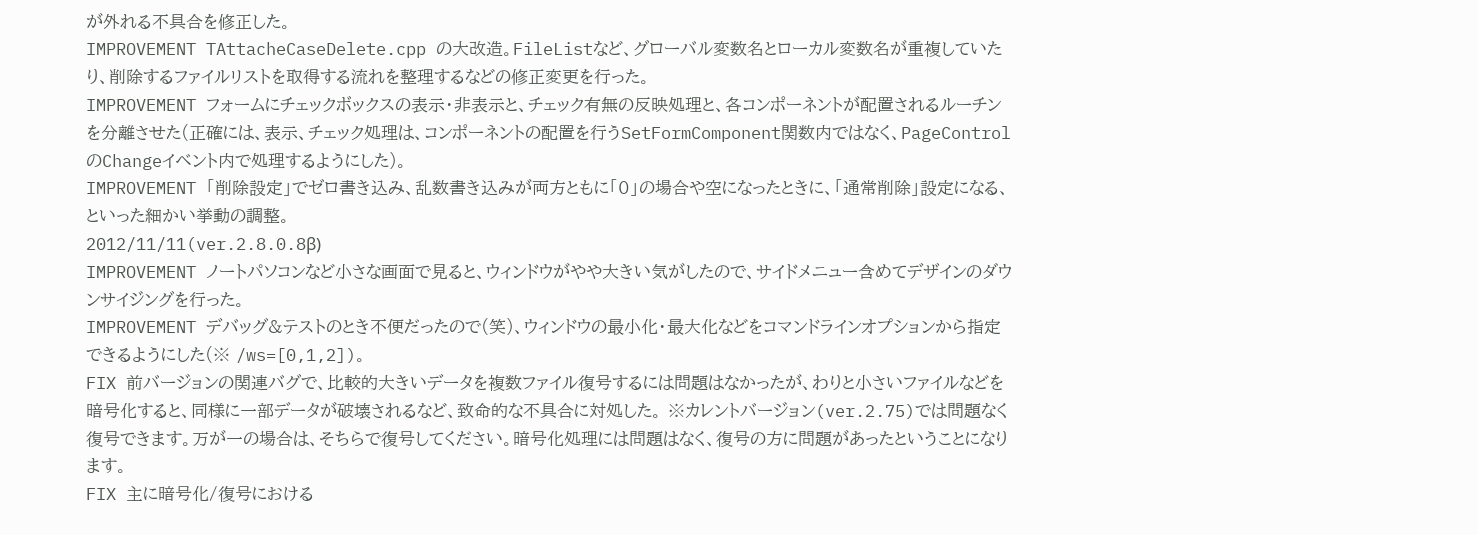が外れる不具合を修正した。
IMPROVEMENT TAttacheCaseDelete.cpp の大改造。FileListなど、グローバル変数名とローカル変数名が重複していたり、削除するファイルリストを取得する流れを整理するなどの修正変更を行った。
IMPROVEMENT フォームにチェックボックスの表示・非表示と、チェック有無の反映処理と、各コンポーネントが配置されるルーチンを分離させた(正確には、表示、チェック処理は、コンポーネントの配置を行うSetFormComponent関数内ではなく、PageControlのChangeイベント内で処理するようにした)。
IMPROVEMENT 「削除設定」でゼロ書き込み、乱数書き込みが両方ともに「0」の場合や空になったときに、「通常削除」設定になる、といった細かい挙動の調整。
2012/11/11(ver.2.8.0.8β)
IMPROVEMENT ノートパソコンなど小さな画面で見ると、ウィンドウがやや大きい気がしたので、サイドメニュー含めてデザインのダウンサイジングを行った。
IMPROVEMENT デバッグ&テストのとき不便だったので(笑)、ウィンドウの最小化・最大化などをコマンドラインオプションから指定できるようにした(※ /ws=[0,1,2])。
FIX 前バージョンの関連バグで、比較的大きいデータを複数ファイル復号するには問題はなかったが、わりと小さいファイルなどを暗号化すると、同様に一部データが破壊されるなど、致命的な不具合に対処した。 ※カレントバージョン(ver.2.75)では問題なく復号できます。万が一の場合は、そちらで復号してください。暗号化処理には問題はなく、復号の方に問題があったということになります。
FIX 主に暗号化/復号における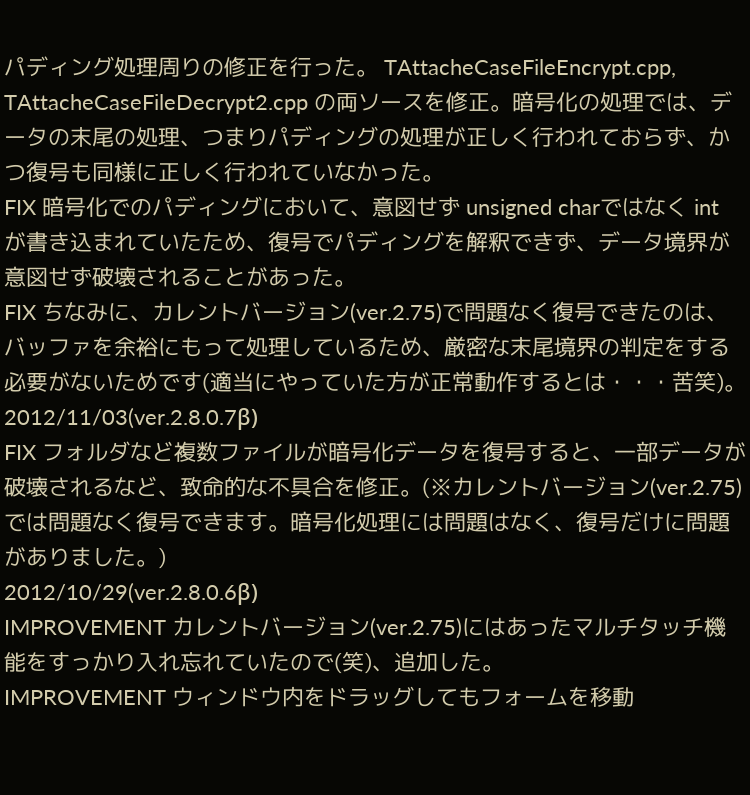パディング処理周りの修正を行った。 TAttacheCaseFileEncrypt.cpp, TAttacheCaseFileDecrypt2.cpp の両ソースを修正。暗号化の処理では、データの末尾の処理、つまりパディングの処理が正しく行われておらず、かつ復号も同様に正しく行われていなかった。
FIX 暗号化でのパディングにおいて、意図せず unsigned charではなく int が書き込まれていたため、復号でパディングを解釈できず、データ境界が意図せず破壊されることがあった。
FIX ちなみに、カレントバージョン(ver.2.75)で問題なく復号できたのは、バッファを余裕にもって処理しているため、厳密な末尾境界の判定をする必要がないためです(適当にやっていた方が正常動作するとは・・・苦笑)。
2012/11/03(ver.2.8.0.7β)
FIX フォルダなど複数ファイルが暗号化データを復号すると、一部データが破壊されるなど、致命的な不具合を修正。(※カレントバージョン(ver.2.75)では問題なく復号できます。暗号化処理には問題はなく、復号だけに問題がありました。)
2012/10/29(ver.2.8.0.6β)
IMPROVEMENT カレントバージョン(ver.2.75)にはあったマルチタッチ機能をすっかり入れ忘れていたので(笑)、追加した。
IMPROVEMENT ウィンドウ内をドラッグしてもフォームを移動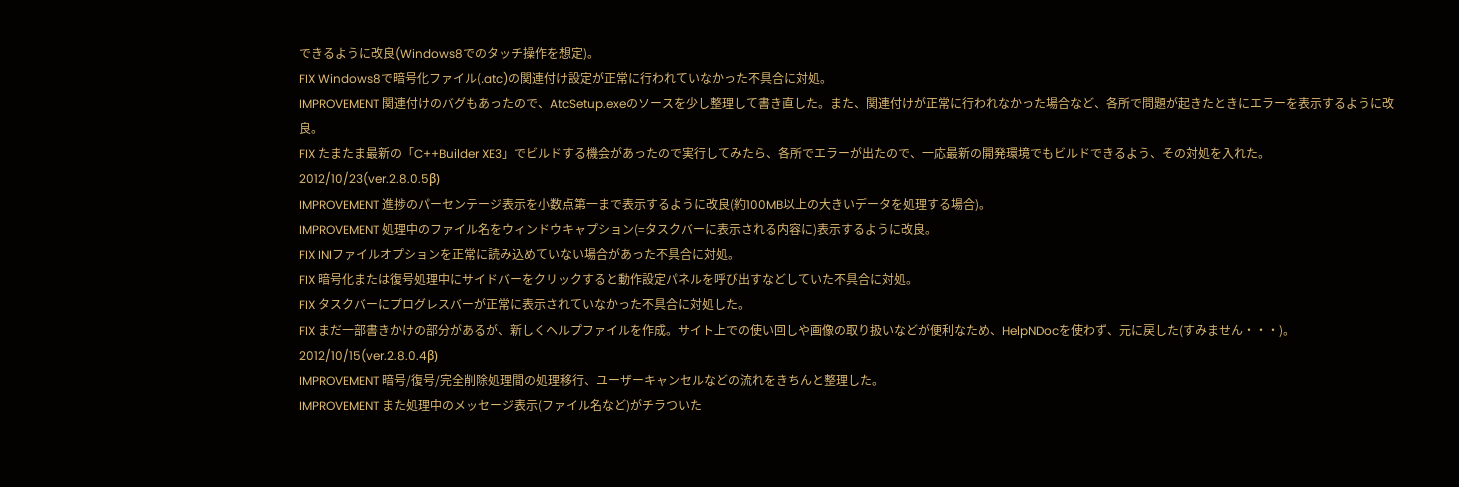できるように改良(Windows8でのタッチ操作を想定)。
FIX Windows8で暗号化ファイル(.atc)の関連付け設定が正常に行われていなかった不具合に対処。
IMPROVEMENT 関連付けのバグもあったので、AtcSetup.exeのソースを少し整理して書き直した。また、関連付けが正常に行われなかった場合など、各所で問題が起きたときにエラーを表示するように改良。
FIX たまたま最新の「C++Builder XE3」でビルドする機会があったので実行してみたら、各所でエラーが出たので、一応最新の開発環境でもビルドできるよう、その対処を入れた。
2012/10/23(ver.2.8.0.5β)
IMPROVEMENT 進捗のパーセンテージ表示を小数点第一まで表示するように改良(約100MB以上の大きいデータを処理する場合)。
IMPROVEMENT 処理中のファイル名をウィンドウキャプション(=タスクバーに表示される内容に)表示するように改良。
FIX INIファイルオプションを正常に読み込めていない場合があった不具合に対処。
FIX 暗号化または復号処理中にサイドバーをクリックすると動作設定パネルを呼び出すなどしていた不具合に対処。
FIX タスクバーにプログレスバーが正常に表示されていなかった不具合に対処した。
FIX まだ一部書きかけの部分があるが、新しくヘルプファイルを作成。サイト上での使い回しや画像の取り扱いなどが便利なため、HelpNDocを使わず、元に戻した(すみません・・・)。
2012/10/15(ver.2.8.0.4β)
IMPROVEMENT 暗号/復号/完全削除処理間の処理移行、ユーザーキャンセルなどの流れをきちんと整理した。
IMPROVEMENT また処理中のメッセージ表示(ファイル名など)がチラついた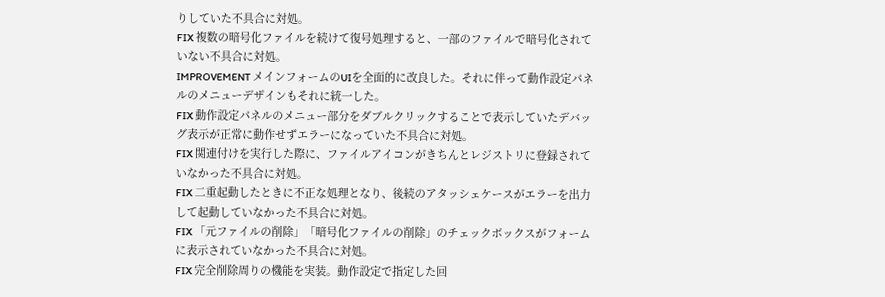りしていた不具合に対処。
FIX 複数の暗号化ファイルを続けて復号処理すると、一部のファイルで暗号化されていない不具合に対処。
IMPROVEMENT メインフォームのUIを全面的に改良した。それに伴って動作設定パネルのメニューデザインもそれに統一した。
FIX 動作設定パネルのメニュー部分をダブルクリックすることで表示していたデバッグ表示が正常に動作せずエラーになっていた不具合に対処。
FIX 関連付けを実行した際に、ファイルアイコンがきちんとレジストリに登録されていなかった不具合に対処。
FIX 二重起動したときに不正な処理となり、後続のアタッシェケースがエラーを出力して起動していなかった不具合に対処。
FIX 「元ファイルの削除」「暗号化ファイルの削除」のチェックボックスがフォームに表示されていなかった不具合に対処。
FIX 完全削除周りの機能を実装。動作設定で指定した回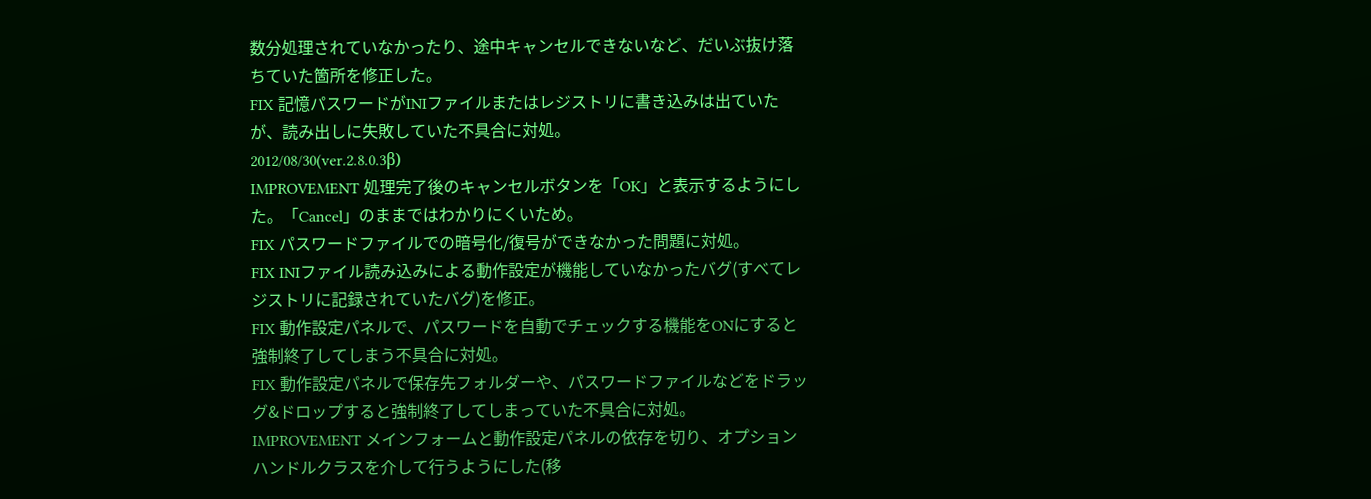数分処理されていなかったり、途中キャンセルできないなど、だいぶ抜け落ちていた箇所を修正した。
FIX 記憶パスワードがINIファイルまたはレジストリに書き込みは出ていたが、読み出しに失敗していた不具合に対処。
2012/08/30(ver.2.8.0.3β)
IMPROVEMENT 処理完了後のキャンセルボタンを「OK」と表示するようにした。「Cancel」のままではわかりにくいため。
FIX パスワードファイルでの暗号化/復号ができなかった問題に対処。
FIX INIファイル読み込みによる動作設定が機能していなかったバグ(すべてレジストリに記録されていたバグ)を修正。
FIX 動作設定パネルで、パスワードを自動でチェックする機能をONにすると強制終了してしまう不具合に対処。
FIX 動作設定パネルで保存先フォルダーや、パスワードファイルなどをドラッグ&ドロップすると強制終了してしまっていた不具合に対処。
IMPROVEMENT メインフォームと動作設定パネルの依存を切り、オプションハンドルクラスを介して行うようにした(移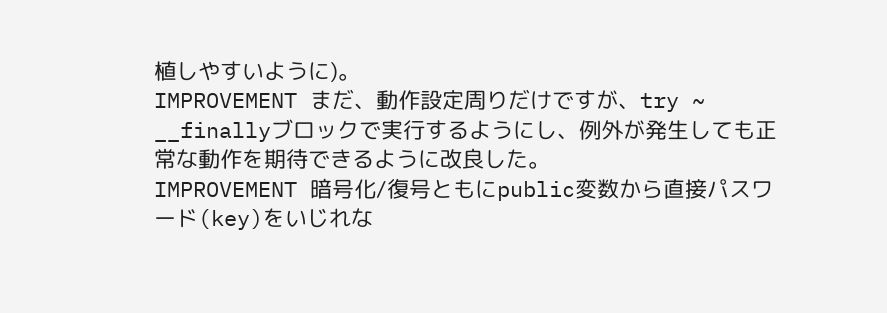植しやすいように)。
IMPROVEMENT まだ、動作設定周りだけですが、try ~ __finallyブロックで実行するようにし、例外が発生しても正常な動作を期待できるように改良した。
IMPROVEMENT 暗号化/復号ともにpublic変数から直接パスワード(key)をいじれな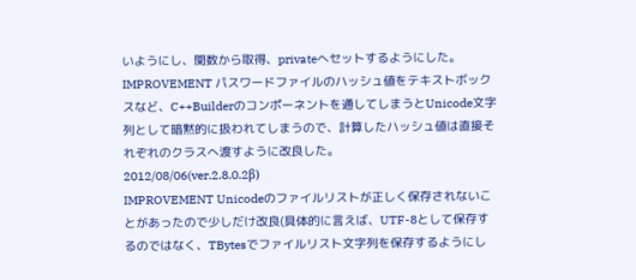いようにし、関数から取得、privateへセットするようにした。
IMPROVEMENT パスワードファイルのハッシュ値をテキストボックスなど、C++Builderのコンポーネントを通してしまうとUnicode文字列として暗黙的に扱われてしまうので、計算したハッシュ値は直接それぞれのクラスへ渡すように改良した。
2012/08/06(ver.2.8.0.2β)
IMPROVEMENT Unicodeのファイルリストが正しく保存されないことがあったので少しだけ改良(具体的に言えば、UTF-8として保存するのではなく、TBytesでファイルリスト文字列を保存するようにし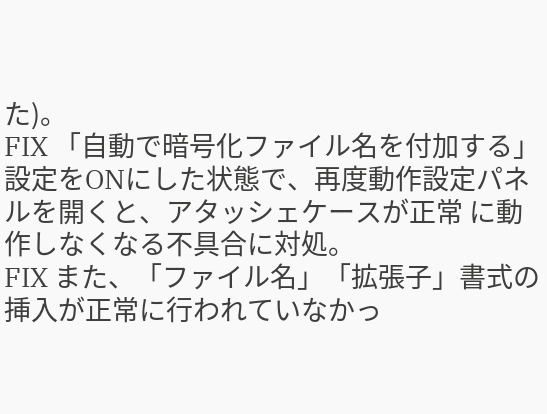た)。
FIX 「自動で暗号化ファイル名を付加する」設定をONにした状態で、再度動作設定パネルを開くと、アタッシェケースが正常 に動作しなくなる不具合に対処。
FIX また、「ファイル名」「拡張子」書式の挿入が正常に行われていなかっ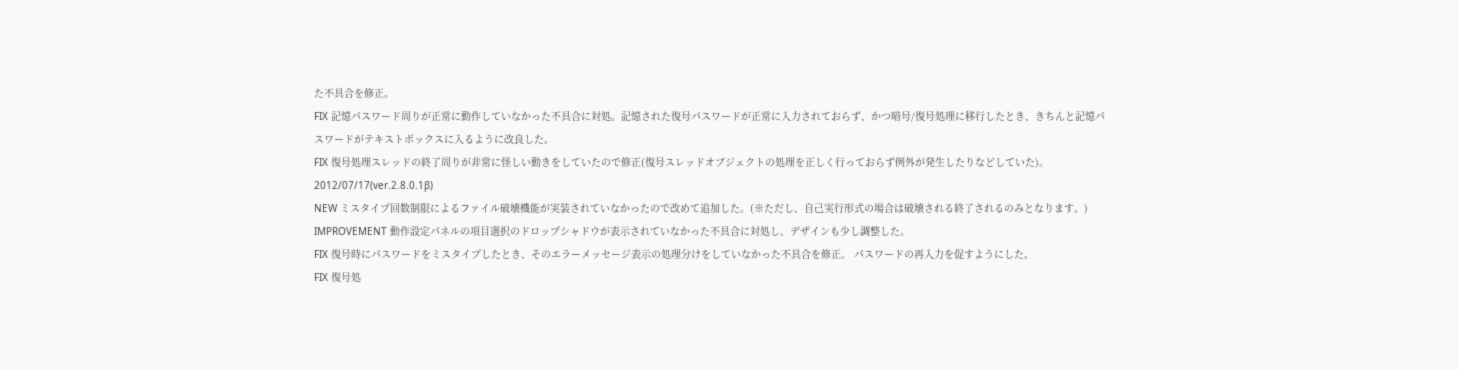た不具合を修正。
FIX 記憶パスワード周りが正常に動作していなかった不具合に対処。記憶された復号パスワードが正常に入力されておらず、かつ暗号/復号処理に移行したとき、きちんと記憶パスワードがテキストボックスに入るように改良した。
FIX 復号処理スレッドの終了周りが非常に怪しい動きをしていたので修正(復号スレッドオブジェクトの処理を正しく行っておらず例外が発生したりなどしていた)。
2012/07/17(ver.2.8.0.1β)
NEW ミスタイプ回数制限によるファイル破壊機能が実装されていなかったので改めて追加した。(※ただし、自己実行形式の場合は破壊される終了されるのみとなります。)
IMPROVEMENT 動作設定パネルの項目選択のドロップシャドウが表示されていなかった不具合に対処し、デザインも少し調整した。
FIX 復号時にパスワードをミスタイプしたとき、そのエラーメッセージ表示の処理分けをしていなかった不具合を修正。 パスワードの再入力を促すようにした。
FIX 復号処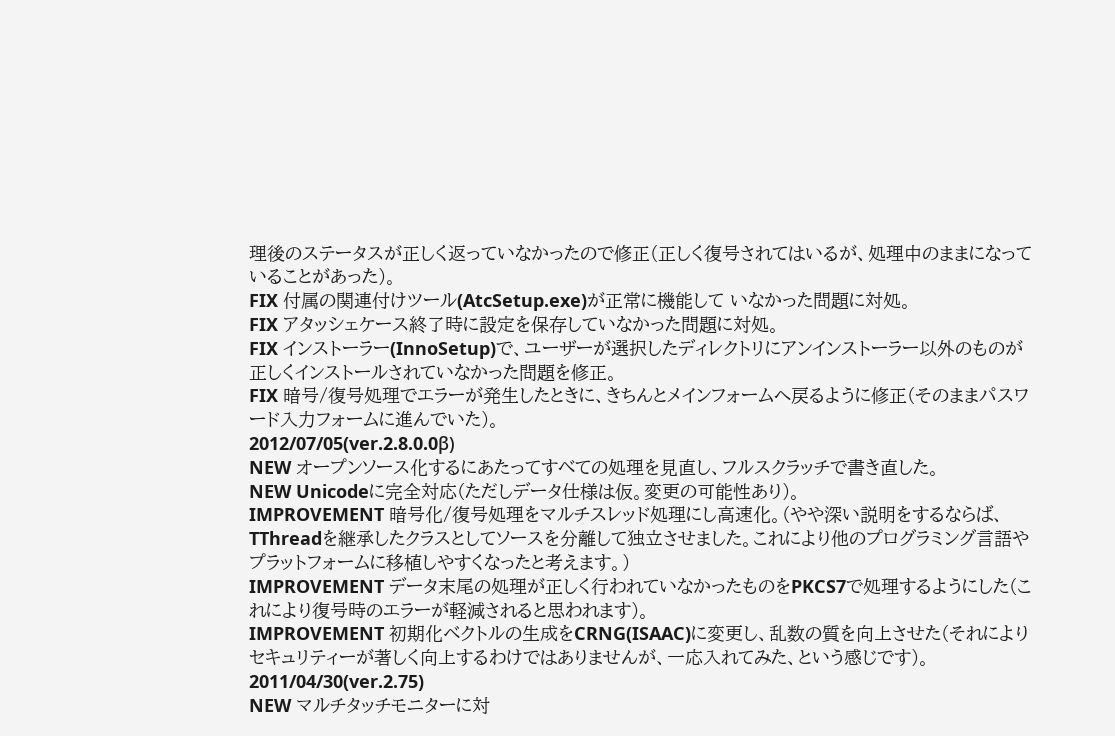理後のステータスが正しく返っていなかったので修正(正しく復号されてはいるが、処理中のままになっていることがあった)。
FIX 付属の関連付けツール(AtcSetup.exe)が正常に機能して いなかった問題に対処。
FIX アタッシェケース終了時に設定を保存していなかった問題に対処。
FIX インストーラー(InnoSetup)で、ユーザーが選択したディレクトリにアンインストーラー以外のものが正しくインストールされていなかった問題を修正。
FIX 暗号/復号処理でエラーが発生したときに、きちんとメインフォームへ戻るように修正(そのままパスワード入力フォームに進んでいた)。
2012/07/05(ver.2.8.0.0β)
NEW オープンソース化するにあたってすべての処理を見直し、フルスクラッチで書き直した。
NEW Unicodeに完全対応(ただしデータ仕様は仮。変更の可能性あり)。
IMPROVEMENT 暗号化/復号処理をマルチスレッド処理にし高速化。(やや深い説明をするならば、TThreadを継承したクラスとしてソースを分離して独立させました。これにより他のプログラミング言語やプラットフォームに移植しやすくなったと考えます。)
IMPROVEMENT データ末尾の処理が正しく行われていなかったものをPKCS7で処理するようにした(これにより復号時のエラーが軽減されると思われます)。
IMPROVEMENT 初期化ベクトルの生成をCRNG(ISAAC)に変更し、乱数の質を向上させた(それによりセキュリティーが著しく向上するわけではありませんが、一応入れてみた、という感じです)。
2011/04/30(ver.2.75)
NEW マルチタッチモニターに対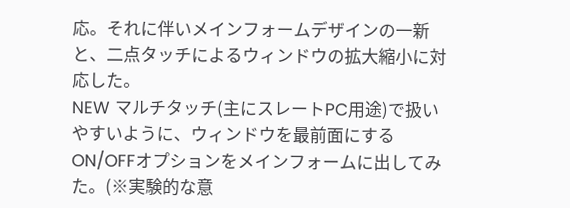応。それに伴いメインフォームデザインの一新と、二点タッチによるウィンドウの拡大縮小に対応した。
NEW マルチタッチ(主にスレートPC用途)で扱いやすいように、ウィンドウを最前面にするON/OFFオプションをメインフォームに出してみた。(※実験的な意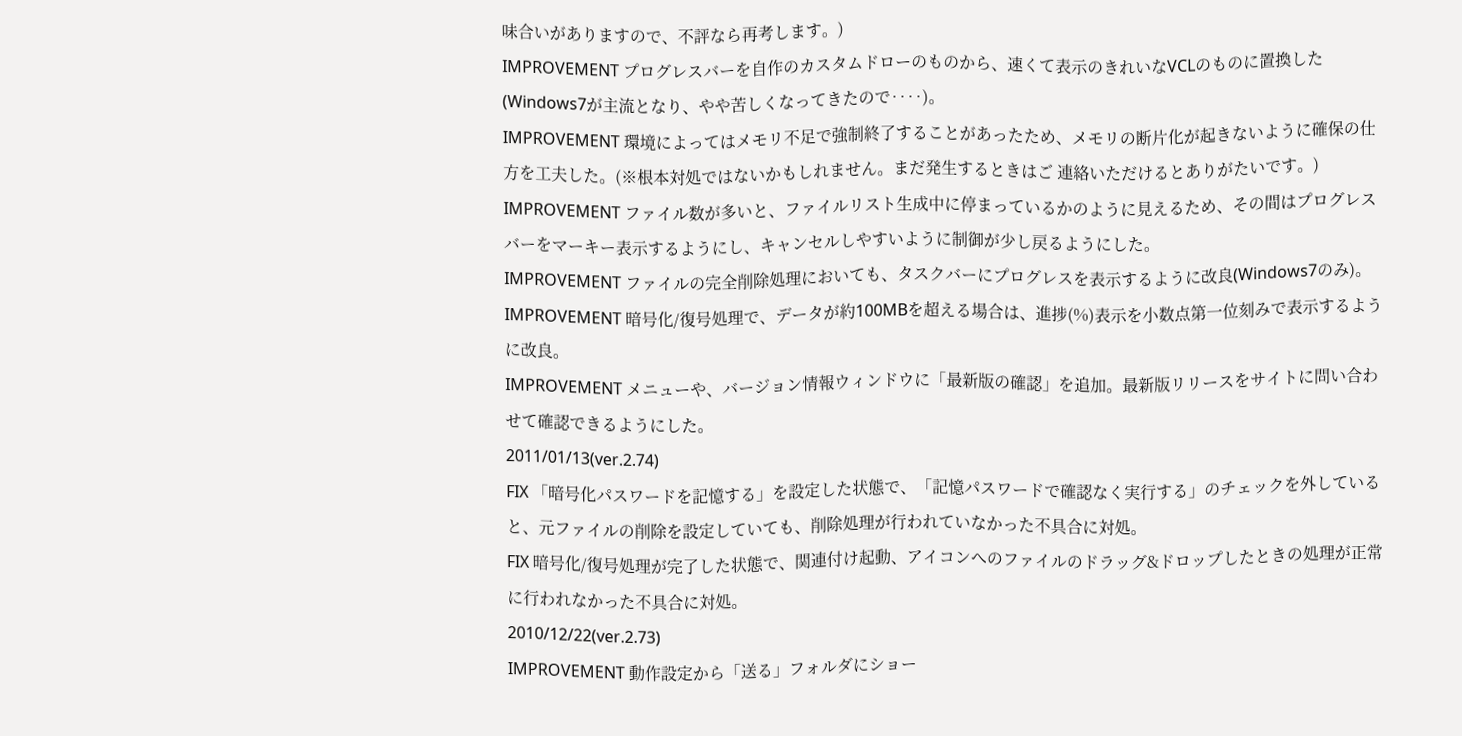味合いがありますので、不評なら再考します。)
IMPROVEMENT プログレスバーを自作のカスタムドローのものから、速くて表示のきれいなVCLのものに置換した(Windows7が主流となり、やや苦しくなってきたので‥‥)。
IMPROVEMENT 環境によってはメモリ不足で強制終了することがあったため、メモリの断片化が起きないように確保の仕方を工夫した。(※根本対処ではないかもしれません。まだ発生するときはご 連絡いただけるとありがたいです。)
IMPROVEMENT ファイル数が多いと、ファイルリスト生成中に停まっているかのように見えるため、その間はプログレスバーをマーキー表示するようにし、キャンセルしやすいように制御が少し戻るようにした。
IMPROVEMENT ファイルの完全削除処理においても、タスクバーにプログレスを表示するように改良(Windows7のみ)。
IMPROVEMENT 暗号化/復号処理で、データが約100MBを超える場合は、進捗(%)表示を小数点第一位刻みで表示するように改良。
IMPROVEMENT メニューや、バージョン情報ウィンドウに「最新版の確認」を追加。最新版リリースをサイトに問い合わせて確認できるようにした。
2011/01/13(ver.2.74)
FIX 「暗号化パスワードを記憶する」を設定した状態で、「記憶パスワードで確認なく実行する」のチェックを外していると、元ファイルの削除を設定していても、削除処理が行われていなかった不具合に対処。
FIX 暗号化/復号処理が完了した状態で、関連付け起動、アイコンへのファイルのドラッグ&ドロップしたときの処理が正常に行われなかった不具合に対処。
2010/12/22(ver.2.73)
IMPROVEMENT 動作設定から「送る」フォルダにショー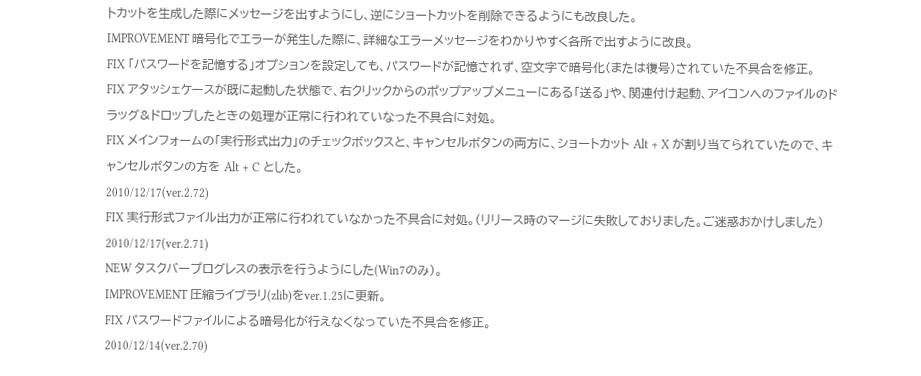トカットを生成した際にメッセージを出すようにし、逆にショートカットを削除できるようにも改良した。
IMPROVEMENT 暗号化でエラーが発生した際に、詳細なエラーメッセージをわかりやすく各所で出すように改良。
FIX 「パスワードを記憶する」オプションを設定しても、パスワードが記憶されず、空文字で暗号化(または復号)されていた不具合を修正。
FIX アタッシェケースが既に起動した状態で、右クリックからのポップアップメニューにある「送る」や、関連付け起動、アイコンへのファイルのドラッグ&ドロップしたときの処理が正常に行われていなった不具合に対処。
FIX メインフォームの「実行形式出力」のチェックボックスと、キャンセルボタンの両方に、ショートカット Alt + X が割り当てられていたので、キャンセルボタンの方を Alt + C とした。
2010/12/17(ver.2.72)
FIX 実行形式ファイル出力が正常に行われていなかった不具合に対処。(リリース時のマージに失敗しておりました。ご迷惑おかけしました)
2010/12/17(ver.2.71)
NEW タスクバープログレスの表示を行うようにした(Win7のみ)。
IMPROVEMENT 圧縮ライブラリ(zlib)をver.1.25に更新。
FIX パスワードファイルによる暗号化が行えなくなっていた不具合を修正。
2010/12/14(ver.2.70)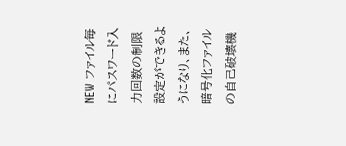NEW ファイル毎にパスワード入力回数の制限設定ができるようになり、また、暗号化ファイルの自己破壊機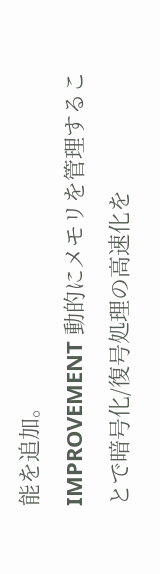能を追加。
IMPROVEMENT 動的にメモリを管理することで暗号化/復号処理の高速化を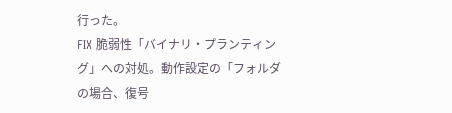行った。
FIX 脆弱性「バイナリ・プランティング」への対処。動作設定の「フォルダの場合、復号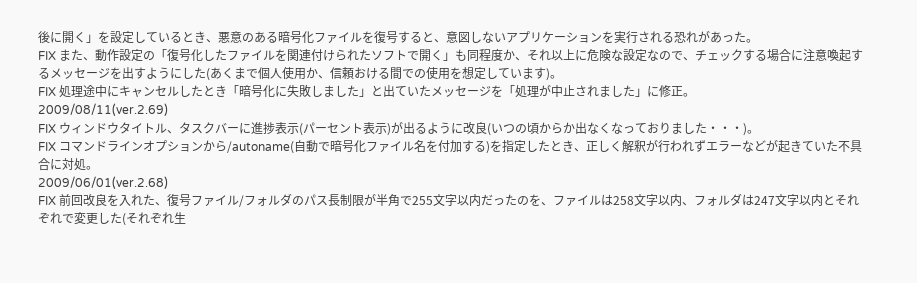後に開く」を設定しているとき、悪意のある暗号化ファイルを復号すると、意図しないアプリケーションを実行される恐れがあった。
FIX また、動作設定の「復号化したファイルを関連付けられたソフトで開く」も同程度か、それ以上に危険な設定なので、チェックする場合に注意喚起するメッセージを出すようにした(あくまで個人使用か、信頼おける間での使用を想定しています)。
FIX 処理途中にキャンセルしたとき「暗号化に失敗しました」と出ていたメッセージを「処理が中止されました」に修正。
2009/08/11(ver.2.69)
FIX ウィンドウタイトル、タスクバーに進捗表示(パーセント表示)が出るように改良(いつの頃からか出なくなっておりました・・・)。
FIX コマンドラインオプションから/autoname(自動で暗号化ファイル名を付加する)を指定したとき、正しく解釈が行われずエラーなどが起きていた不具合に対処。
2009/06/01(ver.2.68)
FIX 前回改良を入れた、復号ファイル/フォルダのパス長制限が半角で255文字以内だったのを、ファイルは258文字以内、フォルダは247文字以内とそれぞれで変更した(それぞれ生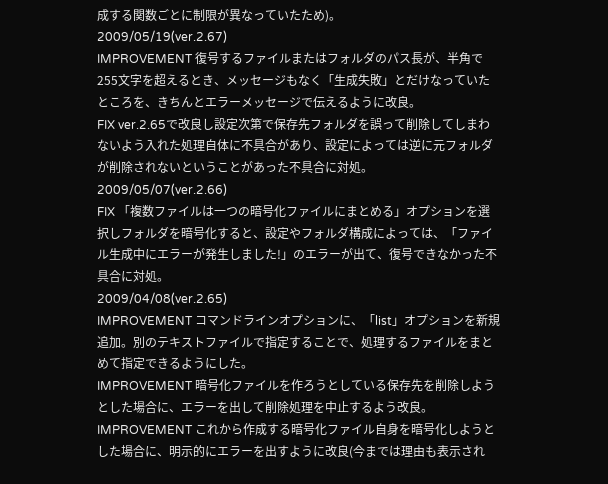成する関数ごとに制限が異なっていたため)。
2009/05/19(ver.2.67)
IMPROVEMENT 復号するファイルまたはフォルダのパス長が、半角で255文字を超えるとき、メッセージもなく「生成失敗」とだけなっていたところを、きちんとエラーメッセージで伝えるように改良。
FIX ver.2.65で改良し設定次第で保存先フォルダを誤って削除してしまわないよう入れた処理自体に不具合があり、設定によっては逆に元フォルダが削除されないということがあった不具合に対処。
2009/05/07(ver.2.66)
FIX 「複数ファイルは一つの暗号化ファイルにまとめる」オプションを選択しフォルダを暗号化すると、設定やフォルダ構成によっては、「ファイル生成中にエラーが発生しました!」のエラーが出て、復号できなかった不具合に対処。
2009/04/08(ver.2.65)
IMPROVEMENT コマンドラインオプションに、「list」オプションを新規追加。別のテキストファイルで指定することで、処理するファイルをまとめて指定できるようにした。
IMPROVEMENT 暗号化ファイルを作ろうとしている保存先を削除しようとした場合に、エラーを出して削除処理を中止するよう改良。
IMPROVEMENT これから作成する暗号化ファイル自身を暗号化しようとした場合に、明示的にエラーを出すように改良(今までは理由も表示され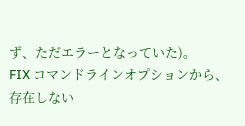ず、ただエラーとなっていた)。
FIX コマンドラインオプションから、存在しない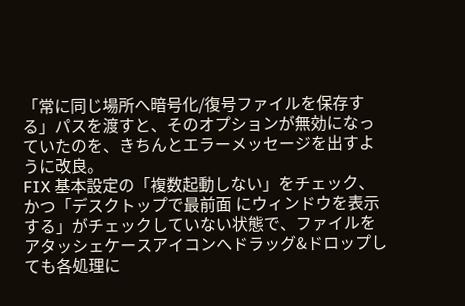「常に同じ場所へ暗号化/復号ファイルを保存する」パスを渡すと、そのオプションが無効になっていたのを、きちんとエラーメッセージを出すように改良。
FIX 基本設定の「複数起動しない」をチェック、かつ「デスクトップで最前面 にウィンドウを表示する」がチェックしていない状態で、ファイルをアタッシェケースアイコンへドラッグ&ドロップしても各処理に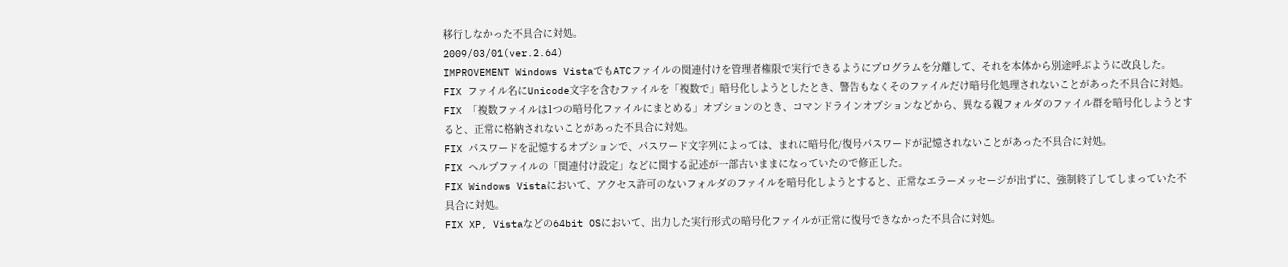移行しなかった不具合に対処。
2009/03/01(ver.2.64)
IMPROVEMENT Windows VistaでもATCファイルの関連付けを管理者権限で実行できるようにプログラムを分離して、それを本体から別途呼ぶように改良した。
FIX ファイル名にUnicode文字を含むファイルを「複数で」暗号化しようとしたとき、警告もなくそのファイルだけ暗号化処理されないことがあった不具合に対処。
FIX 「複数ファイルは1つの暗号化ファイルにまとめる」オプションのとき、コマンドラインオプションなどから、異なる親フォルダのファイル群を暗号化しようとすると、正常に格納されないことがあった不具合に対処。
FIX パスワードを記憶するオプションで、パスワード文字列によっては、まれに暗号化/復号パスワードが記憶されないことがあった不具合に対処。
FIX ヘルプファイルの「関連付け設定」などに関する記述が一部古いままになっていたので修正した。
FIX Windows Vistaにおいて、アクセス許可のないフォルダのファイルを暗号化しようとすると、正常なエラーメッセージが出ずに、強制終了してしまっていた不具合に対処。
FIX XP, Vistaなどの64bit OSにおいて、出力した実行形式の暗号化ファイルが正常に復号できなかった不具合に対処。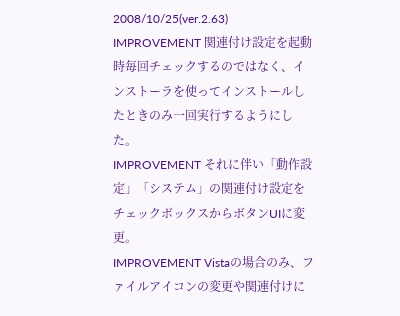2008/10/25(ver.2.63)
IMPROVEMENT 関連付け設定を起動時毎回チェックするのではなく、インストーラを使ってインストールしたときのみ一回実行するようにした。
IMPROVEMENT それに伴い「動作設定」「システム」の関連付け設定をチェックボックスからボタンUIに変更。
IMPROVEMENT Vistaの場合のみ、ファイルアイコンの変更や関連付けに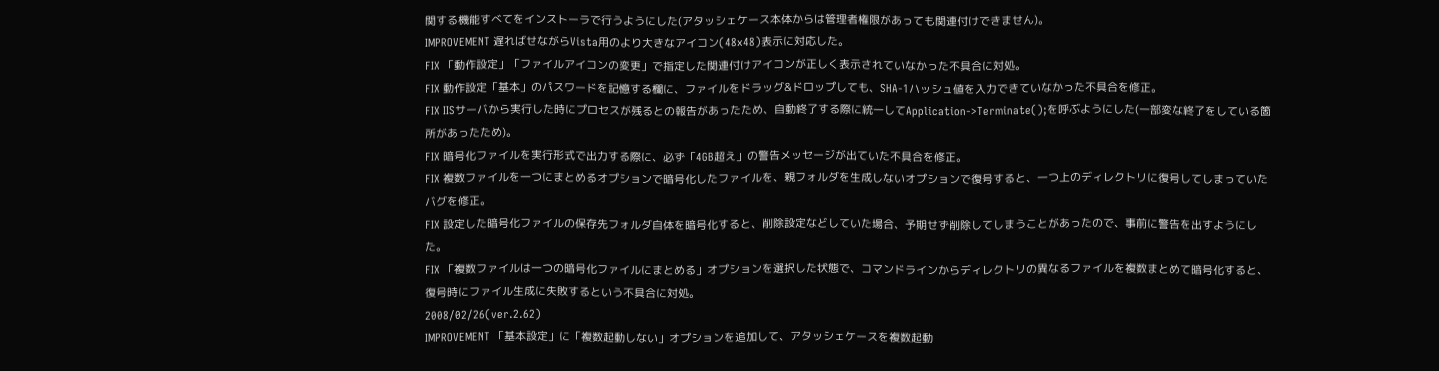関する機能すべてをインストーラで行うようにした(アタッシェケース本体からは管理者権限があっても関連付けできません)。
IMPROVEMENT 遅ればせながらVista用のより大きなアイコン(48x48)表示に対応した。
FIX 「動作設定」「ファイルアイコンの変更」で指定した関連付けアイコンが正しく表示されていなかった不具合に対処。
FIX 動作設定「基本」のパスワードを記憶する欄に、ファイルをドラッグ&ドロップしても、SHA-1ハッシュ値を入力できていなかった不具合を修正。
FIX IISサーバから実行した時にプロセスが残るとの報告があったため、自動終了する際に統一してApplication->Terminate();を呼ぶようにした(一部変な終了をしている箇所があったため)。
FIX 暗号化ファイルを実行形式で出力する際に、必ず「4GB超え」の警告メッセージが出ていた不具合を修正。
FIX 複数ファイルを一つにまとめるオプションで暗号化したファイルを、親フォルダを生成しないオプションで復号すると、一つ上のディレクトリに復号してしまっていたバグを修正。
FIX 設定した暗号化ファイルの保存先フォルダ自体を暗号化すると、削除設定などしていた場合、予期せず削除してしまうことがあったので、事前に警告を出すようにした。
FIX 「複数ファイルは一つの暗号化ファイルにまとめる」オプションを選択した状態で、コマンドラインからディレクトリの異なるファイルを複数まとめて暗号化すると、復号時にファイル生成に失敗するという不具合に対処。
2008/02/26(ver.2.62)
IMPROVEMENT 「基本設定」に「複数起動しない」オプションを追加して、アタッシェケースを複数起動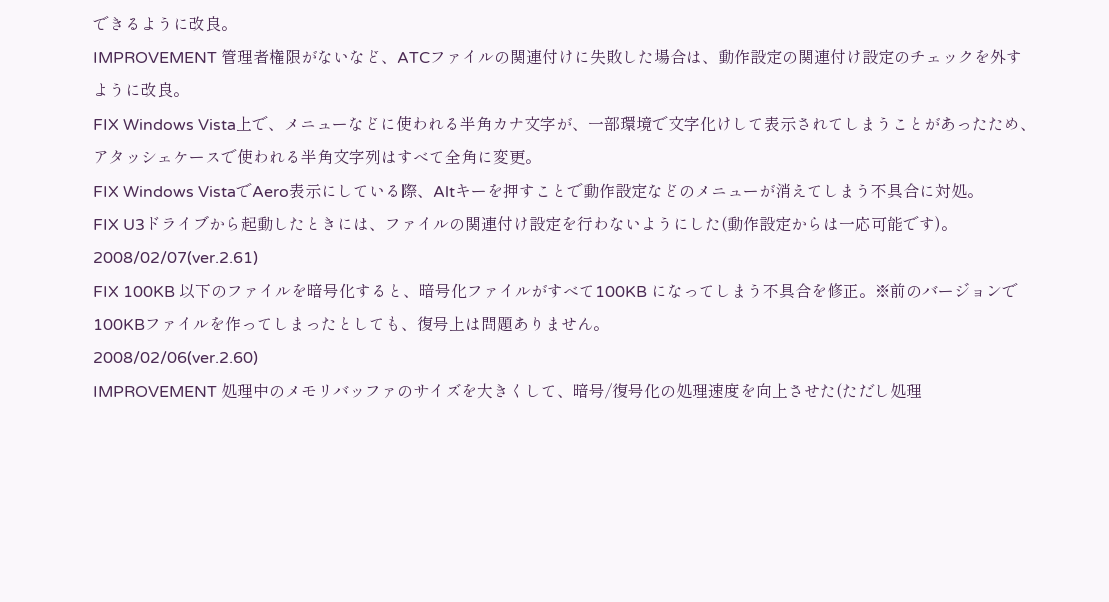できるように改良。
IMPROVEMENT 管理者権限がないなど、ATCファイルの関連付けに失敗した場合は、動作設定の関連付け設定のチェックを外すように改良。
FIX Windows Vista上で、メニューなどに使われる半角カナ文字が、一部環境で文字化けして表示されてしまうことがあったため、アタッシェケースで使われる半角文字列はすべて全角に変更。
FIX Windows VistaでAero表示にしている際、Altキーを押すことで動作設定などのメニューが消えてしまう不具合に対処。
FIX U3ドライブから起動したときには、ファイルの関連付け設定を行わないようにした(動作設定からは一応可能です)。
2008/02/07(ver.2.61)
FIX 100KB 以下のファイルを暗号化すると、暗号化ファイルがすべて100KB になってしまう不具合を修正。※前のバージョンで100KBファイルを作ってしまったとしても、復号上は問題ありません。
2008/02/06(ver.2.60)
IMPROVEMENT 処理中のメモリバッファのサイズを大きくして、暗号/復号化の処理速度を向上させた(ただし処理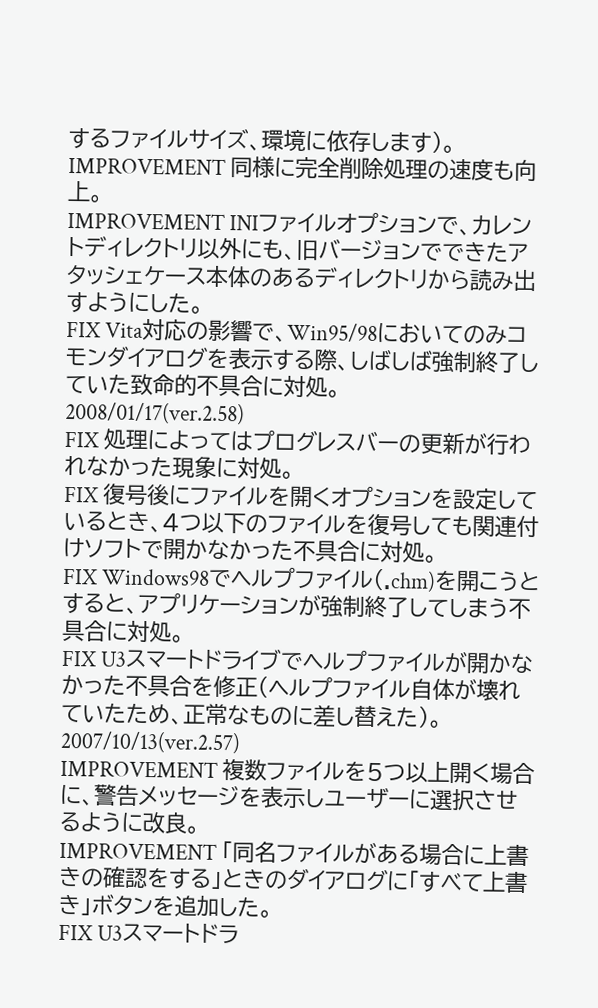するファイルサイズ、環境に依存します)。
IMPROVEMENT 同様に完全削除処理の速度も向上。
IMPROVEMENT INIファイルオプションで、カレントディレクトリ以外にも、旧バージョンでできたアタッシェケース本体のあるディレクトリから読み出すようにした。
FIX Vita対応の影響で、Win95/98においてのみコモンダイアログを表示する際、しばしば強制終了していた致命的不具合に対処。
2008/01/17(ver.2.58)
FIX 処理によってはプログレスバーの更新が行われなかった現象に対処。
FIX 復号後にファイルを開くオプションを設定しているとき、4つ以下のファイルを復号しても関連付けソフトで開かなかった不具合に対処。
FIX Windows98でヘルプファイル(.chm)を開こうとすると、アプリケーションが強制終了してしまう不具合に対処。
FIX U3スマートドライブでヘルプファイルが開かなかった不具合を修正(ヘルプファイル自体が壊れていたため、正常なものに差し替えた)。
2007/10/13(ver.2.57)
IMPROVEMENT 複数ファイルを5つ以上開く場合に、警告メッセージを表示しユーザーに選択させるように改良。
IMPROVEMENT 「同名ファイルがある場合に上書きの確認をする」ときのダイアログに「すべて上書き」ボタンを追加した。
FIX U3スマートドラ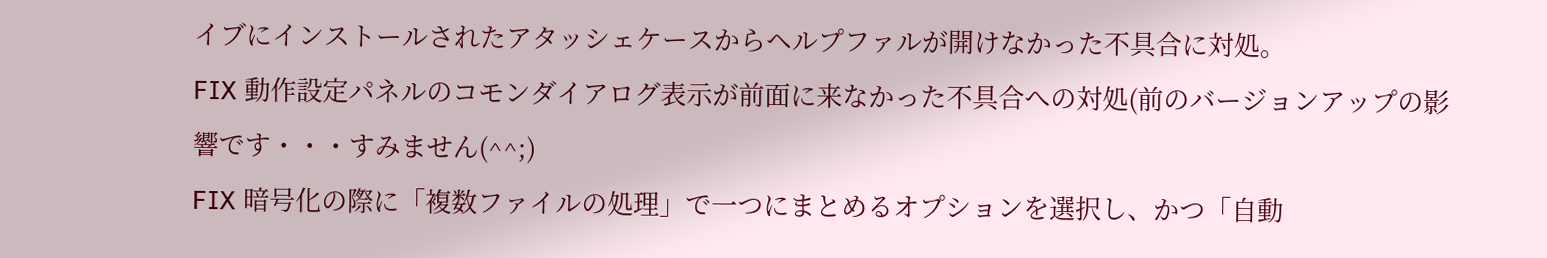イブにインストールされたアタッシェケースからヘルプファルが開けなかった不具合に対処。
FIX 動作設定パネルのコモンダイアログ表示が前面に来なかった不具合への対処(前のバージョンアップの影響です・・・すみません(^^;)
FIX 暗号化の際に「複数ファイルの処理」で一つにまとめるオプションを選択し、かつ「自動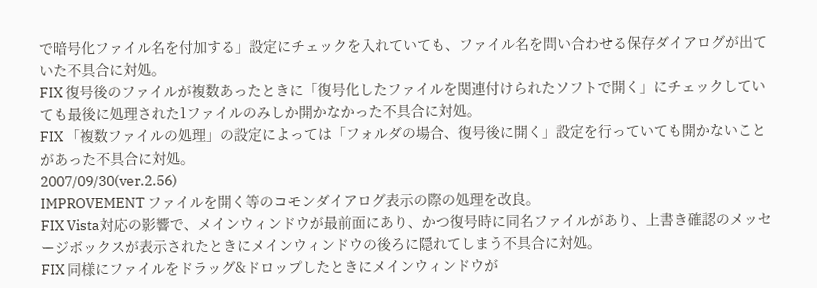で暗号化ファイル名を付加する」設定にチェックを入れていても、ファイル名を問い合わせる保存ダイアログが出ていた不具合に対処。
FIX 復号後のファイルが複数あったときに「復号化したファイルを関連付けられたソフトで開く」にチェックしていても最後に処理された1ファイルのみしか開かなかった不具合に対処。
FIX 「複数ファイルの処理」の設定によっては「フォルダの場合、復号後に開く」設定を行っていても開かないことがあった不具合に対処。
2007/09/30(ver.2.56)
IMPROVEMENT ファイルを開く等のコモンダイアログ表示の際の処理を改良。
FIX Vista対応の影響で、メインウィンドウが最前面にあり、かつ復号時に同名ファイルがあり、上書き確認のメッセージボックスが表示されたときにメインウィンドウの後ろに隠れてしまう不具合に対処。
FIX 同様にファイルをドラッグ&ドロップしたときにメインウィンドウが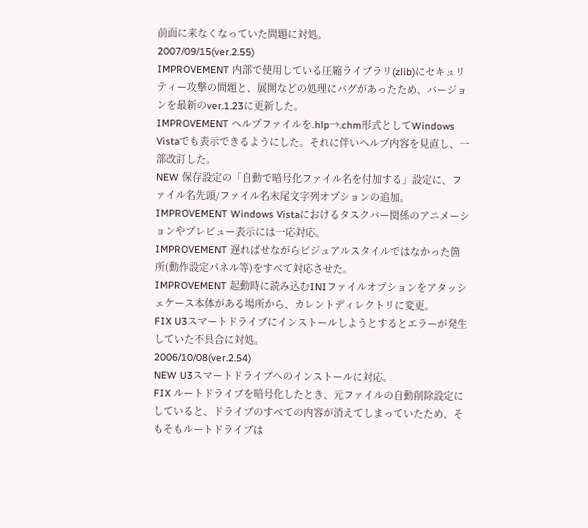前面に来なくなっていた問題に対処。
2007/09/15(ver.2.55)
IMPROVEMENT 内部で使用している圧縮ライブラリ(zlib)にセキュリティー攻撃の問題と、展開などの処理にバグがあったため、バージョンを最新のver.1.23に更新した。
IMPROVEMENT ヘルプファイルを.hlp→.chm形式としてWindows Vistaでも表示できるようにした。それに伴いヘルプ内容を見直し、一部改訂した。
NEW 保存設定の「自動で暗号化ファイル名を付加する」設定に、ファイル名先頭/ファイル名末尾文字列オプションの追加。
IMPROVEMENT Windows Vistaにおけるタスクバー関係のアニメーションやプレビュー表示には一応対応。
IMPROVEMENT 遅ればせながらビジュアルスタイルではなかった箇所(動作設定パネル等)をすべて対応させた。
IMPROVEMENT 起動時に読み込むINIファイルオプションをアタッシェケース本体がある場所から、カレントディレクトリに変更。
FIX U3スマートドライブにインストールしようとするとエラーが発生していた不具合に対処。
2006/10/08(ver.2.54)
NEW U3スマートドライブへのインストールに対応。
FIX ルートドライブを暗号化したとき、元ファイルの自動削除設定にしていると、ドライブのすべての内容が消えてしまっていたため、そもそもルートドライブは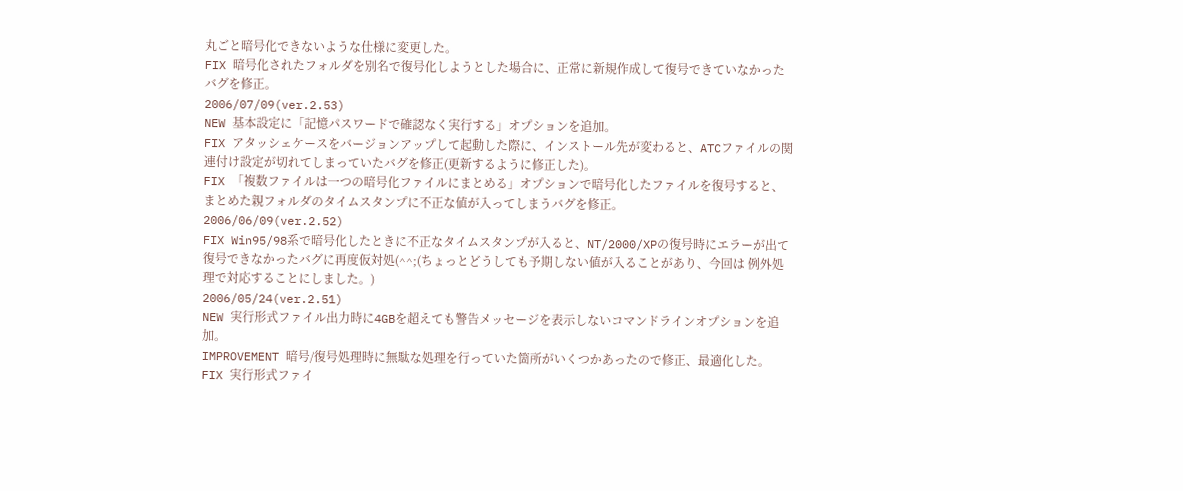丸ごと暗号化できないような仕様に変更した。
FIX 暗号化されたフォルダを別名で復号化しようとした場合に、正常に新規作成して復号できていなかったバグを修正。
2006/07/09(ver.2.53)
NEW 基本設定に「記憶パスワードで確認なく実行する」オプションを追加。
FIX アタッシェケースをバージョンアップして起動した際に、インストール先が変わると、ATCファイルの関連付け設定が切れてしまっていたバグを修正(更新するように修正した)。
FIX 「複数ファイルは一つの暗号化ファイルにまとめる」オプションで暗号化したファイルを復号すると、まとめた親フォルダのタイムスタンプに不正な値が入ってしまうバグを修正。
2006/06/09(ver.2.52)
FIX Win95/98系で暗号化したときに不正なタイムスタンプが入ると、NT/2000/XPの復号時にエラーが出て復号できなかったバグに再度仮対処(^^;(ちょっとどうしても予期しない値が入ることがあり、今回は 例外処理で対応することにしました。)
2006/05/24(ver.2.51)
NEW 実行形式ファイル出力時に4GBを超えても警告メッセージを表示しないコマンドラインオプションを追加。
IMPROVEMENT 暗号/復号処理時に無駄な処理を行っていた箇所がいくつかあったので修正、最適化した。
FIX 実行形式ファイ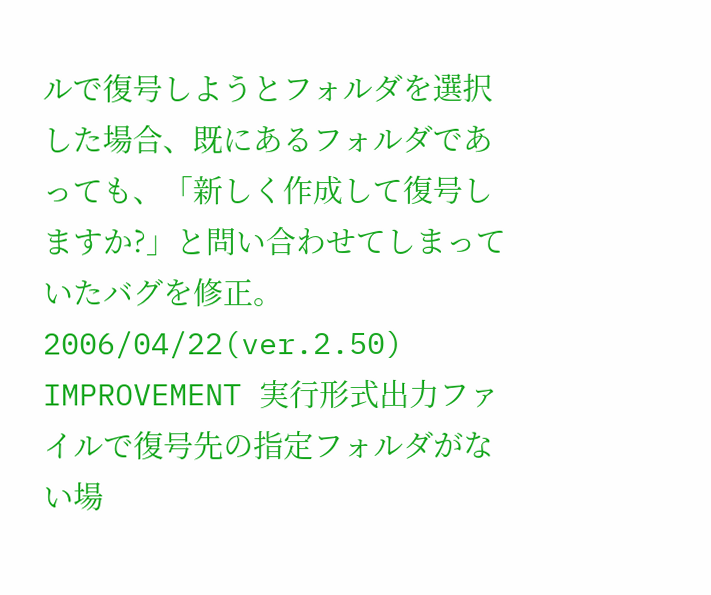ルで復号しようとフォルダを選択した場合、既にあるフォルダであっても、「新しく作成して復号しますか?」と問い合わせてしまっていたバグを修正。
2006/04/22(ver.2.50)
IMPROVEMENT 実行形式出力ファイルで復号先の指定フォルダがない場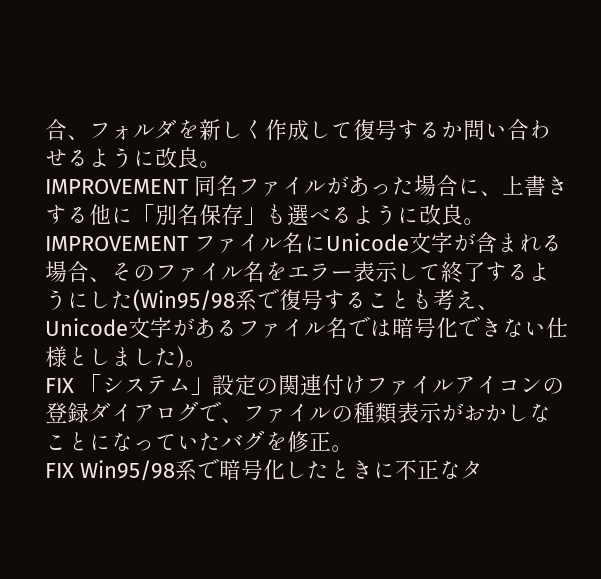合、フォルダを新しく作成して復号するか問い合わせるように改良。
IMPROVEMENT 同名ファイルがあった場合に、上書きする他に「別名保存」も選べるように改良。
IMPROVEMENT ファイル名にUnicode文字が含まれる場合、そのファイル名をエラー表示して終了するようにした(Win95/98系で復号することも考え、Unicode文字があるファイル名では暗号化できない仕様としました)。
FIX 「システム」設定の関連付けファイルアイコンの登録ダイアログで、ファイルの種類表示がおかしなことになっていたバグを修正。
FIX Win95/98系で暗号化したときに不正なタ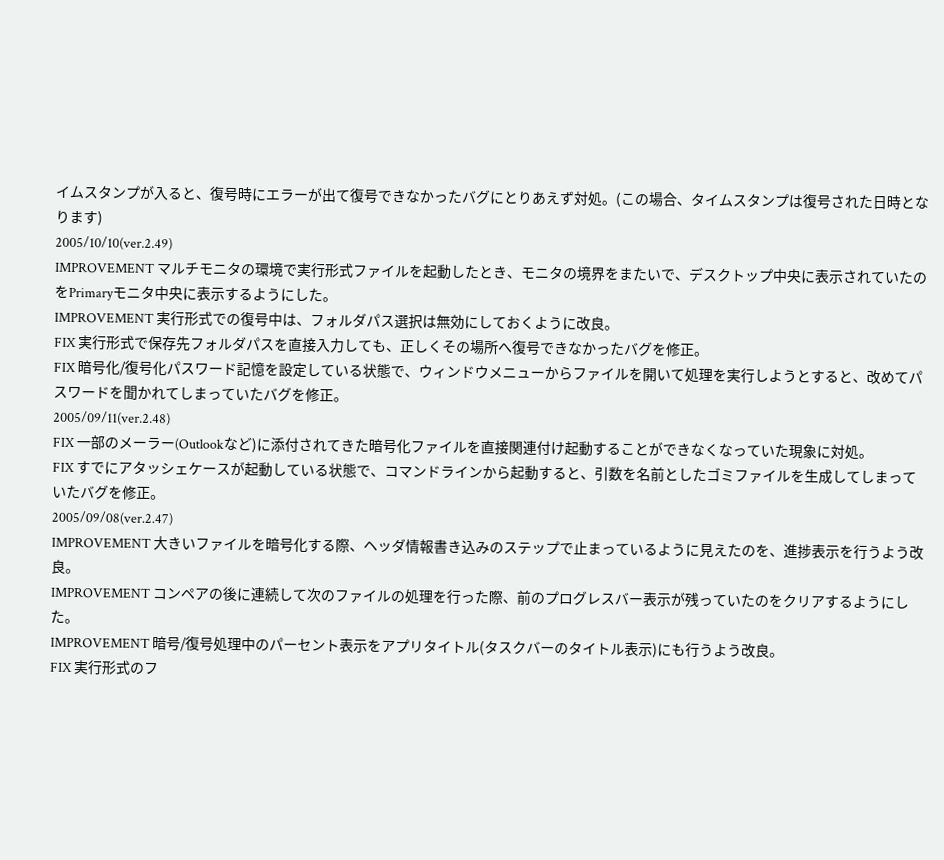イムスタンプが入ると、復号時にエラーが出て復号できなかったバグにとりあえず対処。(この場合、タイムスタンプは復号された日時となります)
2005/10/10(ver.2.49)
IMPROVEMENT マルチモニタの環境で実行形式ファイルを起動したとき、モニタの境界をまたいで、デスクトップ中央に表示されていたのをPrimaryモニタ中央に表示するようにした。
IMPROVEMENT 実行形式での復号中は、フォルダパス選択は無効にしておくように改良。
FIX 実行形式で保存先フォルダパスを直接入力しても、正しくその場所へ復号できなかったバグを修正。
FIX 暗号化/復号化パスワード記憶を設定している状態で、ウィンドウメニューからファイルを開いて処理を実行しようとすると、改めてパスワードを聞かれてしまっていたバグを修正。
2005/09/11(ver.2.48)
FIX 一部のメーラー(Outlookなど)に添付されてきた暗号化ファイルを直接関連付け起動することができなくなっていた現象に対処。
FIX すでにアタッシェケースが起動している状態で、コマンドラインから起動すると、引数を名前としたゴミファイルを生成してしまっていたバグを修正。
2005/09/08(ver.2.47)
IMPROVEMENT 大きいファイルを暗号化する際、ヘッダ情報書き込みのステップで止まっているように見えたのを、進捗表示を行うよう改良。
IMPROVEMENT コンペアの後に連続して次のファイルの処理を行った際、前のプログレスバー表示が残っていたのをクリアするようにした。
IMPROVEMENT 暗号/復号処理中のパーセント表示をアプリタイトル(タスクバーのタイトル表示)にも行うよう改良。
FIX 実行形式のフ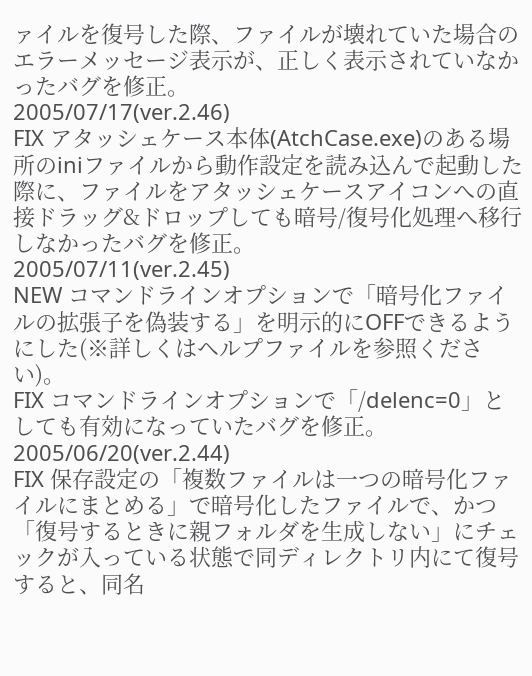ァイルを復号した際、ファイルが壊れていた場合のエラーメッセージ表示が、正しく表示されていなかったバグを修正。
2005/07/17(ver.2.46)
FIX アタッシェケース本体(AtchCase.exe)のある場所のiniファイルから動作設定を読み込んで起動した際に、ファイルをアタッシェケースアイコンへの直接ドラッグ&ドロップしても暗号/復号化処理へ移行しなかったバグを修正。
2005/07/11(ver.2.45)
NEW コマンドラインオプションで「暗号化ファイルの拡張子を偽装する」を明示的にOFFできるようにした(※詳しくはヘルプファイルを参照ください)。
FIX コマンドラインオプションで「/delenc=0」としても有効になっていたバグを修正。
2005/06/20(ver.2.44)
FIX 保存設定の「複数ファイルは一つの暗号化ファイルにまとめる」で暗号化したファイルで、かつ「復号するときに親フォルダを生成しない」にチェックが入っている状態で同ディレクトリ内にて復号すると、同名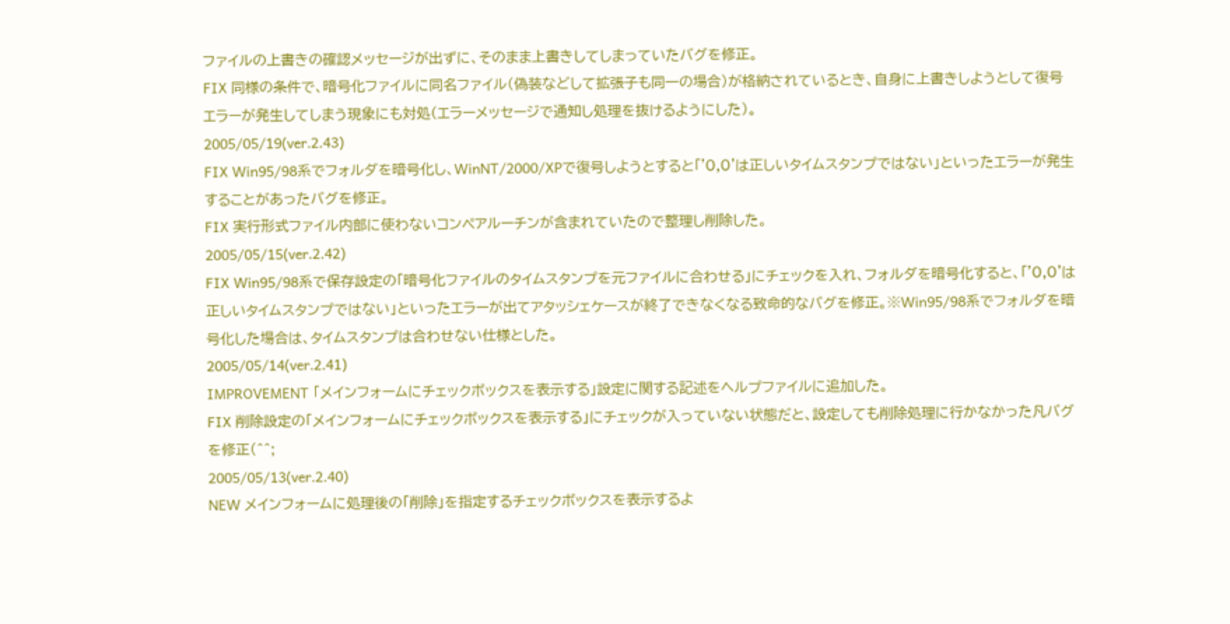ファイルの上書きの確認メッセージが出ずに、そのまま上書きしてしまっていたバグを修正。
FIX 同様の条件で、暗号化ファイルに同名ファイル(偽装などして拡張子も同一の場合)が格納されているとき、自身に上書きしようとして復号エラーが発生してしまう現象にも対処(エラーメッセージで通知し処理を抜けるようにした)。
2005/05/19(ver.2.43)
FIX Win95/98系でフォルダを暗号化し、WinNT/2000/XPで復号しようとすると「'0,0'は正しいタイムスタンプではない」といったエラーが発生することがあったバグを修正。
FIX 実行形式ファイル内部に使わないコンペアルーチンが含まれていたので整理し削除した。
2005/05/15(ver.2.42)
FIX Win95/98系で保存設定の「暗号化ファイルのタイムスタンプを元ファイルに合わせる」にチェックを入れ、フォルダを暗号化すると、「'0,0'は正しいタイムスタンプではない」といったエラーが出てアタッシェケースが終了できなくなる致命的なバグを修正。※Win95/98系でフォルダを暗号化した場合は、タイムスタンプは合わせない仕様とした。
2005/05/14(ver.2.41)
IMPROVEMENT 「メインフォームにチェックボックスを表示する」設定に関する記述をヘルプファイルに追加した。
FIX 削除設定の「メインフォームにチェックボックスを表示する」にチェックが入っていない状態だと、設定しても削除処理に行かなかった凡バグを修正(^^;
2005/05/13(ver.2.40)
NEW メインフォームに処理後の「削除」を指定するチェックボックスを表示するよ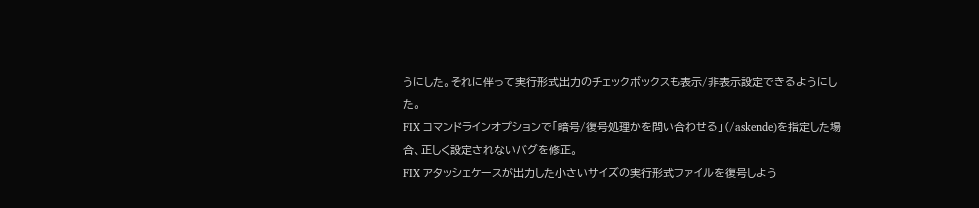うにした。それに伴って実行形式出力のチェックボックスも表示/非表示設定できるようにした。
FIX コマンドラインオプションで「暗号/復号処理かを問い合わせる」(/askende)を指定した場合、正しく設定されないバグを修正。
FIX アタッシェケースが出力した小さいサイズの実行形式ファイルを復号しよう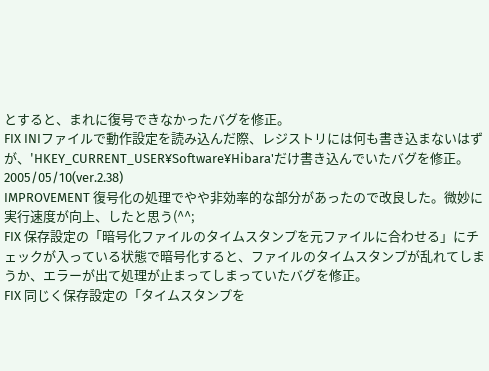とすると、まれに復号できなかったバグを修正。
FIX INIファイルで動作設定を読み込んだ際、レジストリには何も書き込まないはずが、'HKEY_CURRENT_USER¥Software¥Hibara'だけ書き込んでいたバグを修正。
2005/05/10(ver.2.38)
IMPROVEMENT 復号化の処理でやや非効率的な部分があったので改良した。微妙に実行速度が向上、したと思う(^^;
FIX 保存設定の「暗号化ファイルのタイムスタンプを元ファイルに合わせる」にチェックが入っている状態で暗号化すると、ファイルのタイムスタンプが乱れてしまうか、エラーが出て処理が止まってしまっていたバグを修正。
FIX 同じく保存設定の「タイムスタンプを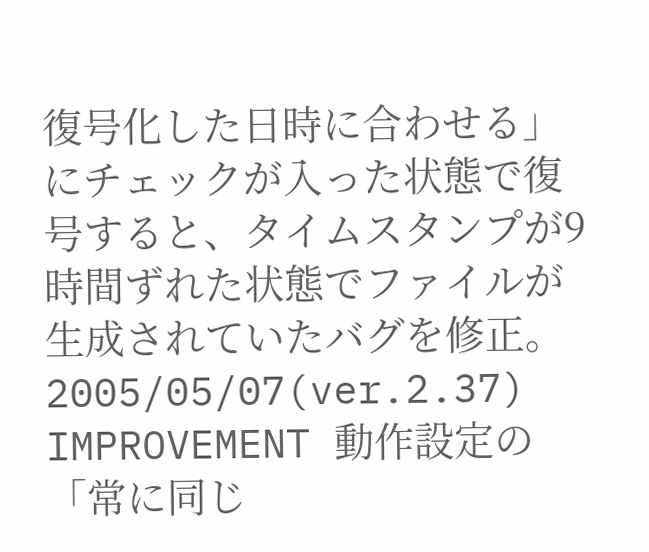復号化した日時に合わせる」にチェックが入った状態で復号すると、タイムスタンプが9時間ずれた状態でファイルが生成されていたバグを修正。
2005/05/07(ver.2.37)
IMPROVEMENT 動作設定の「常に同じ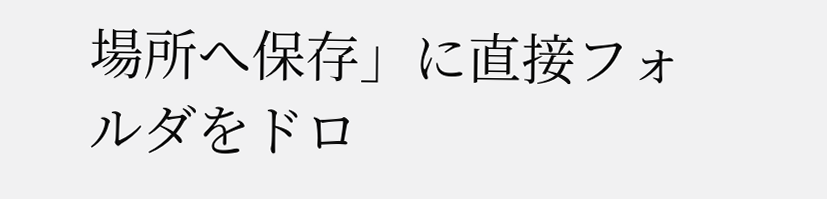場所へ保存」に直接フォルダをドロ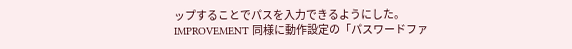ップすることでパスを入力できるようにした。
IMPROVEMENT 同様に動作設定の「パスワードファ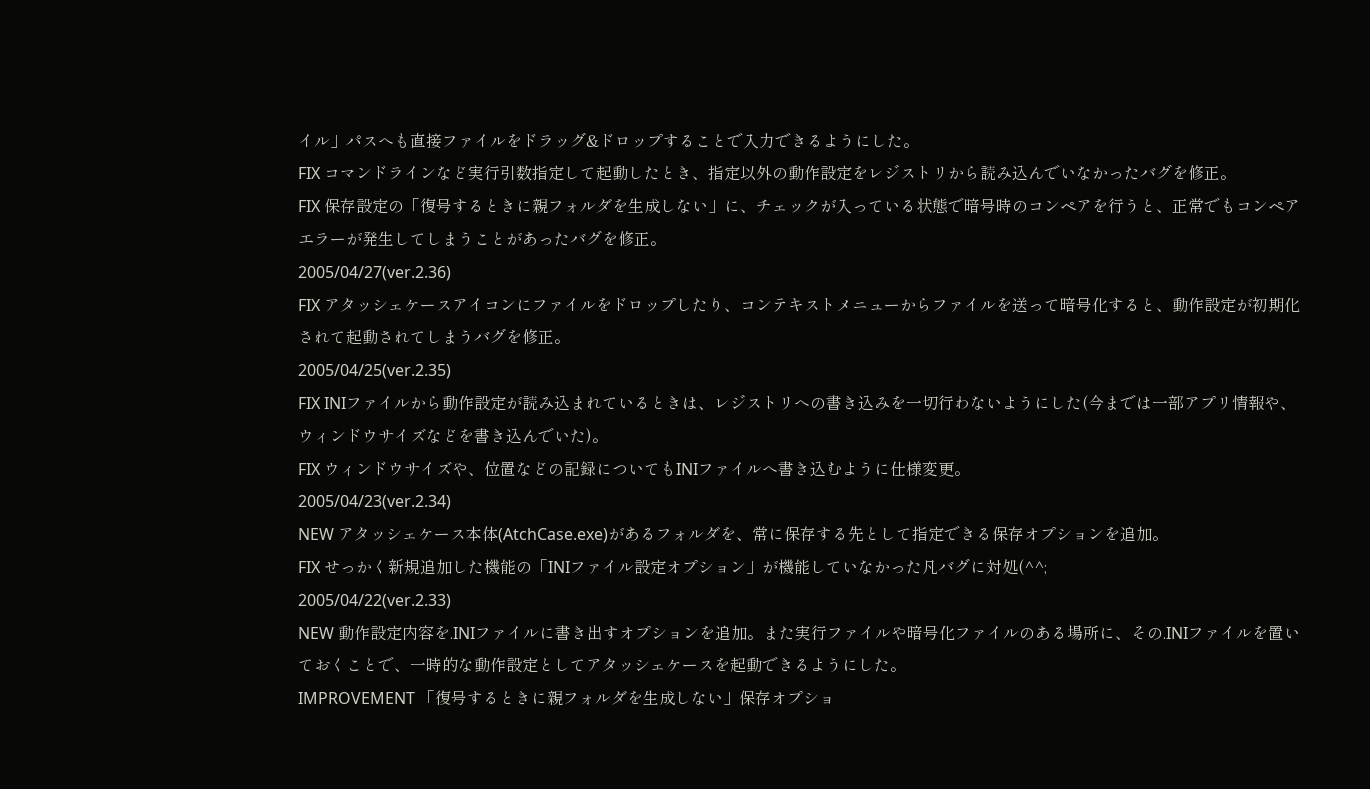イル」パスへも直接ファイルをドラッグ&ドロップすることで入力できるようにした。
FIX コマンドラインなど実行引数指定して起動したとき、指定以外の動作設定をレジストリから読み込んでいなかったバグを修正。
FIX 保存設定の「復号するときに親フォルダを生成しない」に、チェックが入っている状態で暗号時のコンペアを行うと、正常でもコンペアエラーが発生してしまうことがあったバグを修正。
2005/04/27(ver.2.36)
FIX アタッシェケースアイコンにファイルをドロップしたり、コンテキストメニューからファイルを送って暗号化すると、動作設定が初期化されて起動されてしまうバグを修正。
2005/04/25(ver.2.35)
FIX INIファイルから動作設定が読み込まれているときは、レジストリへの書き込みを一切行わないようにした(今までは一部アプリ情報や、ウィンドウサイズなどを書き込んでいた)。
FIX ウィンドウサイズや、位置などの記録についてもINIファイルへ書き込むように仕様変更。
2005/04/23(ver.2.34)
NEW アタッシェケース本体(AtchCase.exe)があるフォルダを、常に保存する先として指定できる保存オプションを追加。
FIX せっかく新規追加した機能の「INIファイル設定オプション」が機能していなかった凡バグに対処(^^;
2005/04/22(ver.2.33)
NEW 動作設定内容を.INIファイルに書き出すオプションを追加。また実行ファイルや暗号化ファイルのある場所に、その.INIファイルを置いておくことで、一時的な動作設定としてアタッシェケースを起動できるようにした。
IMPROVEMENT 「復号するときに親フォルダを生成しない」保存オプショ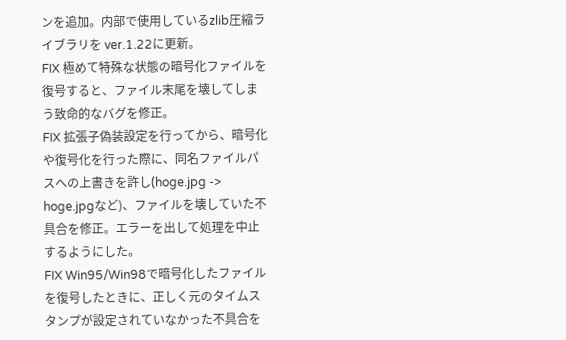ンを追加。内部で使用しているzlib圧縮ライブラリを ver.1.22に更新。
FIX 極めて特殊な状態の暗号化ファイルを復号すると、ファイル末尾を壊してしまう致命的なバグを修正。
FIX 拡張子偽装設定を行ってから、暗号化や復号化を行った際に、同名ファイルパスへの上書きを許し(hoge.jpg -> hoge.jpgなど)、ファイルを壊していた不具合を修正。エラーを出して処理を中止するようにした。
FIX Win95/Win98で暗号化したファイルを復号したときに、正しく元のタイムスタンプが設定されていなかった不具合を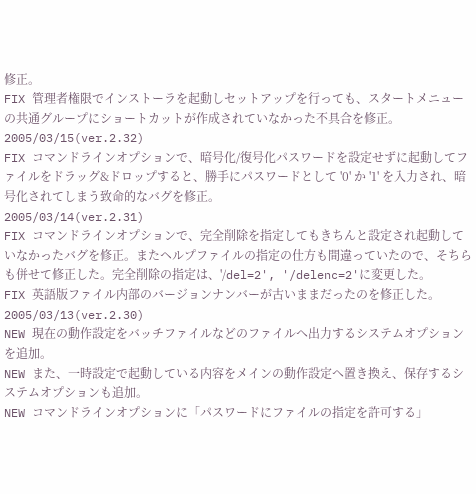修正。
FIX 管理者権限でインストーラを起動しセットアップを行っても、スタートメニューの共通グループにショートカットが作成されていなかった不具合を修正。
2005/03/15(ver.2.32)
FIX コマンドラインオプションで、暗号化/復号化パスワードを設定せずに起動してファイルをドラッグ&ドロップすると、勝手にパスワードとして '0' か '1' を入力され、暗号化されてしまう致命的なバグを修正。
2005/03/14(ver.2.31)
FIX コマンドラインオプションで、完全削除を指定してもきちんと設定され起動していなかったバグを修正。またヘルプファイルの指定の仕方も間違っていたので、そちらも併せて修正した。完全削除の指定は、'/del=2', '/delenc=2'に変更した。
FIX 英語版ファイル内部のバージョンナンバーが古いままだったのを修正した。
2005/03/13(ver.2.30)
NEW 現在の動作設定をバッチファイルなどのファイルへ出力するシステムオプションを追加。
NEW また、一時設定で起動している内容をメインの動作設定へ置き換え、保存するシステムオプションも追加。
NEW コマンドラインオプションに「パスワードにファイルの指定を許可する」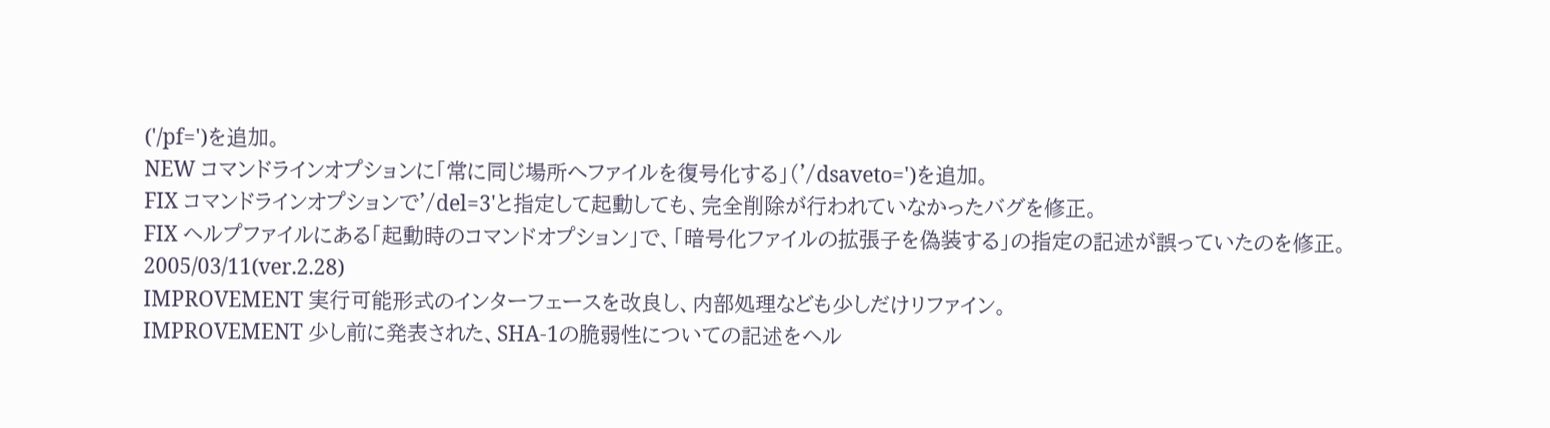('/pf=')を追加。
NEW コマンドラインオプションに「常に同じ場所へファイルを復号化する」('/dsaveto=')を追加。
FIX コマンドラインオプションで'/del=3'と指定して起動しても、完全削除が行われていなかったバグを修正。
FIX ヘルプファイルにある「起動時のコマンドオプション」で、「暗号化ファイルの拡張子を偽装する」の指定の記述が誤っていたのを修正。
2005/03/11(ver.2.28)
IMPROVEMENT 実行可能形式のインターフェースを改良し、内部処理なども少しだけリファイン。
IMPROVEMENT 少し前に発表された、SHA-1の脆弱性についての記述をヘル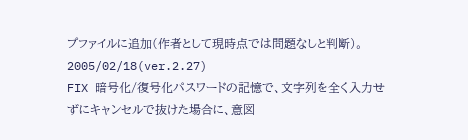プファイルに追加(作者として現時点では問題なしと判断)。
2005/02/18(ver.2.27)
FIX 暗号化/復号化パスワードの記憶で、文字列を全く入力せずにキャンセルで抜けた場合に、意図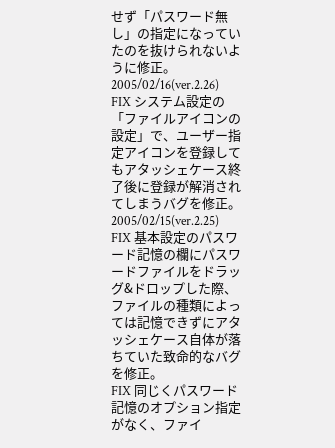せず「パスワード無し」の指定になっていたのを抜けられないように修正。
2005/02/16(ver.2.26)
FIX システム設定の「ファイルアイコンの設定」で、ユーザー指定アイコンを登録してもアタッシェケース終了後に登録が解消されてしまうバグを修正。
2005/02/15(ver.2.25)
FIX 基本設定のパスワード記憶の欄にパスワードファイルをドラッグ&ドロップした際、ファイルの種類によっては記憶できずにアタッシェケース自体が落ちていた致命的なバグを修正。
FIX 同じくパスワード記憶のオプション指定がなく、ファイ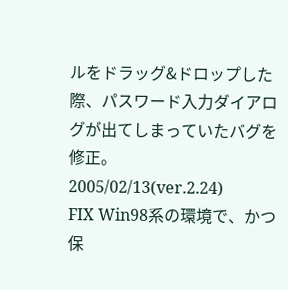ルをドラッグ&ドロップした際、パスワード入力ダイアログが出てしまっていたバグを修正。
2005/02/13(ver.2.24)
FIX Win98系の環境で、かつ保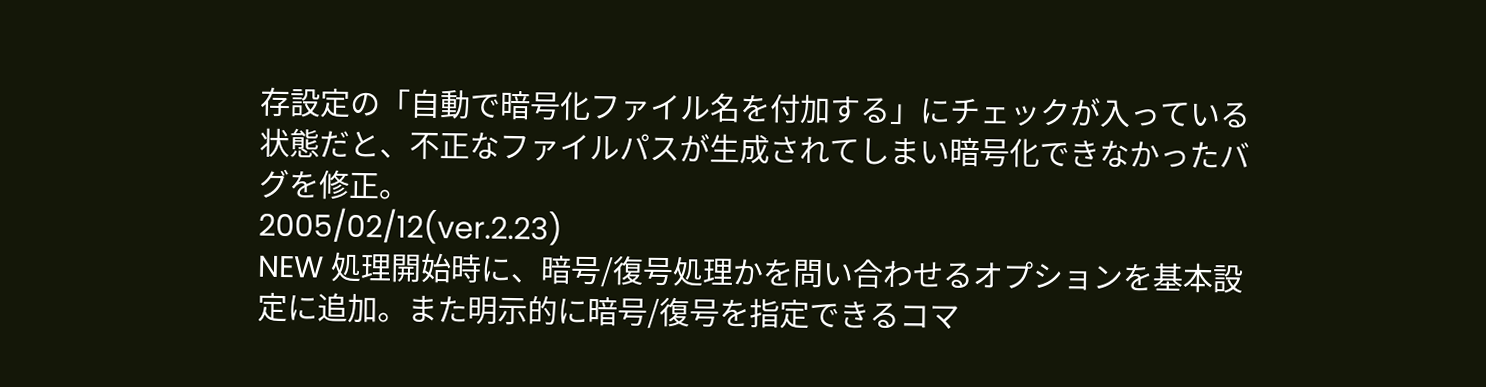存設定の「自動で暗号化ファイル名を付加する」にチェックが入っている状態だと、不正なファイルパスが生成されてしまい暗号化できなかったバグを修正。
2005/02/12(ver.2.23)
NEW 処理開始時に、暗号/復号処理かを問い合わせるオプションを基本設定に追加。また明示的に暗号/復号を指定できるコマ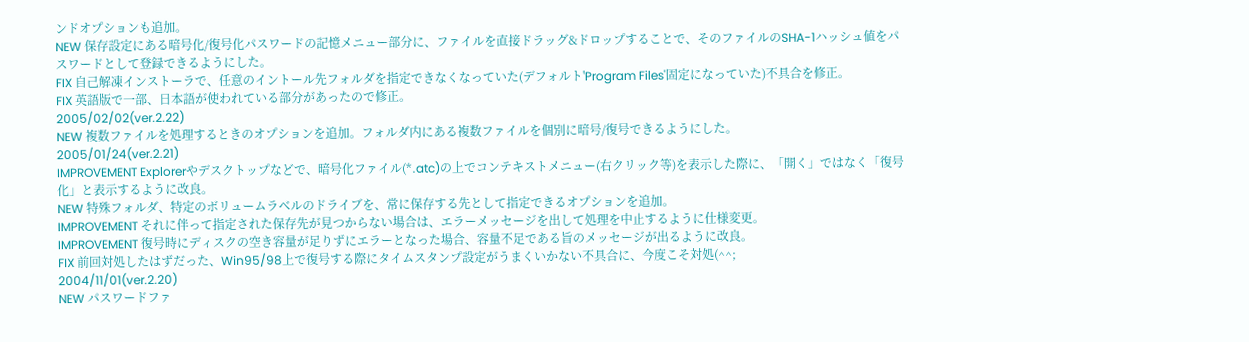ンドオプションも追加。
NEW 保存設定にある暗号化/復号化パスワードの記憶メニュー部分に、ファイルを直接ドラッグ&ドロップすることで、そのファイルのSHA-1ハッシュ値をパスワードとして登録できるようにした。
FIX 自己解凍インストーラで、任意のイントール先フォルダを指定できなくなっていた(デフォルト'Program Files'固定になっていた)不具合を修正。
FIX 英語版で一部、日本語が使われている部分があったので修正。
2005/02/02(ver.2.22)
NEW 複数ファイルを処理するときのオプションを追加。フォルダ内にある複数ファイルを個別に暗号/復号できるようにした。
2005/01/24(ver.2.21)
IMPROVEMENT Explorerやデスクトップなどで、暗号化ファイル(*.atc)の上でコンテキストメニュー(右クリック等)を表示した際に、「開く」ではなく「復号化」と表示するように改良。
NEW 特殊フォルダ、特定のボリュームラベルのドライブを、常に保存する先として指定できるオプションを追加。
IMPROVEMENT それに伴って指定された保存先が見つからない場合は、エラーメッセージを出して処理を中止するように仕様変更。
IMPROVEMENT 復号時にディスクの空き容量が足りずにエラーとなった場合、容量不足である旨のメッセージが出るように改良。
FIX 前回対処したはずだった、Win95/98上で復号する際にタイムスタンプ設定がうまくいかない不具合に、今度こそ対処(^^;
2004/11/01(ver.2.20)
NEW パスワードファ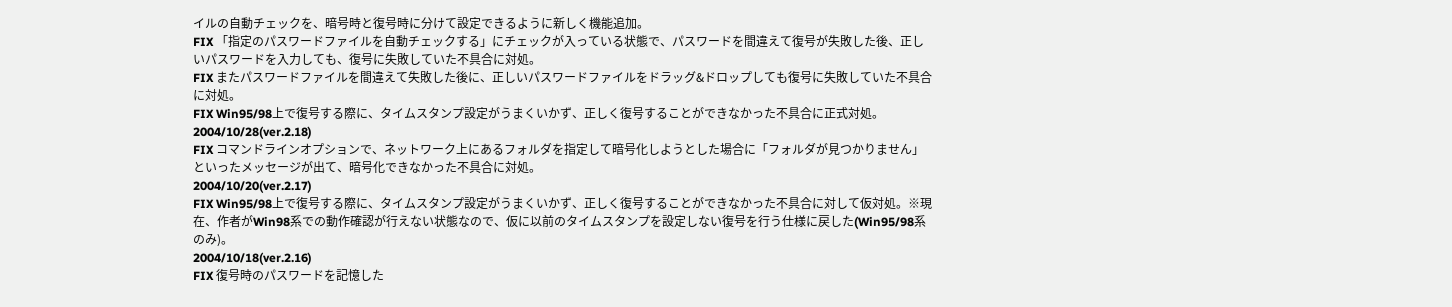イルの自動チェックを、暗号時と復号時に分けて設定できるように新しく機能追加。
FIX 「指定のパスワードファイルを自動チェックする」にチェックが入っている状態で、パスワードを間違えて復号が失敗した後、正しいパスワードを入力しても、復号に失敗していた不具合に対処。
FIX またパスワードファイルを間違えて失敗した後に、正しいパスワードファイルをドラッグ&ドロップしても復号に失敗していた不具合に対処。
FIX Win95/98上で復号する際に、タイムスタンプ設定がうまくいかず、正しく復号することができなかった不具合に正式対処。
2004/10/28(ver.2.18)
FIX コマンドラインオプションで、ネットワーク上にあるフォルダを指定して暗号化しようとした場合に「フォルダが見つかりません」といったメッセージが出て、暗号化できなかった不具合に対処。
2004/10/20(ver.2.17)
FIX Win95/98上で復号する際に、タイムスタンプ設定がうまくいかず、正しく復号することができなかった不具合に対して仮対処。※現在、作者がWin98系での動作確認が行えない状態なので、仮に以前のタイムスタンプを設定しない復号を行う仕様に戻した(Win95/98系のみ)。
2004/10/18(ver.2.16)
FIX 復号時のパスワードを記憶した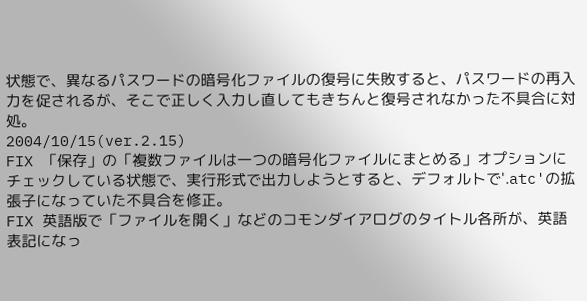状態で、異なるパスワードの暗号化ファイルの復号に失敗すると、パスワードの再入力を促されるが、そこで正しく入力し直してもきちんと復号されなかった不具合に対処。
2004/10/15(ver.2.15)
FIX 「保存」の「複数ファイルは一つの暗号化ファイルにまとめる」オプションにチェックしている状態で、実行形式で出力しようとすると、デフォルトで'.atc'の拡張子になっていた不具合を修正。
FIX 英語版で「ファイルを開く」などのコモンダイアログのタイトル各所が、英語表記になっ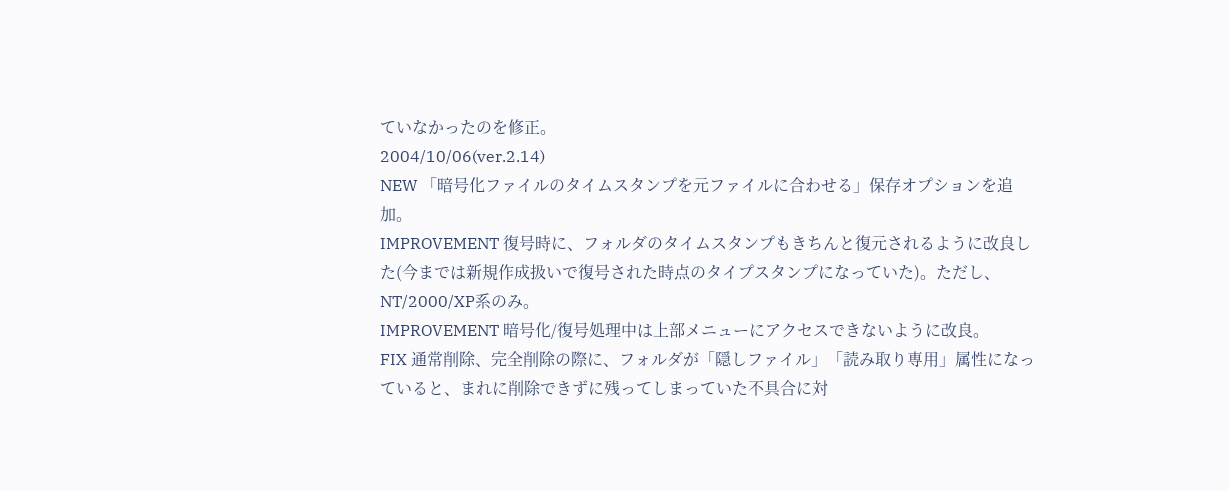ていなかったのを修正。
2004/10/06(ver.2.14)
NEW 「暗号化ファイルのタイムスタンプを元ファイルに合わせる」保存オプションを追加。
IMPROVEMENT 復号時に、フォルダのタイムスタンプもきちんと復元されるように改良した(今までは新規作成扱いで復号された時点のタイプスタンプになっていた)。ただし、NT/2000/XP系のみ。
IMPROVEMENT 暗号化/復号処理中は上部メニューにアクセスできないように改良。
FIX 通常削除、完全削除の際に、フォルダが「隠しファイル」「読み取り専用」属性になっていると、まれに削除できずに残ってしまっていた不具合に対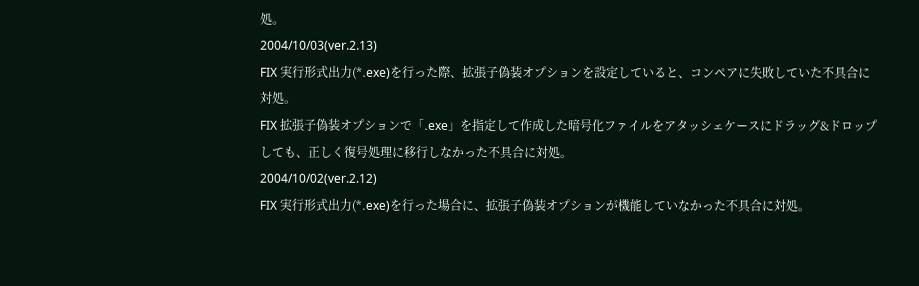処。
2004/10/03(ver.2.13)
FIX 実行形式出力(*.exe)を行った際、拡張子偽装オプションを設定していると、コンペアに失敗していた不具合に対処。
FIX 拡張子偽装オプションで「.exe」を指定して作成した暗号化ファイルをアタッシェケースにドラッグ&ドロップしても、正しく復号処理に移行しなかった不具合に対処。
2004/10/02(ver.2.12)
FIX 実行形式出力(*.exe)を行った場合に、拡張子偽装オプションが機能していなかった不具合に対処。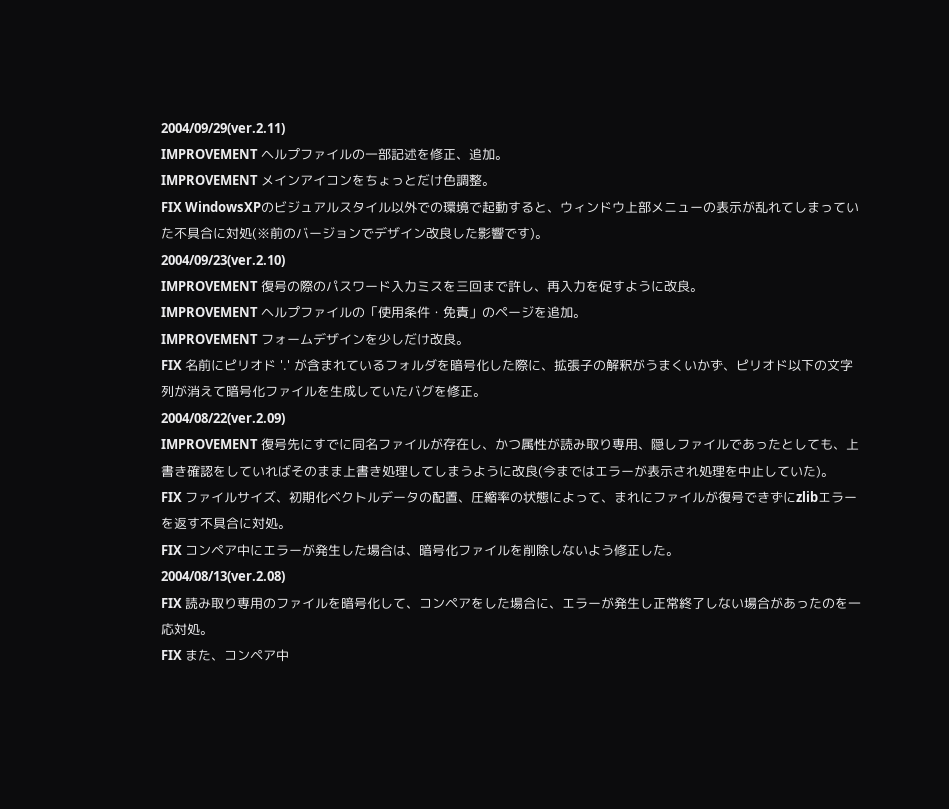2004/09/29(ver.2.11)
IMPROVEMENT ヘルプファイルの一部記述を修正、追加。
IMPROVEMENT メインアイコンをちょっとだけ色調整。
FIX WindowsXPのビジュアルスタイル以外での環境で起動すると、ウィンドウ上部メニューの表示が乱れてしまっていた不具合に対処(※前のバージョンでデザイン改良した影響です)。
2004/09/23(ver.2.10)
IMPROVEMENT 復号の際のパスワード入力ミスを三回まで許し、再入力を促すように改良。
IMPROVEMENT ヘルプファイルの「使用条件・免責」のページを追加。
IMPROVEMENT フォームデザインを少しだけ改良。
FIX 名前にピリオド '.' が含まれているフォルダを暗号化した際に、拡張子の解釈がうまくいかず、ピリオド以下の文字列が消えて暗号化ファイルを生成していたバグを修正。
2004/08/22(ver.2.09)
IMPROVEMENT 復号先にすでに同名ファイルが存在し、かつ属性が読み取り専用、隠しファイルであったとしても、上書き確認をしていればそのまま上書き処理してしまうように改良(今まではエラーが表示され処理を中止していた)。
FIX ファイルサイズ、初期化ベクトルデータの配置、圧縮率の状態によって、まれにファイルが復号できずにzlibエラーを返す不具合に対処。
FIX コンペア中にエラーが発生した場合は、暗号化ファイルを削除しないよう修正した。
2004/08/13(ver.2.08)
FIX 読み取り専用のファイルを暗号化して、コンペアをした場合に、エラーが発生し正常終了しない場合があったのを一応対処。
FIX また、コンペア中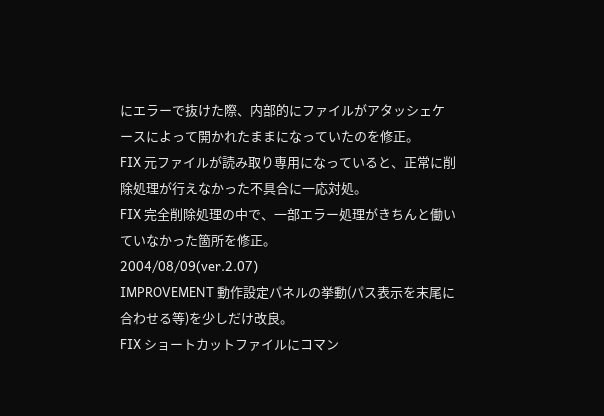にエラーで抜けた際、内部的にファイルがアタッシェケースによって開かれたままになっていたのを修正。
FIX 元ファイルが読み取り専用になっていると、正常に削除処理が行えなかった不具合に一応対処。
FIX 完全削除処理の中で、一部エラー処理がきちんと働いていなかった箇所を修正。
2004/08/09(ver.2.07)
IMPROVEMENT 動作設定パネルの挙動(パス表示を末尾に合わせる等)を少しだけ改良。
FIX ショートカットファイルにコマン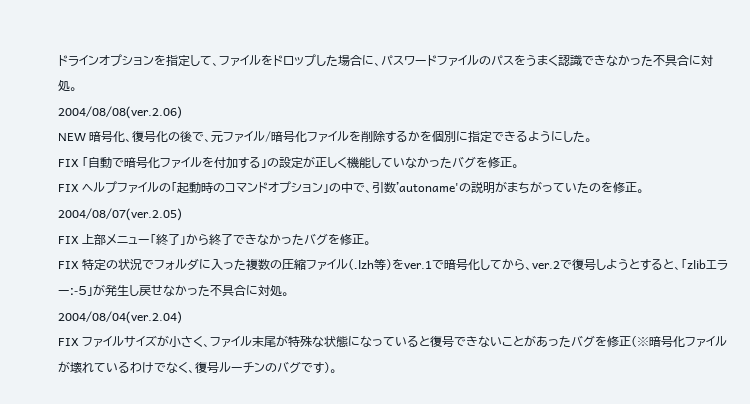ドラインオプションを指定して、ファイルをドロップした場合に、パスワードファイルのパスをうまく認識できなかった不具合に対処。
2004/08/08(ver.2.06)
NEW 暗号化、復号化の後で、元ファイル/暗号化ファイルを削除するかを個別に指定できるようにした。
FIX 「自動で暗号化ファイルを付加する」の設定が正しく機能していなかったバグを修正。
FIX ヘルプファイルの「起動時のコマンドオプション」の中で、引数'autoname'の説明がまちがっていたのを修正。
2004/08/07(ver.2.05)
FIX 上部メニュー「終了」から終了できなかったバグを修正。
FIX 特定の状況でフォルダに入った複数の圧縮ファイル(.lzh等)をver.1で暗号化してから、ver.2で復号しようとすると、「zlibエラー:-5」が発生し戻せなかった不具合に対処。
2004/08/04(ver.2.04)
FIX ファイルサイズが小さく、ファイル末尾が特殊な状態になっていると復号できないことがあったバグを修正(※暗号化ファイルが壊れているわけでなく、復号ルーチンのバグです)。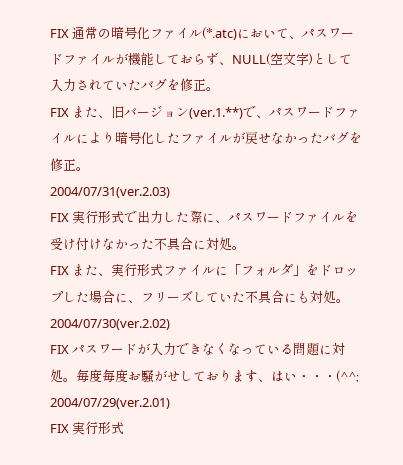FIX 通常の暗号化ファイル(*.atc)において、パスワードファイルが機能しておらず、NULL(空文字)として入力されていたバグを修正。
FIX また、旧バージョン(ver.1.**)で、パスワードファイルにより暗号化したファイルが戻せなかったバグを修正。
2004/07/31(ver.2.03)
FIX 実行形式で出力した際に、パスワードファイルを受け付けなかった不具合に対処。
FIX また、実行形式ファイルに「フォルダ」をドロップした場合に、フリーズしていた不具合にも対処。
2004/07/30(ver.2.02)
FIX パスワードが入力できなくなっている問題に対処。毎度毎度お騒がせしております、はい・・・(^^;
2004/07/29(ver.2.01)
FIX 実行形式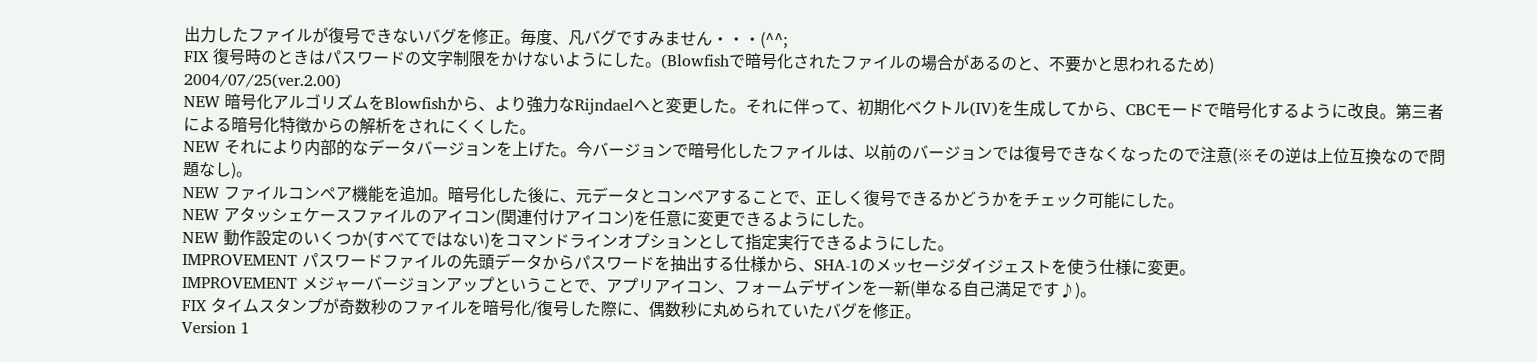出力したファイルが復号できないバグを修正。毎度、凡バグですみません・・・(^^;
FIX 復号時のときはパスワードの文字制限をかけないようにした。(Blowfishで暗号化されたファイルの場合があるのと、不要かと思われるため)
2004/07/25(ver.2.00)
NEW 暗号化アルゴリズムをBlowfishから、より強力なRijndaelへと変更した。それに伴って、初期化ベクトル(IV)を生成してから、CBCモードで暗号化するように改良。第三者による暗号化特徴からの解析をされにくくした。
NEW それにより内部的なデータバージョンを上げた。今バージョンで暗号化したファイルは、以前のバージョンでは復号できなくなったので注意(※その逆は上位互換なので問題なし)。
NEW ファイルコンペア機能を追加。暗号化した後に、元データとコンペアすることで、正しく復号できるかどうかをチェック可能にした。
NEW アタッシェケースファイルのアイコン(関連付けアイコン)を任意に変更できるようにした。
NEW 動作設定のいくつか(すべてではない)をコマンドラインオプションとして指定実行できるようにした。
IMPROVEMENT パスワードファイルの先頭データからパスワードを抽出する仕様から、SHA-1のメッセージダイジェストを使う仕様に変更。
IMPROVEMENT メジャーバージョンアップということで、アプリアイコン、フォームデザインを一新(単なる自己満足です♪)。
FIX タイムスタンプが奇数秒のファイルを暗号化/復号した際に、偶数秒に丸められていたバグを修正。
Version 1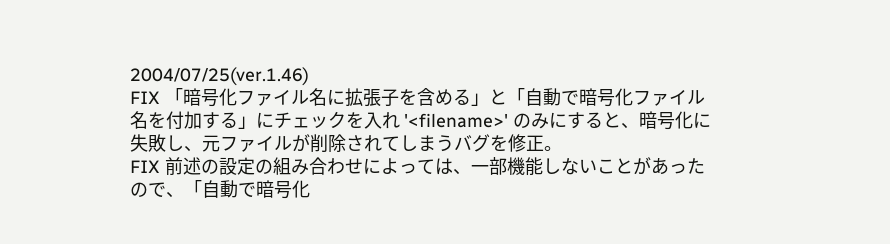2004/07/25(ver.1.46)
FIX 「暗号化ファイル名に拡張子を含める」と「自動で暗号化ファイル名を付加する」にチェックを入れ '<filename>' のみにすると、暗号化に失敗し、元ファイルが削除されてしまうバグを修正。
FIX 前述の設定の組み合わせによっては、一部機能しないことがあったので、「自動で暗号化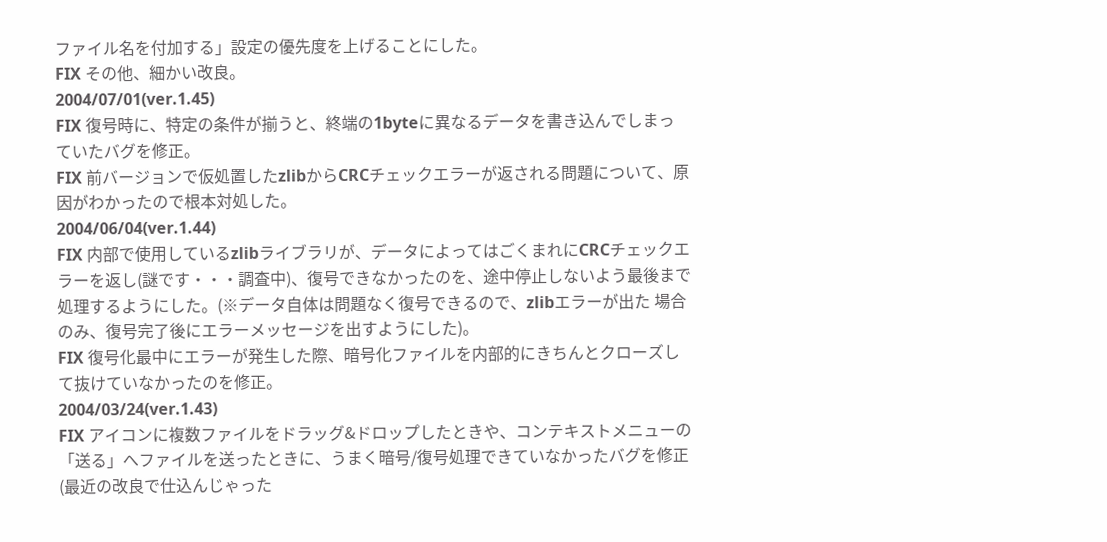ファイル名を付加する」設定の優先度を上げることにした。
FIX その他、細かい改良。
2004/07/01(ver.1.45)
FIX 復号時に、特定の条件が揃うと、終端の1byteに異なるデータを書き込んでしまっていたバグを修正。
FIX 前バージョンで仮処置したzlibからCRCチェックエラーが返される問題について、原因がわかったので根本対処した。
2004/06/04(ver.1.44)
FIX 内部で使用しているzlibライブラリが、データによってはごくまれにCRCチェックエラーを返し(謎です・・・調査中)、復号できなかったのを、途中停止しないよう最後まで処理するようにした。(※データ自体は問題なく復号できるので、zlibエラーが出た 場合のみ、復号完了後にエラーメッセージを出すようにした)。
FIX 復号化最中にエラーが発生した際、暗号化ファイルを内部的にきちんとクローズして抜けていなかったのを修正。
2004/03/24(ver.1.43)
FIX アイコンに複数ファイルをドラッグ&ドロップしたときや、コンテキストメニューの「送る」へファイルを送ったときに、うまく暗号/復号処理できていなかったバグを修正(最近の改良で仕込んじゃった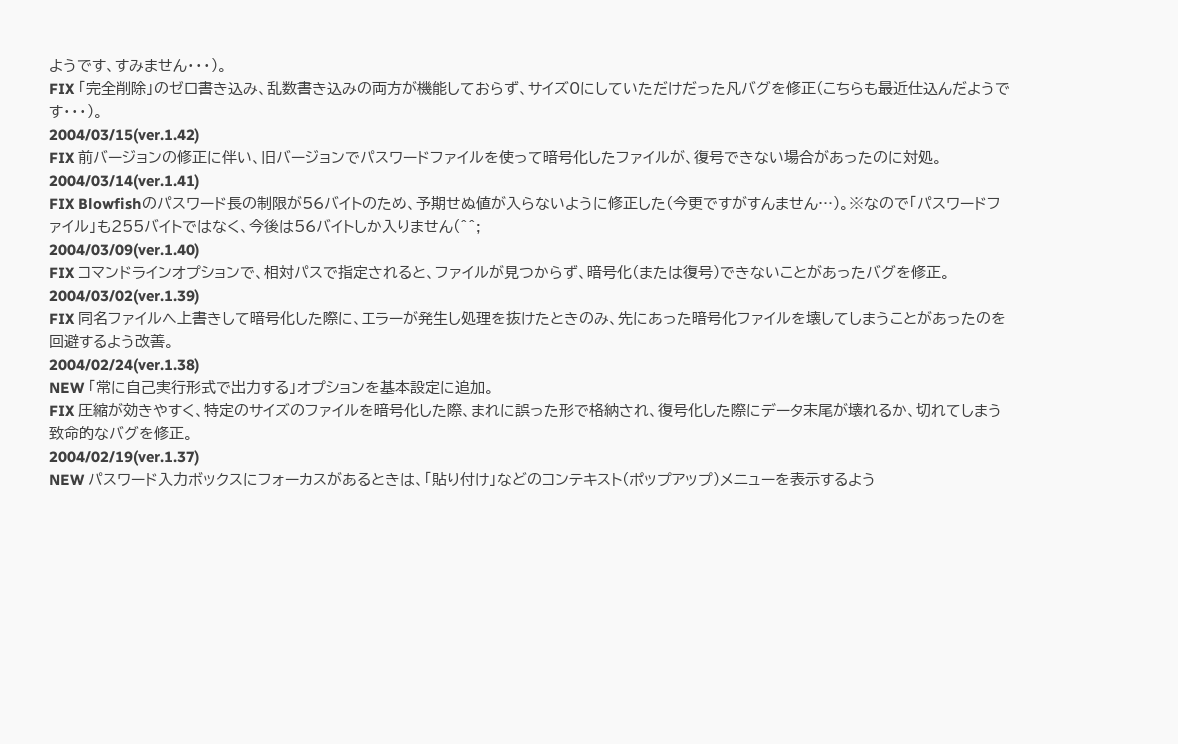ようです、すみません・・・)。
FIX 「完全削除」のゼロ書き込み、乱数書き込みの両方が機能しておらず、サイズ0にしていただけだった凡バグを修正(こちらも最近仕込んだようです・・・)。
2004/03/15(ver.1.42)
FIX 前バージョンの修正に伴い、旧バージョンでパスワードファイルを使って暗号化したファイルが、復号できない場合があったのに対処。
2004/03/14(ver.1.41)
FIX Blowfishのパスワード長の制限が56バイトのため、予期せぬ値が入らないように修正した(今更ですがすんません…)。※なので「パスワードファイル」も255バイトではなく、今後は56バイトしか入りません(^^;
2004/03/09(ver.1.40)
FIX コマンドラインオプションで、相対パスで指定されると、ファイルが見つからず、暗号化(または復号)できないことがあったバグを修正。
2004/03/02(ver.1.39)
FIX 同名ファイルへ上書きして暗号化した際に、エラーが発生し処理を抜けたときのみ、先にあった暗号化ファイルを壊してしまうことがあったのを回避するよう改善。
2004/02/24(ver.1.38)
NEW 「常に自己実行形式で出力する」オプションを基本設定に追加。
FIX 圧縮が効きやすく、特定のサイズのファイルを暗号化した際、まれに誤った形で格納され、復号化した際にデータ末尾が壊れるか、切れてしまう致命的なバグを修正。
2004/02/19(ver.1.37)
NEW パスワード入力ボックスにフォーカスがあるときは、「貼り付け」などのコンテキスト(ポップアップ)メニューを表示するよう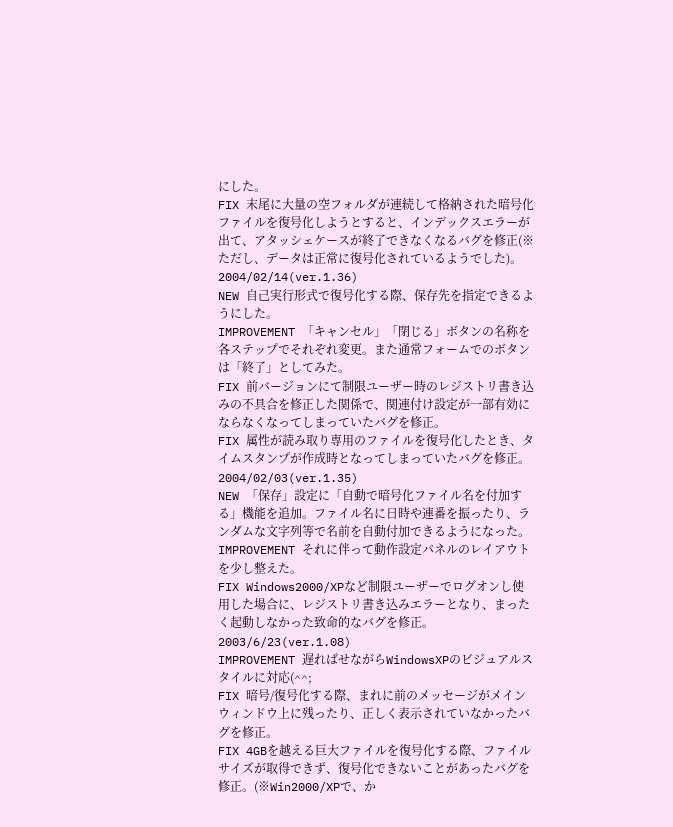にした。
FIX 末尾に大量の空フォルダが連続して格納された暗号化ファイルを復号化しようとすると、インデックスエラーが出て、アタッシェケースが終了できなくなるバグを修正(※ただし、データは正常に復号化されているようでした)。
2004/02/14(ver.1.36)
NEW 自己実行形式で復号化する際、保存先を指定できるようにした。
IMPROVEMENT 「キャンセル」「閉じる」ボタンの名称を各ステップでそれぞれ変更。また通常フォームでのボタンは「終了」としてみた。
FIX 前バージョンにて制限ユーザー時のレジストリ書き込みの不具合を修正した関係で、関連付け設定が一部有効にならなくなってしまっていたバグを修正。
FIX 属性が読み取り専用のファイルを復号化したとき、タイムスタンプが作成時となってしまっていたバグを修正。
2004/02/03(ver.1.35)
NEW 「保存」設定に「自動で暗号化ファイル名を付加する」機能を追加。ファイル名に日時や連番を振ったり、ランダムな文字列等で名前を自動付加できるようになった。
IMPROVEMENT それに伴って動作設定パネルのレイアウトを少し整えた。
FIX Windows2000/XPなど制限ユーザーでログオンし使用した場合に、レジストリ書き込みエラーとなり、まったく起動しなかった致命的なバグを修正。
2003/6/23(ver.1.08)
IMPROVEMENT 遅ればせながらWindowsXPのビジュアルスタイルに対応(^^;
FIX 暗号/復号化する際、まれに前のメッセージがメインウィンドウ上に残ったり、正しく表示されていなかったバグを修正。
FIX 4GBを越える巨大ファイルを復号化する際、ファイルサイズが取得できず、復号化できないことがあったバグを修正。(※Win2000/XPで、か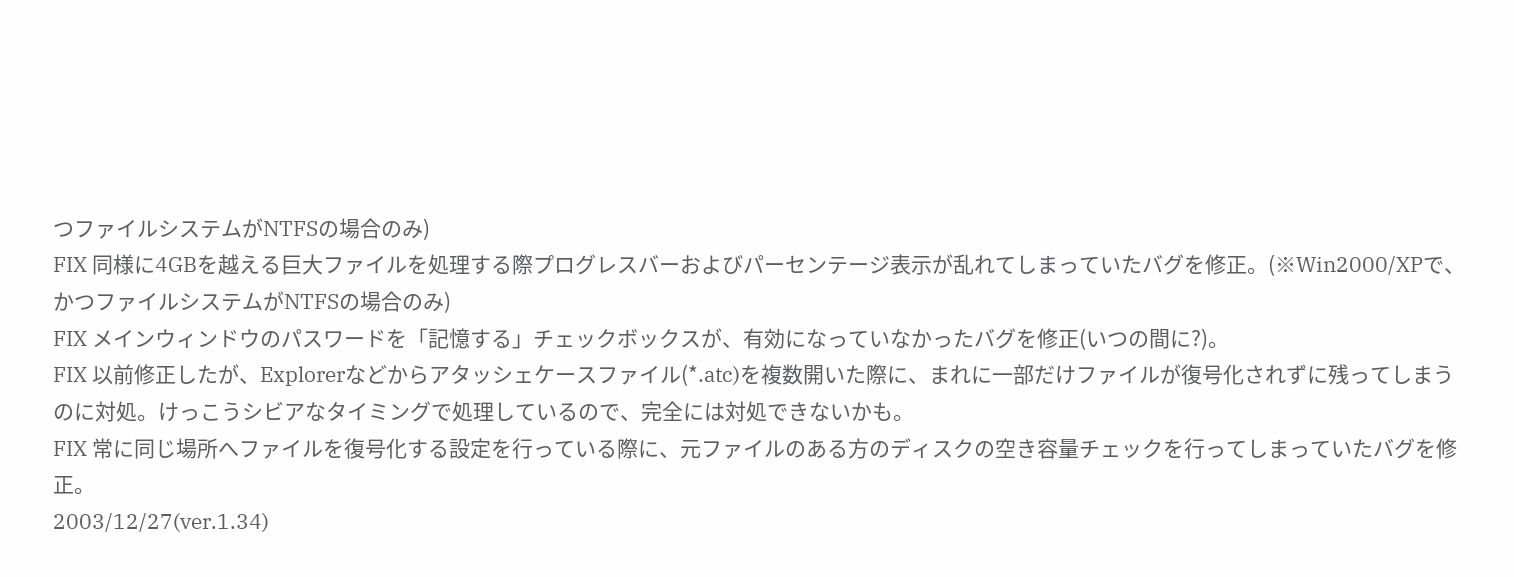つファイルシステムがNTFSの場合のみ)
FIX 同様に4GBを越える巨大ファイルを処理する際プログレスバーおよびパーセンテージ表示が乱れてしまっていたバグを修正。(※Win2000/XPで、かつファイルシステムがNTFSの場合のみ)
FIX メインウィンドウのパスワードを「記憶する」チェックボックスが、有効になっていなかったバグを修正(いつの間に?)。
FIX 以前修正したが、Explorerなどからアタッシェケースファイル(*.atc)を複数開いた際に、まれに一部だけファイルが復号化されずに残ってしまうのに対処。けっこうシビアなタイミングで処理しているので、完全には対処できないかも。
FIX 常に同じ場所へファイルを復号化する設定を行っている際に、元ファイルのある方のディスクの空き容量チェックを行ってしまっていたバグを修正。
2003/12/27(ver.1.34)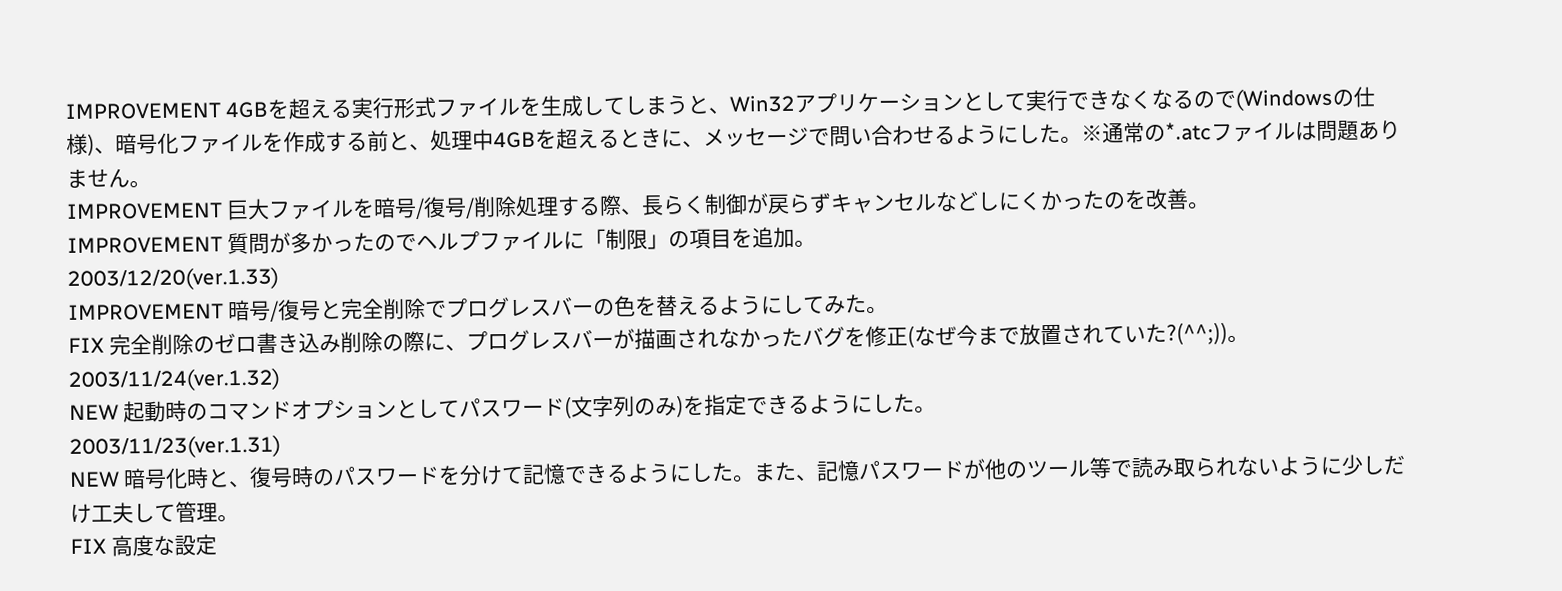IMPROVEMENT 4GBを超える実行形式ファイルを生成してしまうと、Win32アプリケーションとして実行できなくなるので(Windowsの仕様)、暗号化ファイルを作成する前と、処理中4GBを超えるときに、メッセージで問い合わせるようにした。※通常の*.atcファイルは問題ありません。
IMPROVEMENT 巨大ファイルを暗号/復号/削除処理する際、長らく制御が戻らずキャンセルなどしにくかったのを改善。
IMPROVEMENT 質問が多かったのでヘルプファイルに「制限」の項目を追加。
2003/12/20(ver.1.33)
IMPROVEMENT 暗号/復号と完全削除でプログレスバーの色を替えるようにしてみた。
FIX 完全削除のゼロ書き込み削除の際に、プログレスバーが描画されなかったバグを修正(なぜ今まで放置されていた?(^^;))。
2003/11/24(ver.1.32)
NEW 起動時のコマンドオプションとしてパスワード(文字列のみ)を指定できるようにした。
2003/11/23(ver.1.31)
NEW 暗号化時と、復号時のパスワードを分けて記憶できるようにした。また、記憶パスワードが他のツール等で読み取られないように少しだけ工夫して管理。
FIX 高度な設定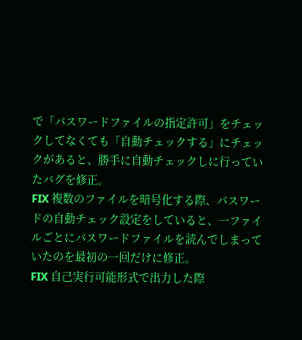で「パスワードファイルの指定許可」をチェックしてなくても「自動チェックする」にチェックがあると、勝手に自動チェックしに行っていたバグを修正。
FIX 複数のファイルを暗号化する際、パスワードの自動チェック設定をしていると、一ファイルごとにパスワードファイルを読んでしまっていたのを最初の一回だけに修正。
FIX 自己実行可能形式で出力した際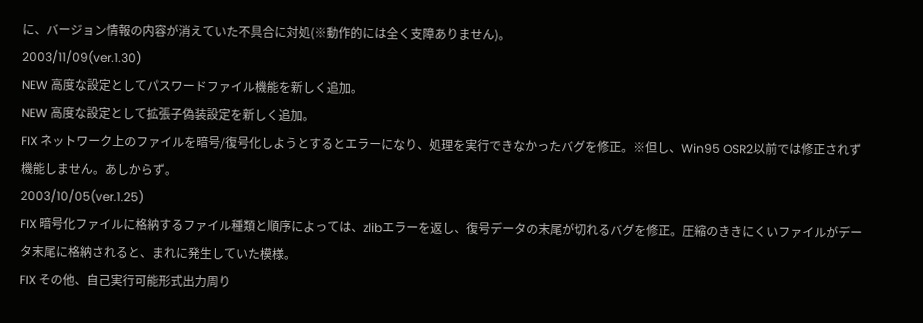に、バージョン情報の内容が消えていた不具合に対処(※動作的には全く支障ありません)。
2003/11/09(ver.1.30)
NEW 高度な設定としてパスワードファイル機能を新しく追加。
NEW 高度な設定として拡張子偽装設定を新しく追加。
FIX ネットワーク上のファイルを暗号/復号化しようとするとエラーになり、処理を実行できなかったバグを修正。※但し、Win95 OSR2以前では修正されず機能しません。あしからず。
2003/10/05(ver.1.25)
FIX 暗号化ファイルに格納するファイル種類と順序によっては、zlibエラーを返し、復号データの末尾が切れるバグを修正。圧縮のききにくいファイルがデータ末尾に格納されると、まれに発生していた模様。
FIX その他、自己実行可能形式出力周り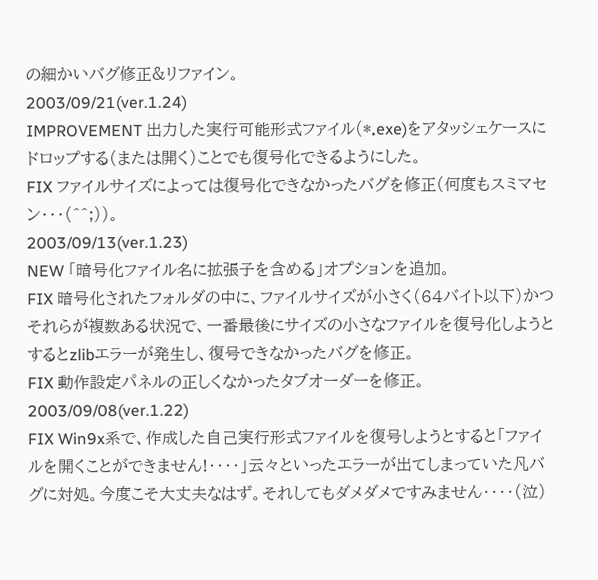の細かいバグ修正&リファイン。
2003/09/21(ver.1.24)
IMPROVEMENT 出力した実行可能形式ファイル(*.exe)をアタッシェケースにドロップする(または開く)ことでも復号化できるようにした。
FIX ファイルサイズによっては復号化できなかったバグを修正(何度もスミマセン・・・(^^;))。
2003/09/13(ver.1.23)
NEW 「暗号化ファイル名に拡張子を含める」オプションを追加。
FIX 暗号化されたフォルダの中に、ファイルサイズが小さく(64バイト以下)かつそれらが複数ある状況で、一番最後にサイズの小さなファイルを復号化しようとするとzlibエラーが発生し、復号できなかったバグを修正。
FIX 動作設定パネルの正しくなかったタブオーダーを修正。
2003/09/08(ver.1.22)
FIX Win9x系で、作成した自己実行形式ファイルを復号しようとすると「ファイルを開くことができません!‥‥」云々といったエラーが出てしまっていた凡バグに対処。今度こそ大丈夫なはず。それしてもダメダメですみません‥‥(泣)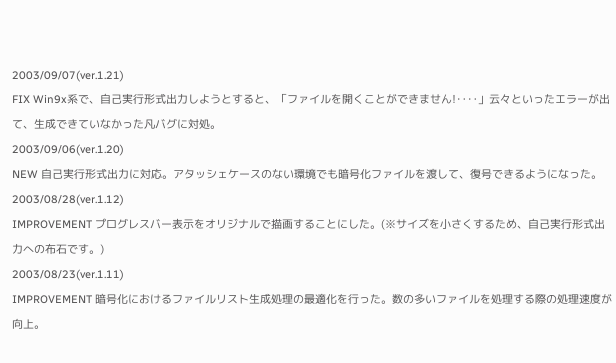2003/09/07(ver.1.21)
FIX Win9x系で、自己実行形式出力しようとすると、「ファイルを開くことができません!‥‥」云々といったエラーが出て、生成できていなかった凡バグに対処。
2003/09/06(ver.1.20)
NEW 自己実行形式出力に対応。アタッシェケースのない環境でも暗号化ファイルを渡して、復号できるようになった。
2003/08/28(ver.1.12)
IMPROVEMENT プログレスバー表示をオリジナルで描画することにした。(※サイズを小さくするため、自己実行形式出力への布石です。)
2003/08/23(ver.1.11)
IMPROVEMENT 暗号化におけるファイルリスト生成処理の最適化を行った。数の多いファイルを処理する際の処理速度が向上。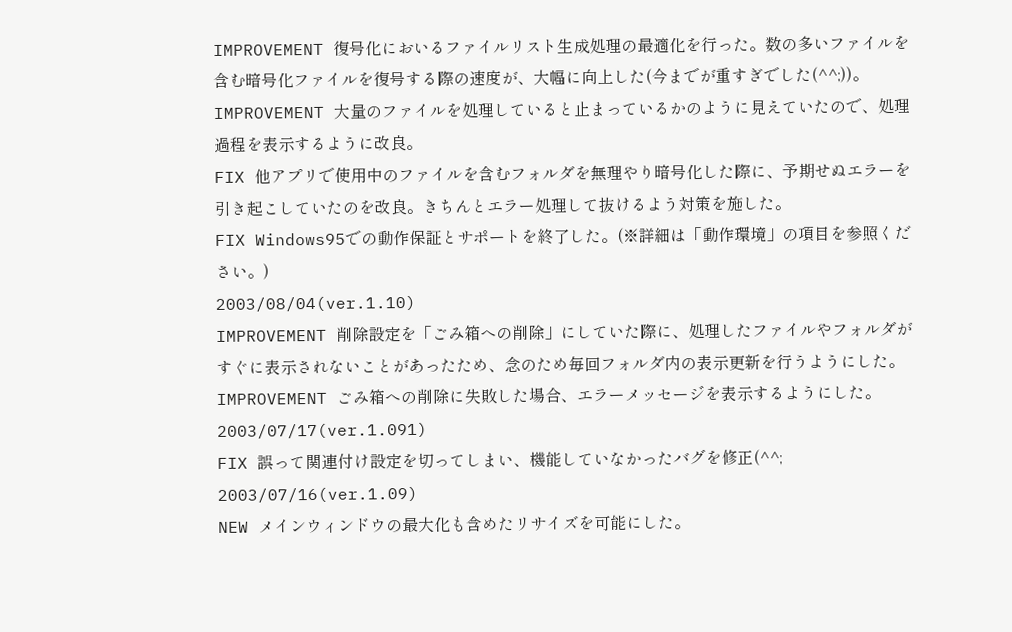IMPROVEMENT 復号化においるファイルリスト生成処理の最適化を行った。数の多いファイルを含む暗号化ファイルを復号する際の速度が、大幅に向上した(今までが重すぎでした(^^;))。
IMPROVEMENT 大量のファイルを処理していると止まっているかのように見えていたので、処理過程を表示するように改良。
FIX 他アプリで使用中のファイルを含むフォルダを無理やり暗号化した際に、予期せぬエラーを引き起こしていたのを改良。きちんとエラー処理して抜けるよう対策を施した。
FIX Windows95での動作保証とサポートを終了した。(※詳細は「動作環境」の項目を参照ください。)
2003/08/04(ver.1.10)
IMPROVEMENT 削除設定を「ごみ箱への削除」にしていた際に、処理したファイルやフォルダがすぐに表示されないことがあったため、念のため毎回フォルダ内の表示更新を行うようにした。
IMPROVEMENT ごみ箱への削除に失敗した場合、エラーメッセージを表示するようにした。
2003/07/17(ver.1.091)
FIX 誤って関連付け設定を切ってしまい、機能していなかったバグを修正(^^;
2003/07/16(ver.1.09)
NEW メインウィンドウの最大化も含めたリサイズを可能にした。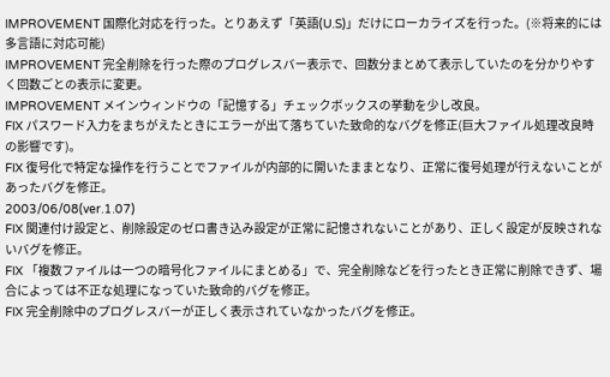IMPROVEMENT 国際化対応を行った。とりあえず「英語(U.S)」だけにローカライズを行った。(※将来的には多言語に対応可能)
IMPROVEMENT 完全削除を行った際のプログレスバー表示で、回数分まとめて表示していたのを分かりやすく回数ごとの表示に変更。
IMPROVEMENT メインウィンドウの「記憶する」チェックボックスの挙動を少し改良。
FIX パスワード入力をまちがえたときにエラーが出て落ちていた致命的なバグを修正(巨大ファイル処理改良時の影響です)。
FIX 復号化で特定な操作を行うことでファイルが内部的に開いたままとなり、正常に復号処理が行えないことがあったバグを修正。
2003/06/08(ver.1.07)
FIX 関連付け設定と、削除設定のゼロ書き込み設定が正常に記憶されないことがあり、正しく設定が反映されないバグを修正。
FIX 「複数ファイルは一つの暗号化ファイルにまとめる」で、完全削除などを行ったとき正常に削除できず、場合によっては不正な処理になっていた致命的バグを修正。
FIX 完全削除中のプログレスバーが正しく表示されていなかったバグを修正。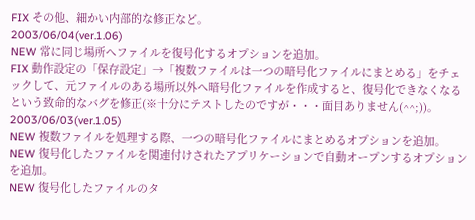FIX その他、細かい内部的な修正など。
2003/06/04(ver.1.06)
NEW 常に同じ場所へファイルを復号化するオプションを追加。
FIX 動作設定の「保存設定」→「複数ファイルは一つの暗号化ファイルにまとめる」をチェックして、元ファイルのある場所以外へ暗号化ファイルを作成すると、復号化できなくなるという致命的なバグを修正(※十分にテストしたのですが・・・面目ありません(^^;))。
2003/06/03(ver.1.05)
NEW 複数ファイルを処理する際、一つの暗号化ファイルにまとめるオプションを追加。
NEW 復号化したファイルを関連付けされたアプリケーションで自動オープンするオプションを追加。
NEW 復号化したファイルのタ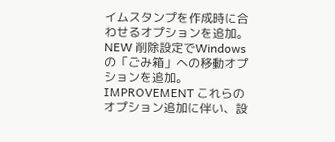イムスタンプを作成時に合わせるオプションを追加。
NEW 削除設定でWindowsの「ごみ箱」への移動オプションを追加。
IMPROVEMENT これらのオプション追加に伴い、設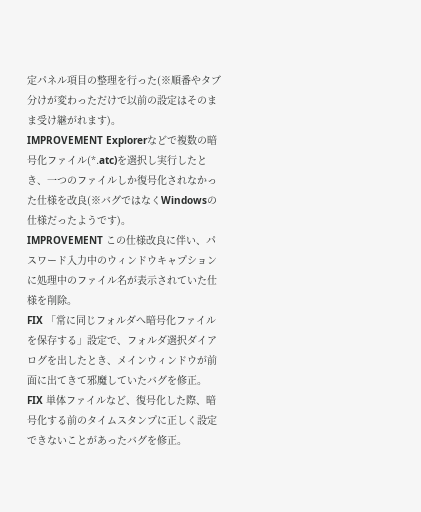定パネル項目の整理を行った(※順番やタブ分けが変わっただけで以前の設定はそのまま受け継がれます)。
IMPROVEMENT Explorerなどで複数の暗号化ファイル(*.atc)を選択し実行したとき、一つのファイルしか復号化されなかった仕様を改良(※バグではなくWindowsの仕様だったようです)。
IMPROVEMENT この仕様改良に伴い、パスワード入力中のウィンドウキャプションに処理中のファイル名が表示されていた仕様を削除。
FIX 「常に同じフォルダへ暗号化ファイルを保存する」設定で、フォルダ選択ダイアログを出したとき、メインウィンドウが前面に出てきて邪魔していたバグを修正。
FIX 単体ファイルなど、復号化した際、暗号化する前のタイムスタンプに正しく設定できないことがあったバグを修正。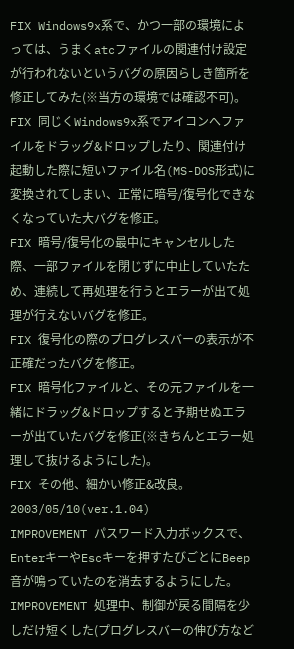FIX Windows9x系で、かつ一部の環境によっては、うまくatcファイルの関連付け設定が行われないというバグの原因らしき箇所を修正してみた(※当方の環境では確認不可)。
FIX 同じくWindows9x系でアイコンへファイルをドラッグ&ドロップしたり、関連付け起動した際に短いファイル名(MS-DOS形式)に変換されてしまい、正常に暗号/復号化できなくなっていた大バグを修正。
FIX 暗号/復号化の最中にキャンセルした際、一部ファイルを閉じずに中止していたため、連続して再処理を行うとエラーが出て処理が行えないバグを修正。
FIX 復号化の際のプログレスバーの表示が不正確だったバグを修正。
FIX 暗号化ファイルと、その元ファイルを一緒にドラッグ&ドロップすると予期せぬエラーが出ていたバグを修正(※きちんとエラー処理して抜けるようにした)。
FIX その他、細かい修正&改良。
2003/05/10(ver.1.04)
IMPROVEMENT パスワード入力ボックスで、EnterキーやEscキーを押すたびごとにBeep音が鳴っていたのを消去するようにした。
IMPROVEMENT 処理中、制御が戻る間隔を少しだけ短くした(プログレスバーの伸び方など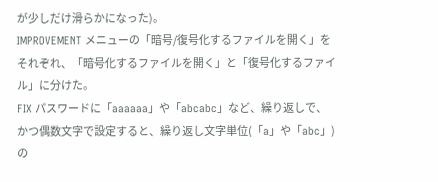が少しだけ滑らかになった)。
IMPROVEMENT メニューの「暗号/復号化するファイルを開く」をそれぞれ、「暗号化するファイルを開く」と「復号化するファイル」に分けた。
FIX パスワードに「aaaaaa」や「abcabc」など、繰り返しで、かつ偶数文字で設定すると、繰り返し文字単位(「a」や「abc」)の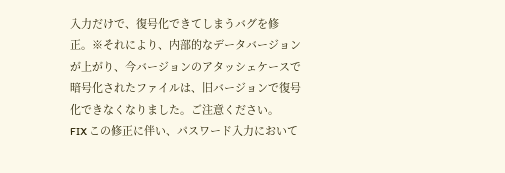入力だけで、復号化できてしまうバグを修正。※それにより、内部的なデータバージョンが上がり、今バージョンのアタッシェケースで暗号化されたファイルは、旧バージョンで復号化できなくなりました。ご注意ください。
FIX この修正に伴い、パスワード入力において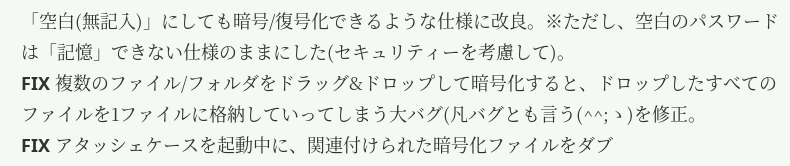「空白(無記入)」にしても暗号/復号化できるような仕様に改良。※ただし、空白のパスワードは「記憶」できない仕様のままにした(セキュリティーを考慮して)。
FIX 複数のファイル/フォルダをドラッグ&ドロップして暗号化すると、ドロップしたすべてのファイルを1ファイルに格納していってしまう大バグ(凡バグとも言う(^^;ゝ)を修正。
FIX アタッシェケースを起動中に、関連付けられた暗号化ファイルをダブ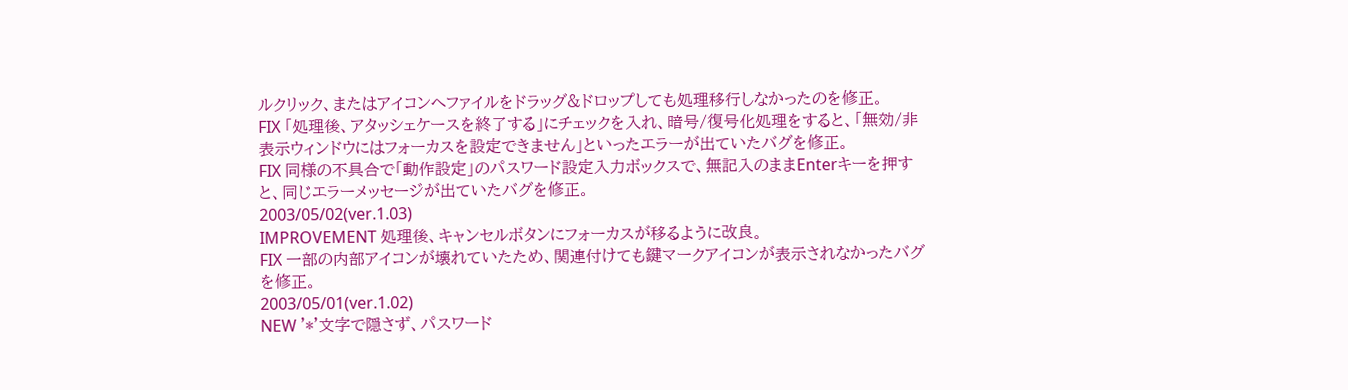ルクリック、またはアイコンへファイルをドラッグ&ドロップしても処理移行しなかったのを修正。
FIX 「処理後、アタッシェケースを終了する」にチェックを入れ、暗号/復号化処理をすると、「無効/非表示ウィンドウにはフォーカスを設定できません」といったエラーが出ていたバグを修正。
FIX 同様の不具合で「動作設定」のパスワード設定入力ボックスで、無記入のままEnterキーを押すと、同じエラーメッセージが出ていたバグを修正。
2003/05/02(ver.1.03)
IMPROVEMENT 処理後、キャンセルボタンにフォーカスが移るように改良。
FIX 一部の内部アイコンが壊れていたため、関連付けても鍵マークアイコンが表示されなかったバグを修正。
2003/05/01(ver.1.02)
NEW '*'文字で隠さず、パスワード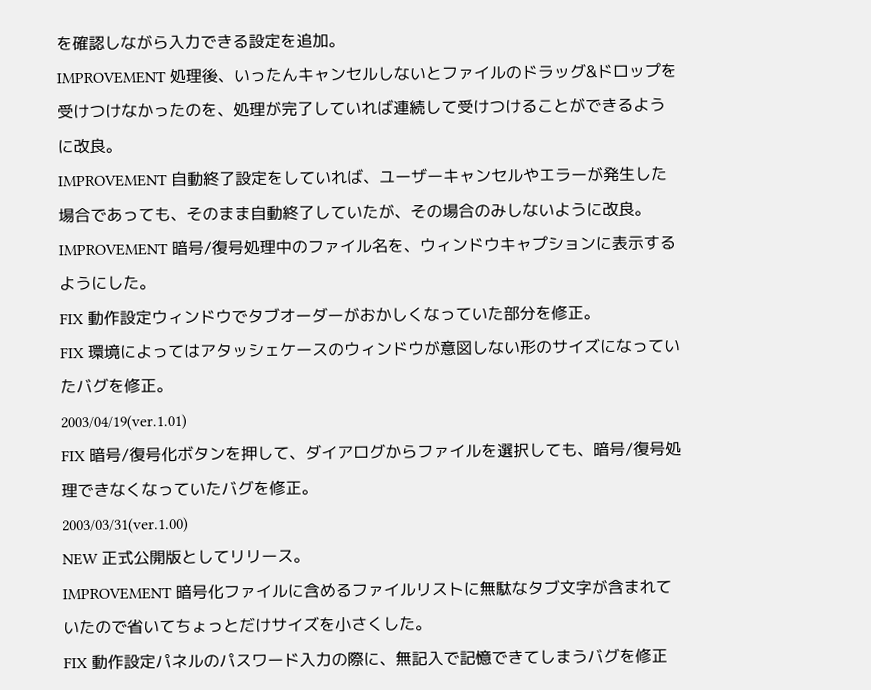を確認しながら入力できる設定を追加。
IMPROVEMENT 処理後、いったんキャンセルしないとファイルのドラッグ&ドロップを受けつけなかったのを、処理が完了していれば連続して受けつけることができるように改良。
IMPROVEMENT 自動終了設定をしていれば、ユーザーキャンセルやエラーが発生した場合であっても、そのまま自動終了していたが、その場合のみしないように改良。
IMPROVEMENT 暗号/復号処理中のファイル名を、ウィンドウキャプションに表示するようにした。
FIX 動作設定ウィンドウでタブオーダーがおかしくなっていた部分を修正。
FIX 環境によってはアタッシェケースのウィンドウが意図しない形のサイズになっていたバグを修正。
2003/04/19(ver.1.01)
FIX 暗号/復号化ボタンを押して、ダイアログからファイルを選択しても、暗号/復号処理できなくなっていたバグを修正。
2003/03/31(ver.1.00)
NEW 正式公開版としてリリース。
IMPROVEMENT 暗号化ファイルに含めるファイルリストに無駄なタブ文字が含まれていたので省いてちょっとだけサイズを小さくした。
FIX 動作設定パネルのパスワード入力の際に、無記入で記憶できてしまうバグを修正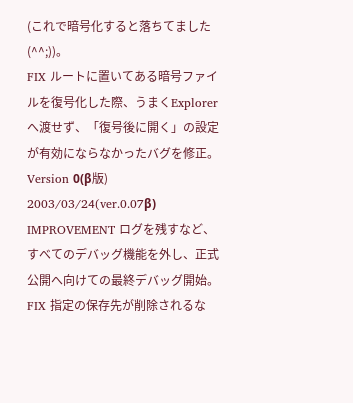(これで暗号化すると落ちてました(^^;))。
FIX ルートに置いてある暗号ファイルを復号化した際、うまくExplorerへ渡せず、「復号後に開く」の設定が有効にならなかったバグを修正。
Version 0(β版)
2003/03/24(ver.0.07β)
IMPROVEMENT ログを残すなど、すべてのデバッグ機能を外し、正式公開へ向けての最終デバッグ開始。
FIX 指定の保存先が削除されるな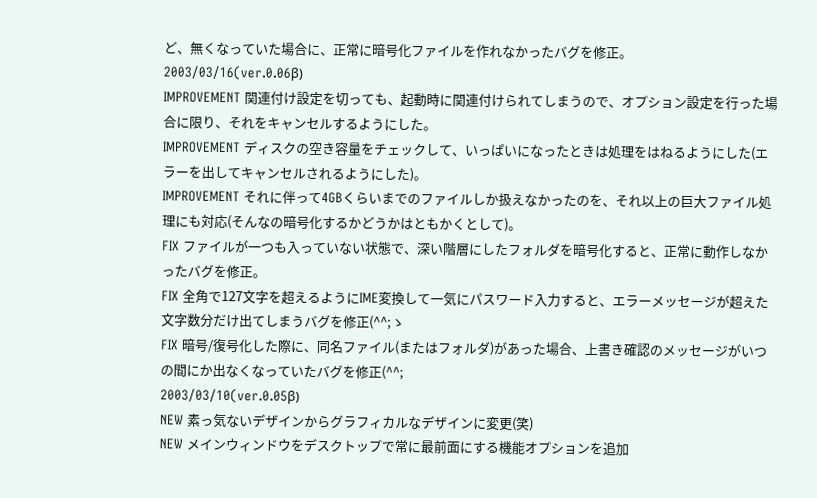ど、無くなっていた場合に、正常に暗号化ファイルを作れなかったバグを修正。
2003/03/16(ver.0.06β)
IMPROVEMENT 関連付け設定を切っても、起動時に関連付けられてしまうので、オプション設定を行った場合に限り、それをキャンセルするようにした。
IMPROVEMENT ディスクの空き容量をチェックして、いっぱいになったときは処理をはねるようにした(エラーを出してキャンセルされるようにした)。
IMPROVEMENT それに伴って4GBくらいまでのファイルしか扱えなかったのを、それ以上の巨大ファイル処理にも対応(そんなの暗号化するかどうかはともかくとして)。
FIX ファイルが一つも入っていない状態で、深い階層にしたフォルダを暗号化すると、正常に動作しなかったバグを修正。
FIX 全角で127文字を超えるようにIME変換して一気にパスワード入力すると、エラーメッセージが超えた文字数分だけ出てしまうバグを修正(^^;ゝ
FIX 暗号/復号化した際に、同名ファイル(またはフォルダ)があった場合、上書き確認のメッセージがいつの間にか出なくなっていたバグを修正(^^;
2003/03/10(ver.0.05β)
NEW 素っ気ないデザインからグラフィカルなデザインに変更(笑)
NEW メインウィンドウをデスクトップで常に最前面にする機能オプションを追加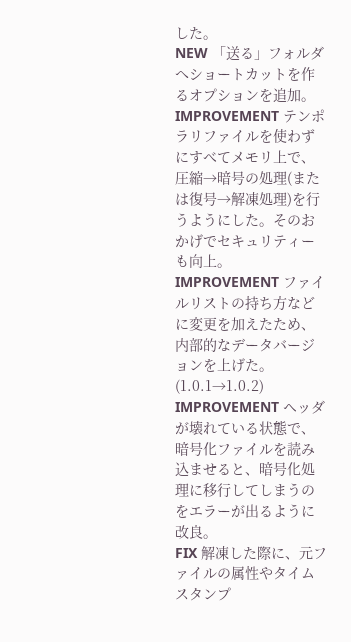した。
NEW 「送る」フォルダへショートカットを作るオプションを追加。
IMPROVEMENT テンポラリファイルを使わずにすべてメモリ上で、圧縮→暗号の処理(または復号→解凍処理)を行うようにした。そのおかげでセキュリティーも向上。
IMPROVEMENT ファイルリストの持ち方などに変更を加えたため、内部的なデータバージョンを上げた。(1.0.1→1.0.2)
IMPROVEMENT ヘッダが壊れている状態で、暗号化ファイルを読み込ませると、暗号化処理に移行してしまうのをエラーが出るように改良。
FIX 解凍した際に、元ファイルの属性やタイムスタンプ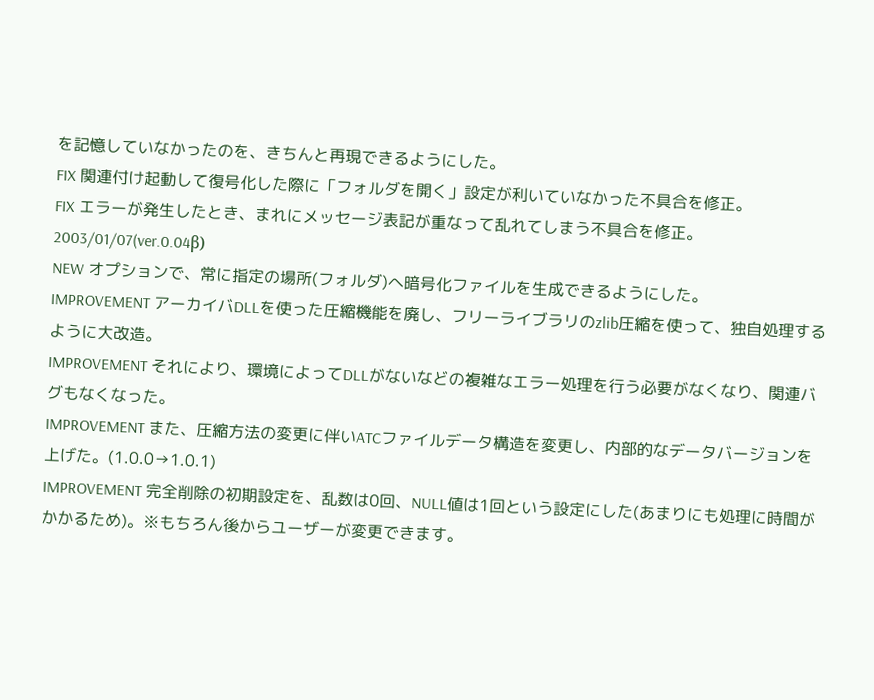を記憶していなかったのを、きちんと再現できるようにした。
FIX 関連付け起動して復号化した際に「フォルダを開く」設定が利いていなかった不具合を修正。
FIX エラーが発生したとき、まれにメッセージ表記が重なって乱れてしまう不具合を修正。
2003/01/07(ver.0.04β)
NEW オプションで、常に指定の場所(フォルダ)へ暗号化ファイルを生成できるようにした。
IMPROVEMENT アーカイバDLLを使った圧縮機能を廃し、フリーライブラリのzlib圧縮を使って、独自処理するように大改造。
IMPROVEMENT それにより、環境によってDLLがないなどの複雑なエラー処理を行う必要がなくなり、関連バグもなくなった。
IMPROVEMENT また、圧縮方法の変更に伴いATCファイルデータ構造を変更し、内部的なデータバージョンを上げた。(1.0.0→1.0.1)
IMPROVEMENT 完全削除の初期設定を、乱数は0回、NULL値は1回という設定にした(あまりにも処理に時間がかかるため)。※もちろん後からユーザーが変更できます。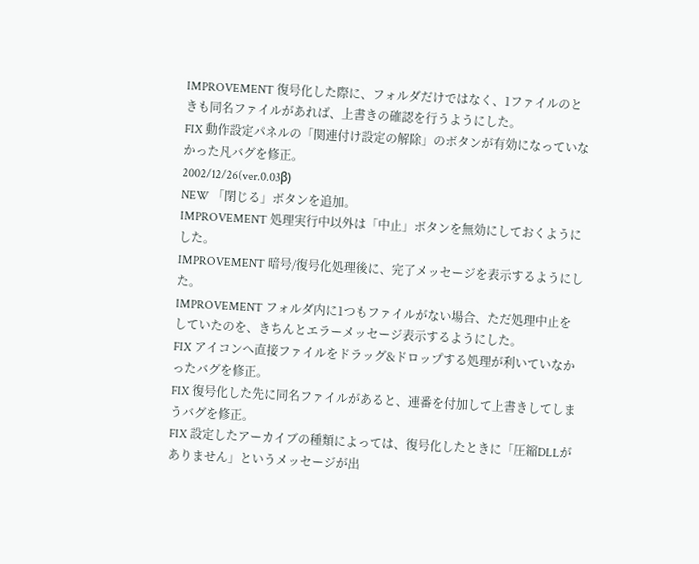IMPROVEMENT 復号化した際に、フォルダだけではなく、1ファイルのときも同名ファイルがあれば、上書きの確認を行うようにした。
FIX 動作設定パネルの「関連付け設定の解除」のボタンが有効になっていなかった凡バグを修正。
2002/12/26(ver.0.03β)
NEW 「閉じる」ボタンを追加。
IMPROVEMENT 処理実行中以外は「中止」ボタンを無効にしておくようにした。
IMPROVEMENT 暗号/復号化処理後に、完了メッセージを表示するようにした。
IMPROVEMENT フォルダ内に1つもファイルがない場合、ただ処理中止をしていたのを、きちんとエラーメッセージ表示するようにした。
FIX アイコンへ直接ファイルをドラッグ&ドロップする処理が利いていなかったバグを修正。
FIX 復号化した先に同名ファイルがあると、連番を付加して上書きしてしまうバグを修正。
FIX 設定したアーカイブの種類によっては、復号化したときに「圧縮DLLがありません」というメッセージが出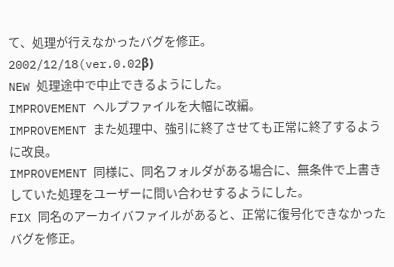て、処理が行えなかったバグを修正。
2002/12/18(ver.0.02β)
NEW 処理途中で中止できるようにした。
IMPROVEMENT ヘルプファイルを大幅に改編。
IMPROVEMENT また処理中、強引に終了させても正常に終了するように改良。
IMPROVEMENT 同様に、同名フォルダがある場合に、無条件で上書きしていた処理をユーザーに問い合わせするようにした。
FIX 同名のアーカイバファイルがあると、正常に復号化できなかったバグを修正。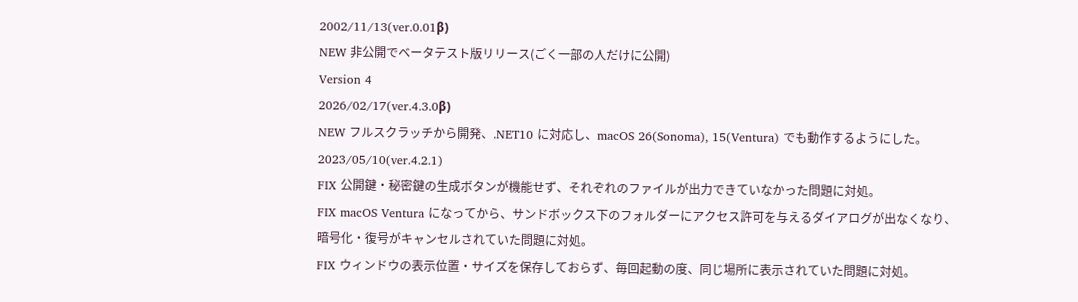2002/11/13(ver.0.01β)
NEW 非公開でベータテスト版リリース(ごく一部の人だけに公開)
Version 4
2026/02/17(ver.4.3.0β)
NEW フルスクラッチから開発、.NET10 に対応し、macOS 26(Sonoma), 15(Ventura) でも動作するようにした。
2023/05/10(ver.4.2.1)
FIX 公開鍵・秘密鍵の生成ボタンが機能せず、それぞれのファイルが出力できていなかった問題に対処。
FIX macOS Ventura になってから、サンドボックス下のフォルダーにアクセス許可を与えるダイアログが出なくなり、暗号化・復号がキャンセルされていた問題に対処。
FIX ウィンドウの表示位置・サイズを保存しておらず、毎回起動の度、同じ場所に表示されていた問題に対処。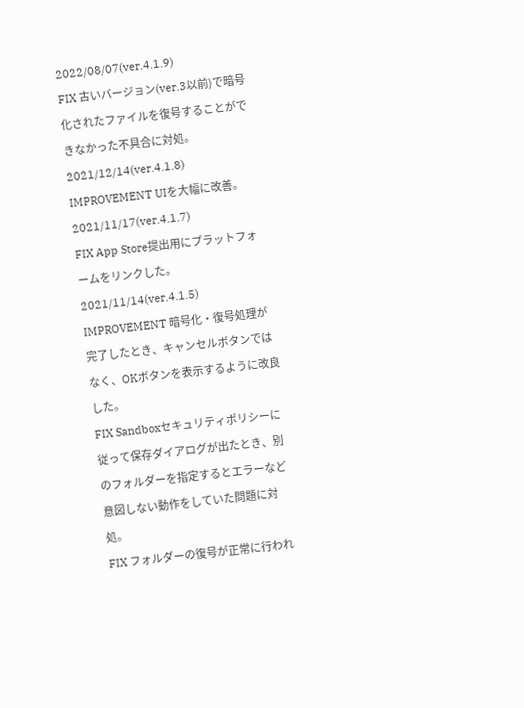2022/08/07(ver.4.1.9)
FIX 古いバージョン(ver.3以前)で暗号化されたファイルを復号することができなかった不具合に対処。
2021/12/14(ver.4.1.8)
IMPROVEMENT UIを大幅に改善。
2021/11/17(ver.4.1.7)
FIX App Store提出用にプラットフォームをリンクした。
2021/11/14(ver.4.1.5)
IMPROVEMENT 暗号化・復号処理が完了したとき、キャンセルボタンではなく、OKボタンを表示するように改良した。
FIX Sandboxセキュリティポリシーに従って保存ダイアログが出たとき、別のフォルダーを指定するとエラーなど意図しない動作をしていた問題に対処。
FIX フォルダーの復号が正常に行われ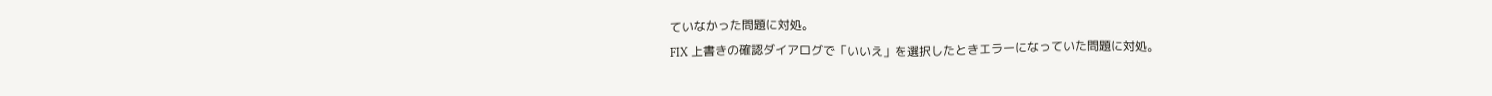ていなかった問題に対処。
FIX 上書きの確認ダイアログで「いいえ」を選択したときエラーになっていた問題に対処。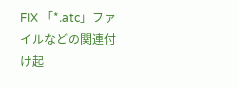FIX 「*.atc」ファイルなどの関連付け起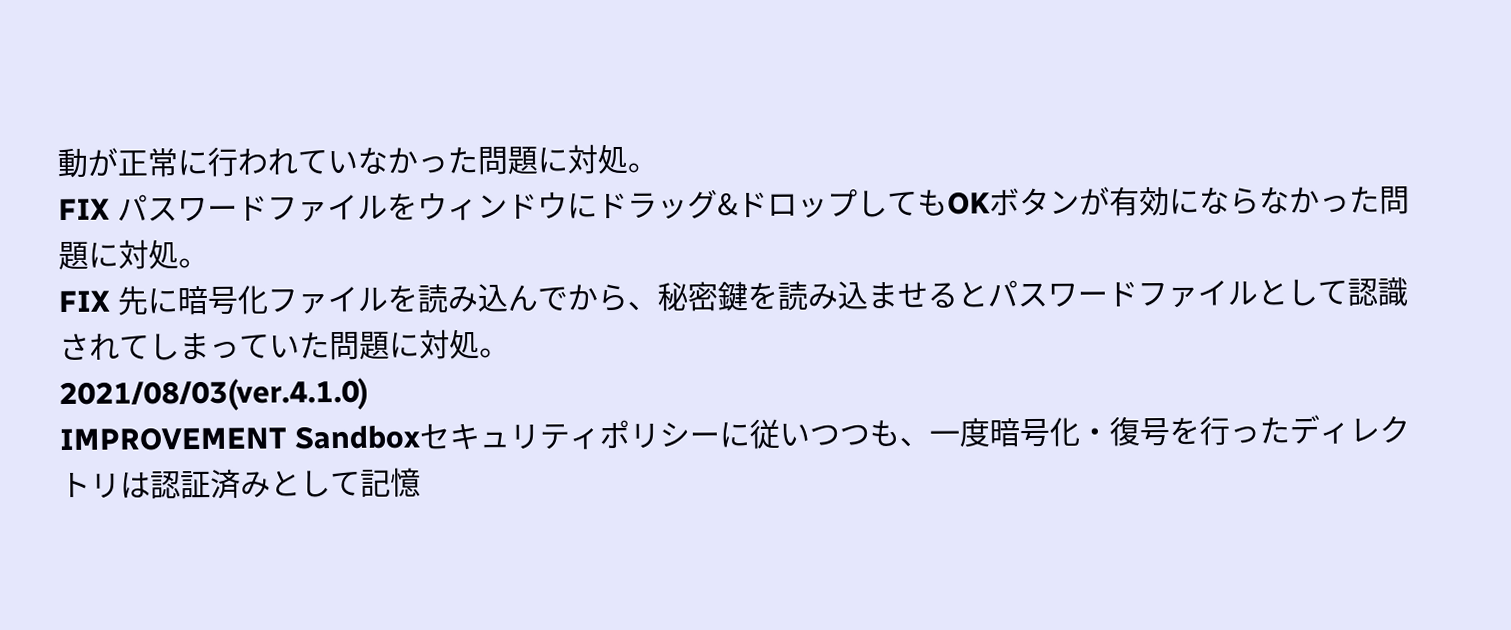動が正常に行われていなかった問題に対処。
FIX パスワードファイルをウィンドウにドラッグ&ドロップしてもOKボタンが有効にならなかった問題に対処。
FIX 先に暗号化ファイルを読み込んでから、秘密鍵を読み込ませるとパスワードファイルとして認識されてしまっていた問題に対処。
2021/08/03(ver.4.1.0)
IMPROVEMENT Sandboxセキュリティポリシーに従いつつも、一度暗号化・復号を行ったディレクトリは認証済みとして記憶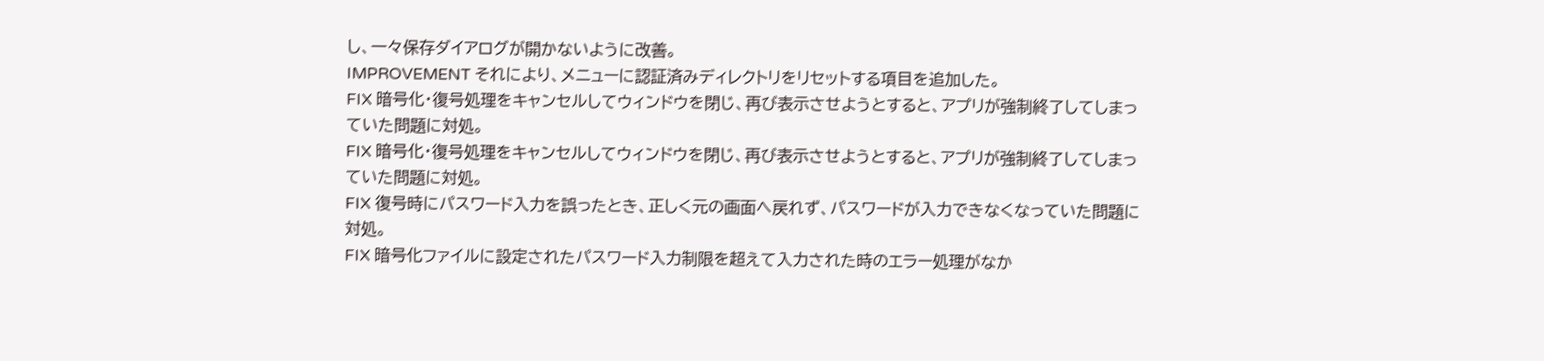し、一々保存ダイアログが開かないように改善。
IMPROVEMENT それにより、メニューに認証済みディレクトリをリセットする項目を追加した。
FIX 暗号化・復号処理をキャンセルしてウィンドウを閉じ、再び表示させようとすると、アプリが強制終了してしまっていた問題に対処。
FIX 暗号化・復号処理をキャンセルしてウィンドウを閉じ、再び表示させようとすると、アプリが強制終了してしまっていた問題に対処。
FIX 復号時にパスワード入力を誤ったとき、正しく元の画面へ戻れず、パスワードが入力できなくなっていた問題に対処。
FIX 暗号化ファイルに設定されたパスワード入力制限を超えて入力された時のエラー処理がなか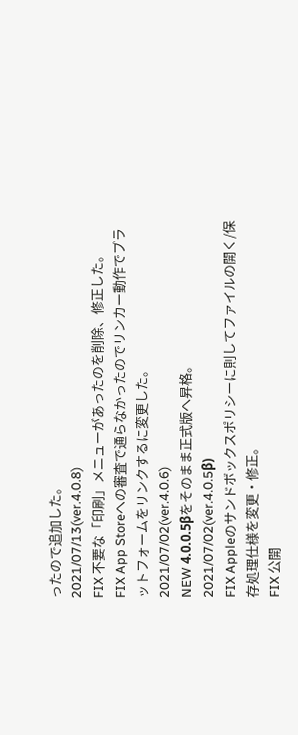ったので追加した。
2021/07/13(ver.4.0.8)
FIX 不要な「印刷」メニューがあったのを削除、修正した。
FIX App Storeへの審査で通らなかったのでリンカー動作でプラットフォームをリンクするに変更した。
2021/07/02(ver.4.0.6)
NEW 4.0.0.5βをそのまま正式版へ昇格。
2021/07/02(ver.4.0.5β)
FIX Appleのサンドボックスポリシーに則してファイルの開く/保存処理仕様を変更・修正。
FIX 公開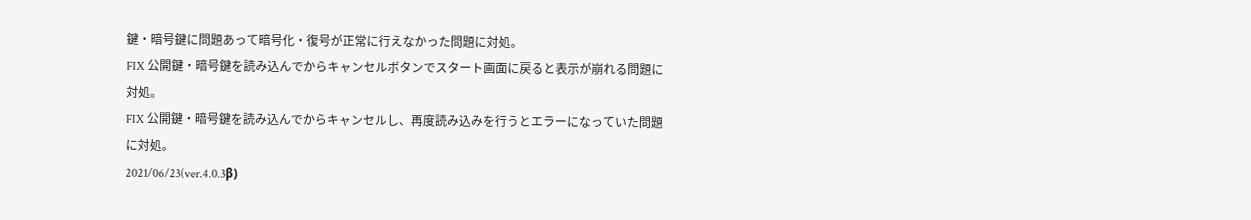鍵・暗号鍵に問題あって暗号化・復号が正常に行えなかった問題に対処。
FIX 公開鍵・暗号鍵を読み込んでからキャンセルボタンでスタート画面に戻ると表示が崩れる問題に対処。
FIX 公開鍵・暗号鍵を読み込んでからキャンセルし、再度読み込みを行うとエラーになっていた問題に対処。
2021/06/23(ver.4.0.3β)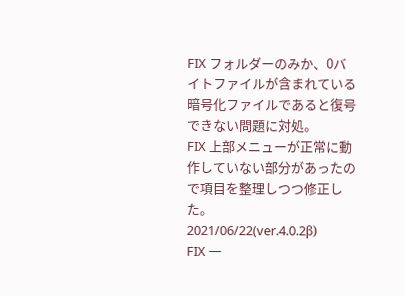FIX フォルダーのみか、0バイトファイルが含まれている暗号化ファイルであると復号できない問題に対処。
FIX 上部メニューが正常に動作していない部分があったので項目を整理しつつ修正した。
2021/06/22(ver.4.0.2β)
FIX 一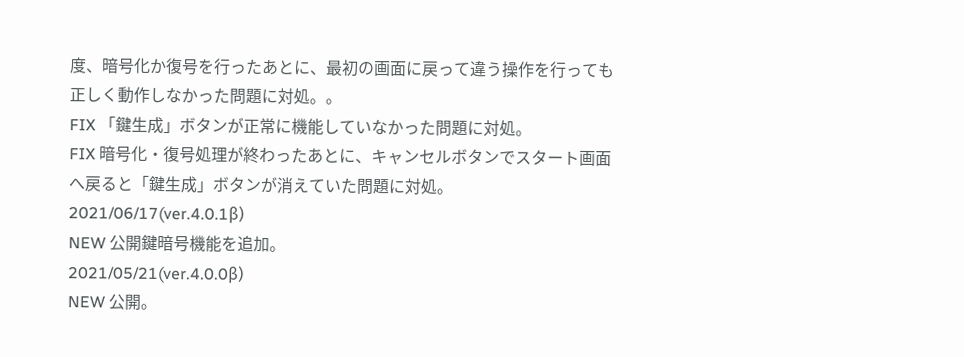度、暗号化か復号を行ったあとに、最初の画面に戻って違う操作を行っても正しく動作しなかった問題に対処。。
FIX 「鍵生成」ボタンが正常に機能していなかった問題に対処。
FIX 暗号化・復号処理が終わったあとに、キャンセルボタンでスタート画面へ戻ると「鍵生成」ボタンが消えていた問題に対処。
2021/06/17(ver.4.0.1β)
NEW 公開鍵暗号機能を追加。
2021/05/21(ver.4.0.0β)
NEW 公開。